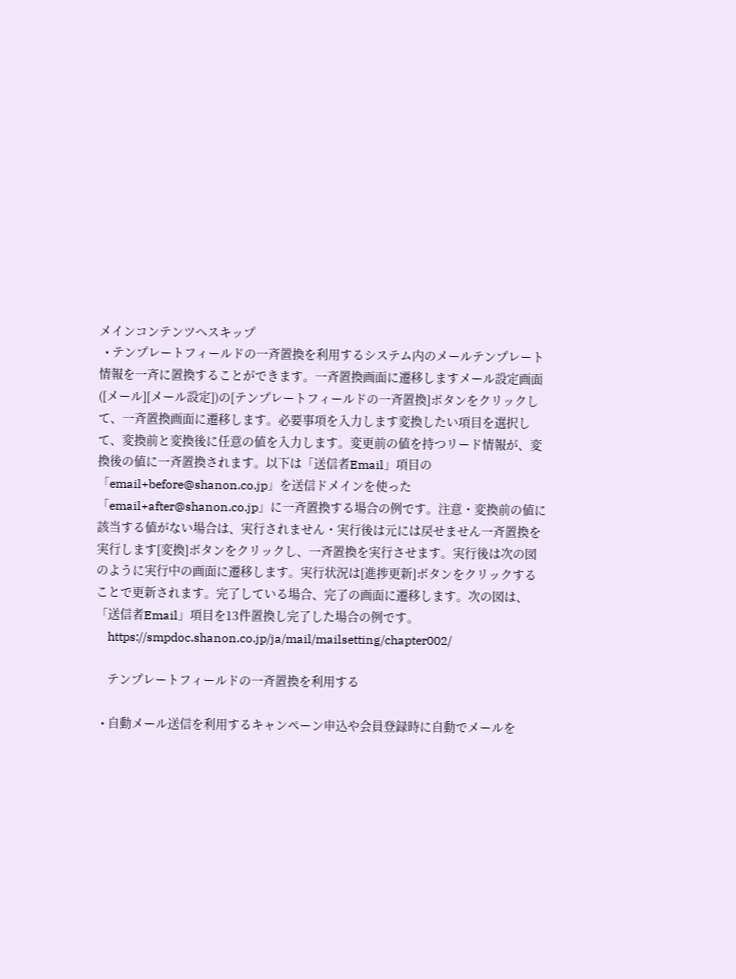メインコンテンツへスキップ
  • テンプレートフィールドの一斉置換を利用するシステム内のメールテンプレート情報を一斉に置換することができます。一斉置換画面に遷移しますメール設定画面([メール][メール設定])の[テンプレートフィールドの一斉置換]ボタンをクリックして、一斉置換画面に遷移します。必要事項を入力します変換したい項目を選択して、変換前と変換後に任意の値を入力します。変更前の値を持つリード情報が、変換後の値に一斉置換されます。以下は「送信者Email」項目の「email+before@shanon.co.jp」を送信ドメインを使った「email+after@shanon.co.jp」に一斉置換する場合の例です。注意・変換前の値に該当する値がない場合は、実行されません・実行後は元には戻せません一斉置換を実行します[変換]ボタンをクリックし、一斉置換を実行させます。実行後は次の図のように実行中の画面に遷移します。実行状況は[進捗更新]ボタンをクリックすることで更新されます。完了している場合、完了の画面に遷移します。次の図は、「送信者Email」項目を13件置換し完了した場合の例です。
    https://smpdoc.shanon.co.jp/ja/mail/mailsetting/chapter002/

    テンプレートフィールドの一斉置換を利用する

  • 自動メール送信を利用するキャンペーン申込や会員登録時に自動でメールを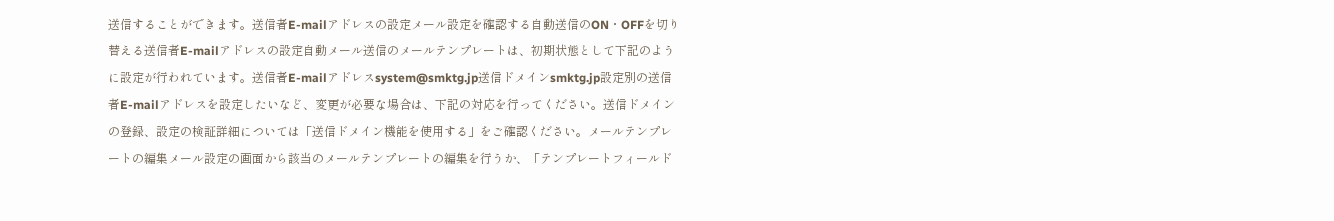送信することができます。送信者E-mailアドレスの設定メール設定を確認する自動送信のON・OFFを切り替える送信者E-mailアドレスの設定自動メール送信のメールテンプレートは、初期状態として下記のように設定が行われています。送信者E-mailアドレスsystem@smktg.jp送信ドメインsmktg.jp設定別の送信者E-mailアドレスを設定したいなど、変更が必要な場合は、下記の対応を行ってください。送信ドメインの登録、設定の検証詳細については「送信ドメイン機能を使用する」をご確認ください。メールテンプレートの編集メール設定の画面から該当のメールテンプレートの編集を行うか、「テンプレートフィールド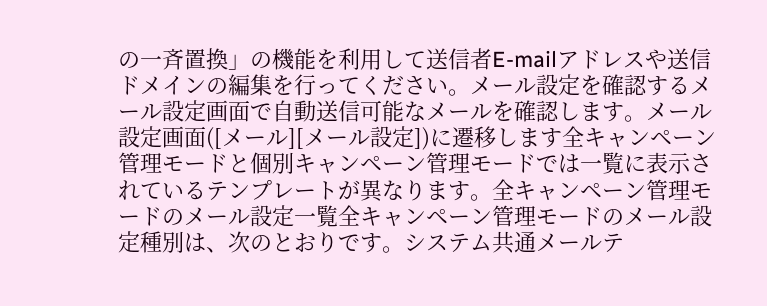の一斉置換」の機能を利用して送信者E-mailアドレスや送信ドメインの編集を行ってください。メール設定を確認するメール設定画面で自動送信可能なメールを確認します。メール設定画面([メール][メール設定])に遷移します全キャンペーン管理モードと個別キャンペーン管理モードでは一覧に表示されているテンプレートが異なります。全キャンペーン管理モードのメール設定一覧全キャンペーン管理モードのメール設定種別は、次のとおりです。システム共通メールテ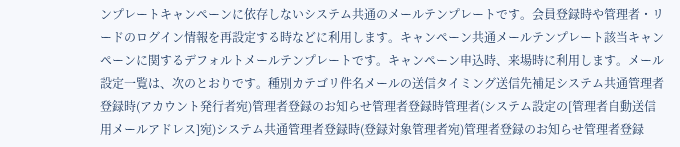ンプレートキャンペーンに依存しないシステム共通のメールテンプレートです。会員登録時や管理者・リードのログイン情報を再設定する時などに利用します。キャンペーン共通メールテンプレート該当キャンペーンに関するデフォルトメールテンプレートです。キャンペーン申込時、来場時に利用します。メール設定一覧は、次のとおりです。種別カテゴリ件名メールの送信タイミング送信先補足システム共通管理者登録時(アカウント発行者宛)管理者登録のお知らせ管理者登録時管理者(システム設定の[管理者自動送信用メールアドレス]宛)システム共通管理者登録時(登録対象管理者宛)管理者登録のお知らせ管理者登録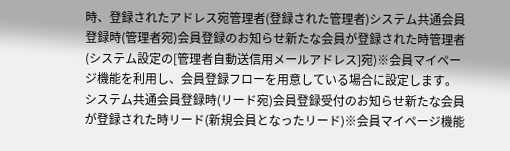時、登録されたアドレス宛管理者(登録された管理者)システム共通会員登録時(管理者宛)会員登録のお知らせ新たな会員が登録された時管理者(システム設定の[管理者自動送信用メールアドレス]宛)※会員マイページ機能を利用し、会員登録フローを用意している場合に設定します。システム共通会員登録時(リード宛)会員登録受付のお知らせ新たな会員が登録された時リード(新規会員となったリード)※会員マイページ機能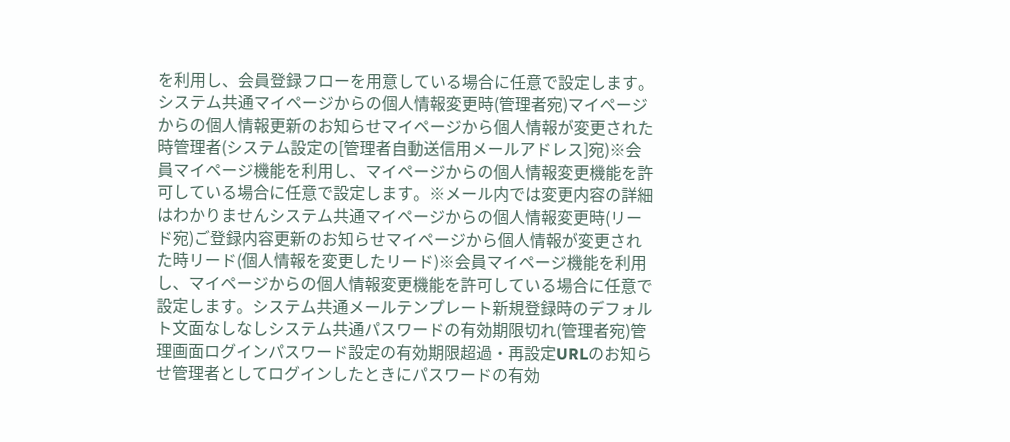を利用し、会員登録フローを用意している場合に任意で設定します。システム共通マイページからの個人情報変更時(管理者宛)マイページからの個人情報更新のお知らせマイページから個人情報が変更された時管理者(システム設定の[管理者自動送信用メールアドレス]宛)※会員マイページ機能を利用し、マイページからの個人情報変更機能を許可している場合に任意で設定します。※メール内では変更内容の詳細はわかりませんシステム共通マイページからの個人情報変更時(リード宛)ご登録内容更新のお知らせマイページから個人情報が変更された時リード(個人情報を変更したリード)※会員マイページ機能を利用し、マイページからの個人情報変更機能を許可している場合に任意で設定します。システム共通メールテンプレート新規登録時のデフォルト文面なしなしシステム共通パスワードの有効期限切れ(管理者宛)管理画面ログインパスワード設定の有効期限超過・再設定URLのお知らせ管理者としてログインしたときにパスワードの有効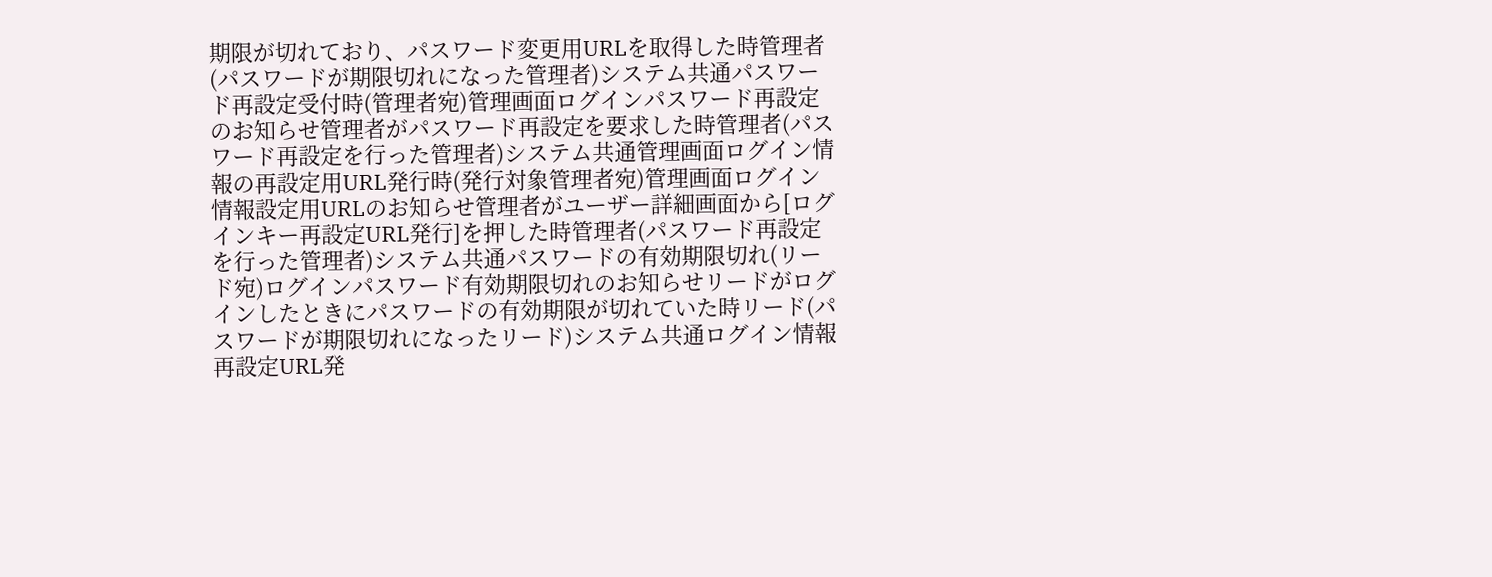期限が切れており、パスワード変更用URLを取得した時管理者(パスワードが期限切れになった管理者)システム共通パスワード再設定受付時(管理者宛)管理画面ログインパスワード再設定のお知らせ管理者がパスワード再設定を要求した時管理者(パスワード再設定を行った管理者)システム共通管理画面ログイン情報の再設定用URL発行時(発行対象管理者宛)管理画面ログイン情報設定用URLのお知らせ管理者がユーザー詳細画面から[ログインキー再設定URL発行]を押した時管理者(パスワード再設定を行った管理者)システム共通パスワードの有効期限切れ(リード宛)ログインパスワード有効期限切れのお知らせリードがログインしたときにパスワードの有効期限が切れていた時リード(パスワードが期限切れになったリード)システム共通ログイン情報再設定URL発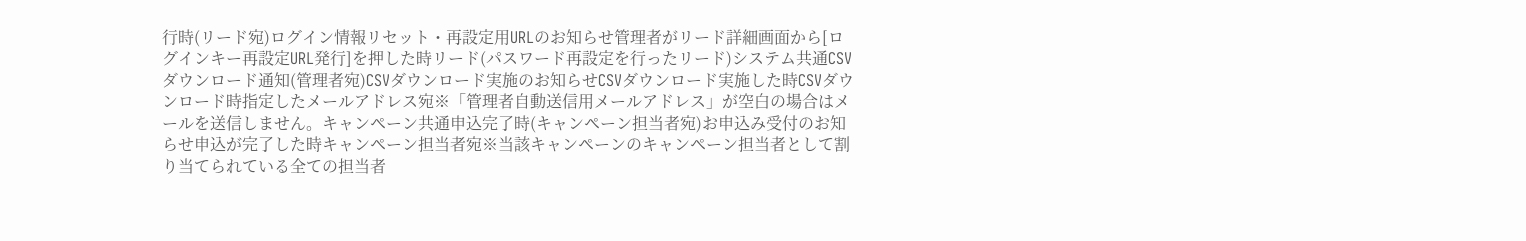行時(リード宛)ログイン情報リセット・再設定用URLのお知らせ管理者がリード詳細画面から[ログインキー再設定URL発行]を押した時リード(パスワード再設定を行ったリード)システム共通CSVダウンロード通知(管理者宛)CSVダウンロード実施のお知らせCSVダウンロード実施した時CSVダウンロード時指定したメールアドレス宛※「管理者自動送信用メールアドレス」が空白の場合はメールを送信しません。キャンペーン共通申込完了時(キャンペーン担当者宛)お申込み受付のお知らせ申込が完了した時キャンペーン担当者宛※当該キャンペーンのキャンペーン担当者として割り当てられている全ての担当者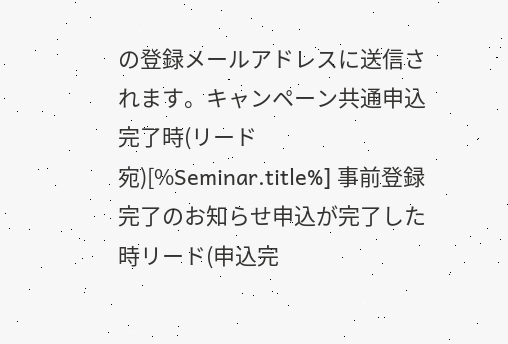の登録メールアドレスに送信されます。キャンペーン共通申込完了時(リード宛)[%Seminar.title%] 事前登録完了のお知らせ申込が完了した時リード(申込完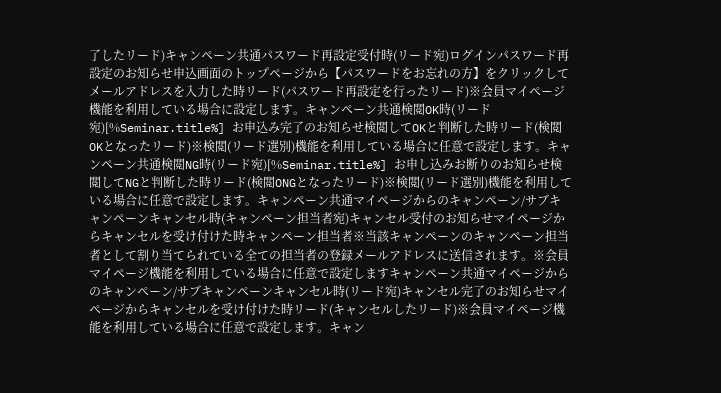了したリード)キャンペーン共通パスワード再設定受付時(リード宛)ログインパスワード再設定のお知らせ申込画面のトップページから【パスワードをお忘れの方】をクリックしてメールアドレスを入力した時リード(パスワード再設定を行ったリード)※会員マイページ機能を利用している場合に設定します。キャンペーン共通検閲OK時(リード宛)[%Seminar.title%] お申込み完了のお知らせ検閲してOKと判断した時リード(検閲OKとなったリード)※検閲(リード選別)機能を利用している場合に任意で設定します。キャンペーン共通検閲NG時(リード宛)[%Seminar.title%] お申し込みお断りのお知らせ検閲してNGと判断した時リード(検閲ONGとなったリード)※検閲(リード選別)機能を利用している場合に任意で設定します。キャンペーン共通マイページからのキャンペーン/サブキャンペーンキャンセル時(キャンペーン担当者宛)キャンセル受付のお知らせマイページからキャンセルを受け付けた時キャンペーン担当者※当該キャンペーンのキャンペーン担当者として割り当てられている全ての担当者の登録メールアドレスに送信されます。※会員マイページ機能を利用している場合に任意で設定しますキャンペーン共通マイページからのキャンペーン/サブキャンペーンキャンセル時(リード宛)キャンセル完了のお知らせマイページからキャンセルを受け付けた時リード(キャンセルしたリード)※会員マイページ機能を利用している場合に任意で設定します。キャン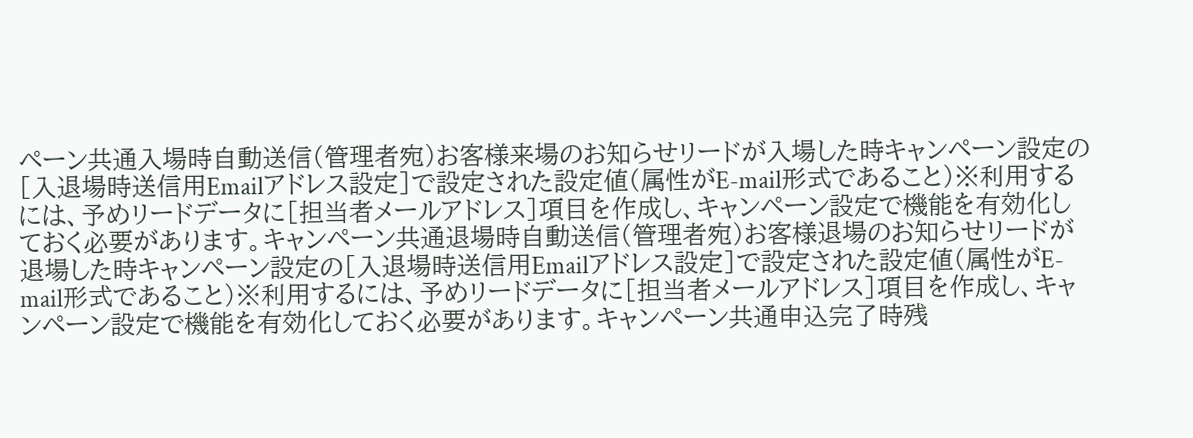ペーン共通入場時自動送信(管理者宛)お客様来場のお知らせリードが入場した時キャンペーン設定の[入退場時送信用Emailアドレス設定]で設定された設定値(属性がE-mail形式であること)※利用するには、予めリードデータに[担当者メールアドレス]項目を作成し、キャンペーン設定で機能を有効化しておく必要があります。キャンペーン共通退場時自動送信(管理者宛)お客様退場のお知らせリードが退場した時キャンペーン設定の[入退場時送信用Emailアドレス設定]で設定された設定値(属性がE-mail形式であること)※利用するには、予めリードデータに[担当者メールアドレス]項目を作成し、キャンペーン設定で機能を有効化しておく必要があります。キャンペーン共通申込完了時残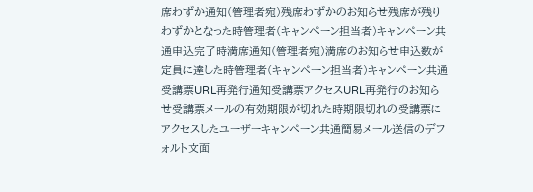席わずか通知(管理者宛)残席わずかのお知らせ残席が残りわずかとなった時管理者(キャンペーン担当者)キャンペーン共通申込完了時満席通知(管理者宛)満席のお知らせ申込数が定員に達した時管理者(キャンペーン担当者)キャンペーン共通受講票URL再発行通知受講票アクセスURL再発行のお知らせ受講票メールの有効期限が切れた時期限切れの受講票にアクセスしたユーザーキャンペーン共通簡易メール送信のデフォルト文面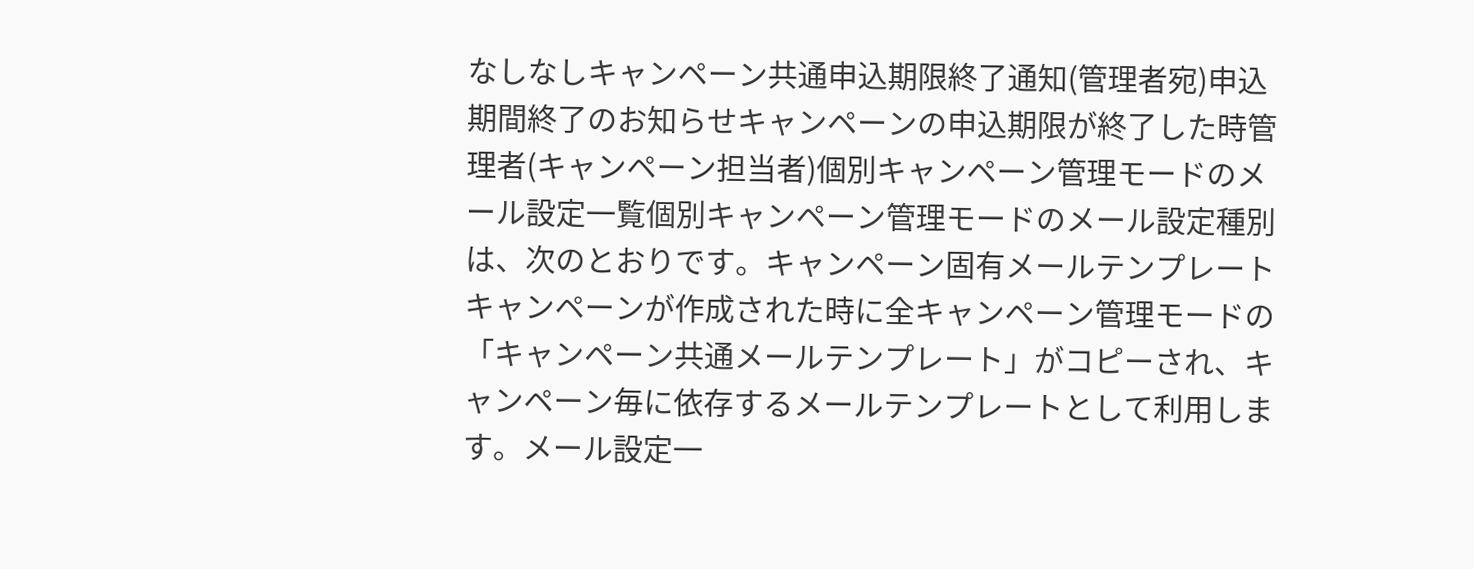なしなしキャンペーン共通申込期限終了通知(管理者宛)申込期間終了のお知らせキャンペーンの申込期限が終了した時管理者(キャンペーン担当者)個別キャンペーン管理モードのメール設定一覧個別キャンペーン管理モードのメール設定種別は、次のとおりです。キャンペーン固有メールテンプレートキャンペーンが作成された時に全キャンペーン管理モードの「キャンペーン共通メールテンプレート」がコピーされ、キャンペーン毎に依存するメールテンプレートとして利用します。メール設定一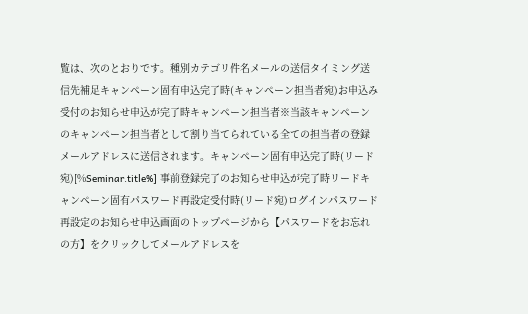覧は、次のとおりです。種別カテゴリ件名メールの送信タイミング送信先補足キャンペーン固有申込完了時(キャンペーン担当者宛)お申込み受付のお知らせ申込が完了時キャンペーン担当者※当該キャンペーンのキャンペーン担当者として割り当てられている全ての担当者の登録メールアドレスに送信されます。キャンペーン固有申込完了時(リード宛)[%Seminar.title%] 事前登録完了のお知らせ申込が完了時リードキャンペーン固有パスワード再設定受付時(リード宛)ログインパスワード再設定のお知らせ申込画面のトップページから【パスワードをお忘れの方】をクリックしてメールアドレスを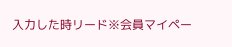入力した時リード※会員マイペー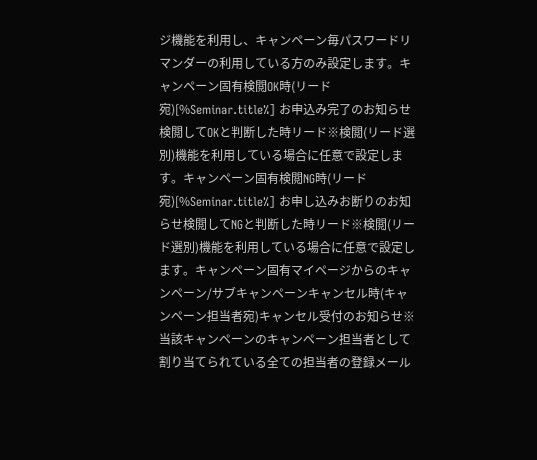ジ機能を利用し、キャンペーン毎パスワードリマンダーの利用している方のみ設定します。キャンペーン固有検閲OK時(リード宛)[%Seminar.title%] お申込み完了のお知らせ検閲してOKと判断した時リード※検閲(リード選別)機能を利用している場合に任意で設定します。キャンペーン固有検閲NG時(リード宛)[%Seminar.title%] お申し込みお断りのお知らせ検閲してNGと判断した時リード※検閲(リード選別)機能を利用している場合に任意で設定します。キャンペーン固有マイページからのキャンペーン/サブキャンペーンキャンセル時(キャンペーン担当者宛)キャンセル受付のお知らせ※当該キャンペーンのキャンペーン担当者として割り当てられている全ての担当者の登録メール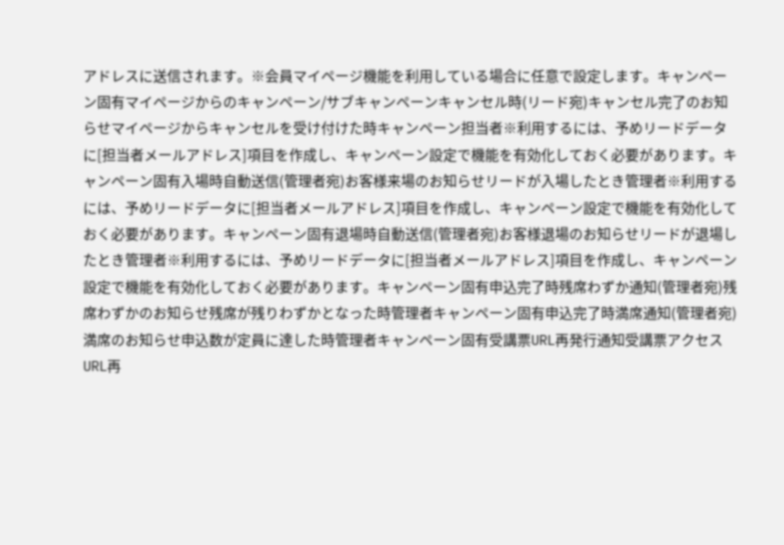アドレスに送信されます。※会員マイページ機能を利用している場合に任意で設定します。キャンペーン固有マイページからのキャンペーン/サブキャンペーンキャンセル時(リード宛)キャンセル完了のお知らせマイページからキャンセルを受け付けた時キャンペーン担当者※利用するには、予めリードデータに[担当者メールアドレス]項目を作成し、キャンペーン設定で機能を有効化しておく必要があります。キャンペーン固有入場時自動送信(管理者宛)お客様来場のお知らせリードが入場したとき管理者※利用するには、予めリードデータに[担当者メールアドレス]項目を作成し、キャンペーン設定で機能を有効化しておく必要があります。キャンペーン固有退場時自動送信(管理者宛)お客様退場のお知らせリードが退場したとき管理者※利用するには、予めリードデータに[担当者メールアドレス]項目を作成し、キャンペーン設定で機能を有効化しておく必要があります。キャンペーン固有申込完了時残席わずか通知(管理者宛)残席わずかのお知らせ残席が残りわずかとなった時管理者キャンペーン固有申込完了時満席通知(管理者宛)満席のお知らせ申込数が定員に達した時管理者キャンペーン固有受講票URL再発行通知受講票アクセスURL再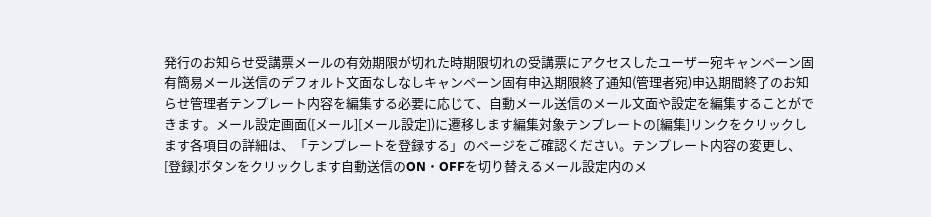発行のお知らせ受講票メールの有効期限が切れた時期限切れの受講票にアクセスしたユーザー宛キャンペーン固有簡易メール送信のデフォルト文面なしなしキャンペーン固有申込期限終了通知(管理者宛)申込期間終了のお知らせ管理者テンプレート内容を編集する必要に応じて、自動メール送信のメール文面や設定を編集することができます。メール設定画面([メール][メール設定])に遷移します編集対象テンプレートの[編集]リンクをクリックします各項目の詳細は、「テンプレートを登録する」のページをご確認ください。テンプレート内容の変更し、[登録]ボタンをクリックします自動送信のON・OFFを切り替えるメール設定内のメ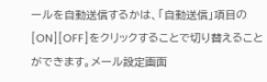ールを自動送信するかは、「自動送信」項目の[ON][OFF]をクリックすることで切り替えることができます。メール設定画面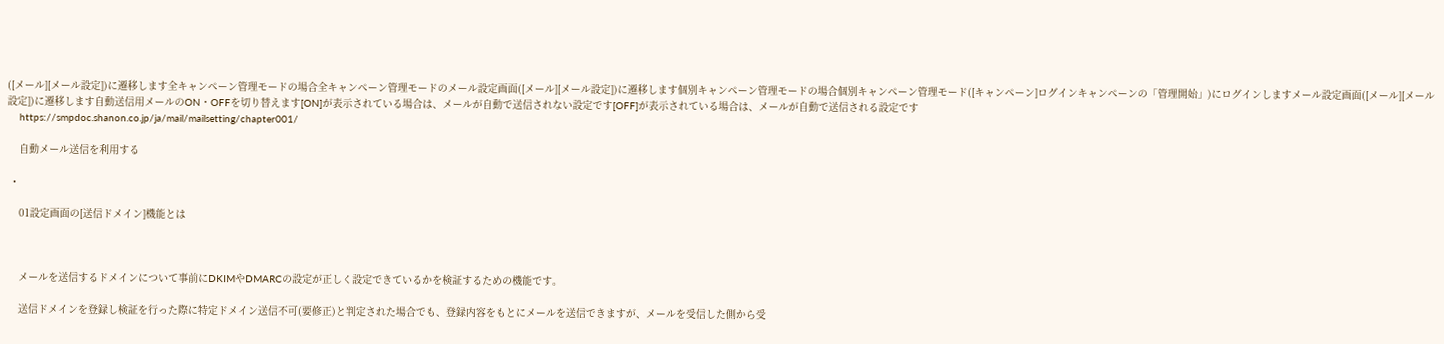([メール][メール設定])に遷移します全キャンペーン管理モードの場合全キャンペーン管理モードのメール設定画面([メール][メール設定])に遷移します個別キャンペーン管理モードの場合個別キャンペーン管理モード([キャンペーン]ログインキャンペーンの「管理開始」)にログインしますメール設定画面([メール][メール設定])に遷移します自動送信用メールのON・OFFを切り替えます[ON]が表示されている場合は、メールが自動で送信されない設定です[OFF]が表示されている場合は、メールが自動で送信される設定です
    https://smpdoc.shanon.co.jp/ja/mail/mailsetting/chapter001/

    自動メール送信を利用する

  •

    01設定画面の[送信ドメイン]機能とは



    メールを送信するドメインについて事前にDKIMやDMARCの設定が正しく設定できているかを検証するための機能です。

    送信ドメインを登録し検証を行った際に特定ドメイン送信不可(要修正)と判定された場合でも、登録内容をもとにメールを送信できますが、メールを受信した側から受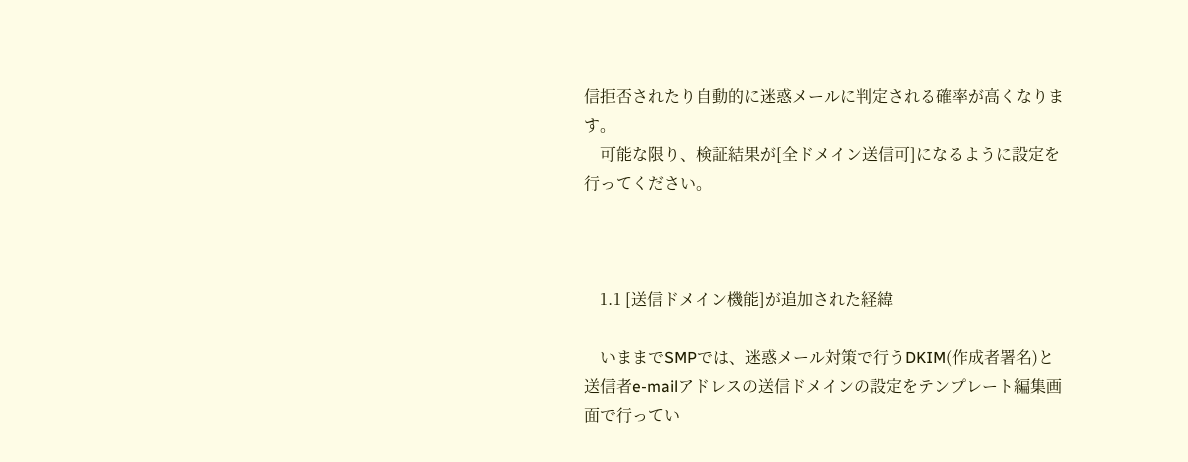信拒否されたり自動的に迷惑メールに判定される確率が高くなります。
    可能な限り、検証結果が[全ドメイン送信可]になるように設定を行ってください。



    1.1 [送信ドメイン機能]が追加された経緯

    いままでSMPでは、迷惑メール対策で行うDKIM(作成者署名)と送信者e-mailアドレスの送信ドメインの設定をテンプレート編集画面で行ってい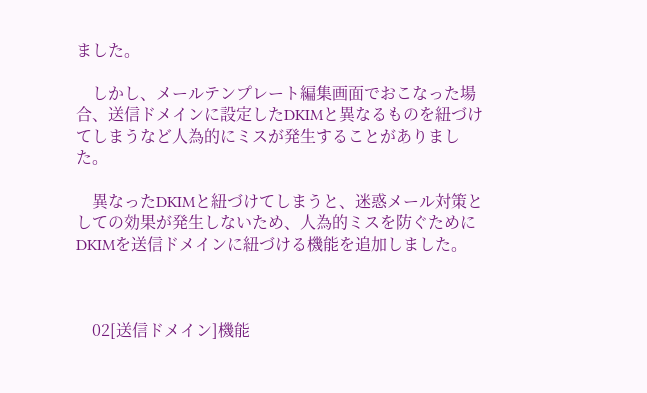ました。

    しかし、メールテンプレート編集画面でおこなった場合、送信ドメインに設定したDKIMと異なるものを紐づけてしまうなど人為的にミスが発生することがありました。

    異なったDKIMと紐づけてしまうと、迷惑メール対策としての効果が発生しないため、人為的ミスを防ぐためにDKIMを送信ドメインに紐づける機能を追加しました。



    02[送信ドメイン]機能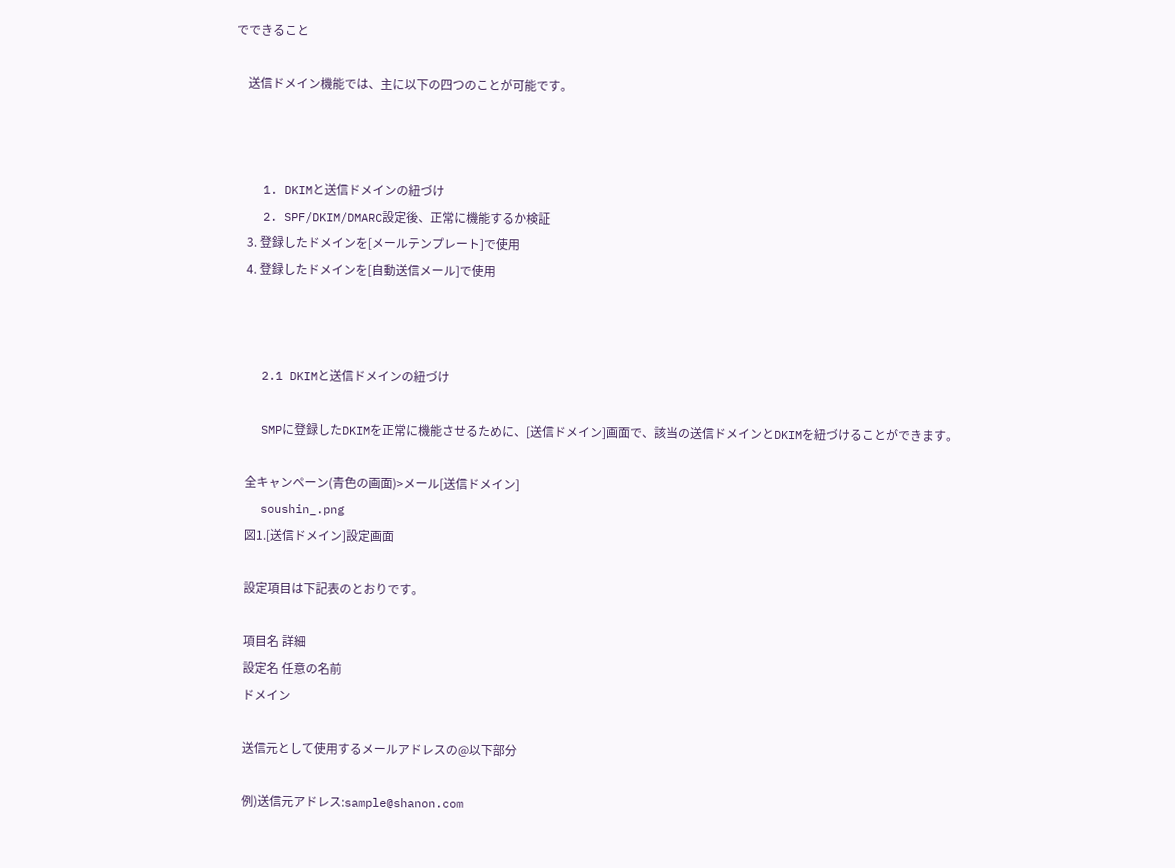でできること

    送信ドメイン機能では、主に以下の四つのことが可能です。



    1. DKIMと送信ドメインの紐づけ
    2. SPF/DKIM/DMARC設定後、正常に機能するか検証
    3. 登録したドメインを[メールテンプレート]で使用
    4. 登録したドメインを[自動送信メール]で使用



    2.1 DKIMと送信ドメインの紐づけ

    SMPに登録したDKIMを正常に機能させるために、[送信ドメイン]画面で、該当の送信ドメインとDKIMを紐づけることができます。

    全キャンペーン(青色の画面)>メール[送信ドメイン]
    soushin_.png
    図1.[送信ドメイン]設定画面

    設定項目は下記表のとおりです。

    項目名 詳細
    設定名 任意の名前
    ドメイン

    送信元として使用するメールアドレスの@以下部分

    例)送信元アドレス:sample@shanon.com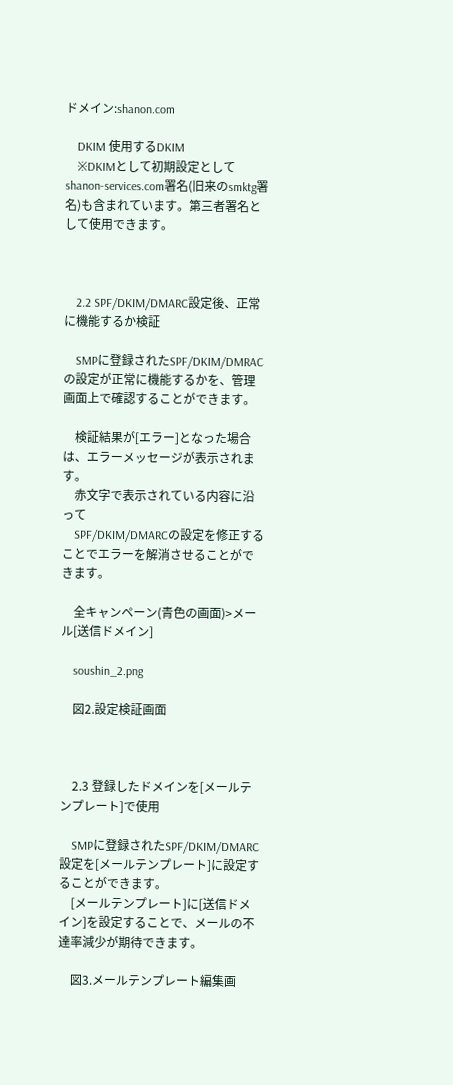ドメイン:shanon.com

    DKIM 使用するDKIM
    ※DKIMとして初期設定としてshanon-services.com署名(旧来のsmktg署名)も含まれています。第三者署名として使用できます。



    2.2 SPF/DKIM/DMARC設定後、正常に機能するか検証

    SMPに登録されたSPF/DKIM/DMRACの設定が正常に機能するかを、管理画面上で確認することができます。

    検証結果が[エラー]となった場合は、エラーメッセージが表示されます。
    赤文字で表示されている内容に沿って
    SPF/DKIM/DMARCの設定を修正することでエラーを解消させることができます。

    全キャンペーン(青色の画面)>メール[送信ドメイン]

    soushin_2.png

    図2.設定検証画面



    2.3 登録したドメインを[メールテンプレート]で使用

    SMPに登録されたSPF/DKIM/DMARC設定を[メールテンプレート]に設定することができます。
    [メールテンプレート]に[送信ドメイン]を設定することで、メールの不達率減少が期待できます。

    図3.メールテンプレート編集画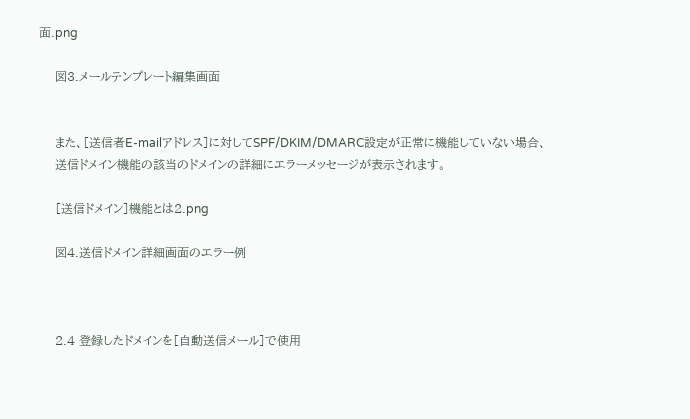面.png

    図3.メールテンプレート編集画面


    また、[送信者E-mailアドレス]に対してSPF/DKIM/DMARC設定が正常に機能していない場合、
    送信ドメイン機能の該当のドメインの詳細にエラーメッセージが表示されます。

    [送信ドメイン]機能とは2.png

    図4.送信ドメイン詳細画面のエラー例



    2.4 登録したドメインを[自動送信メール]で使用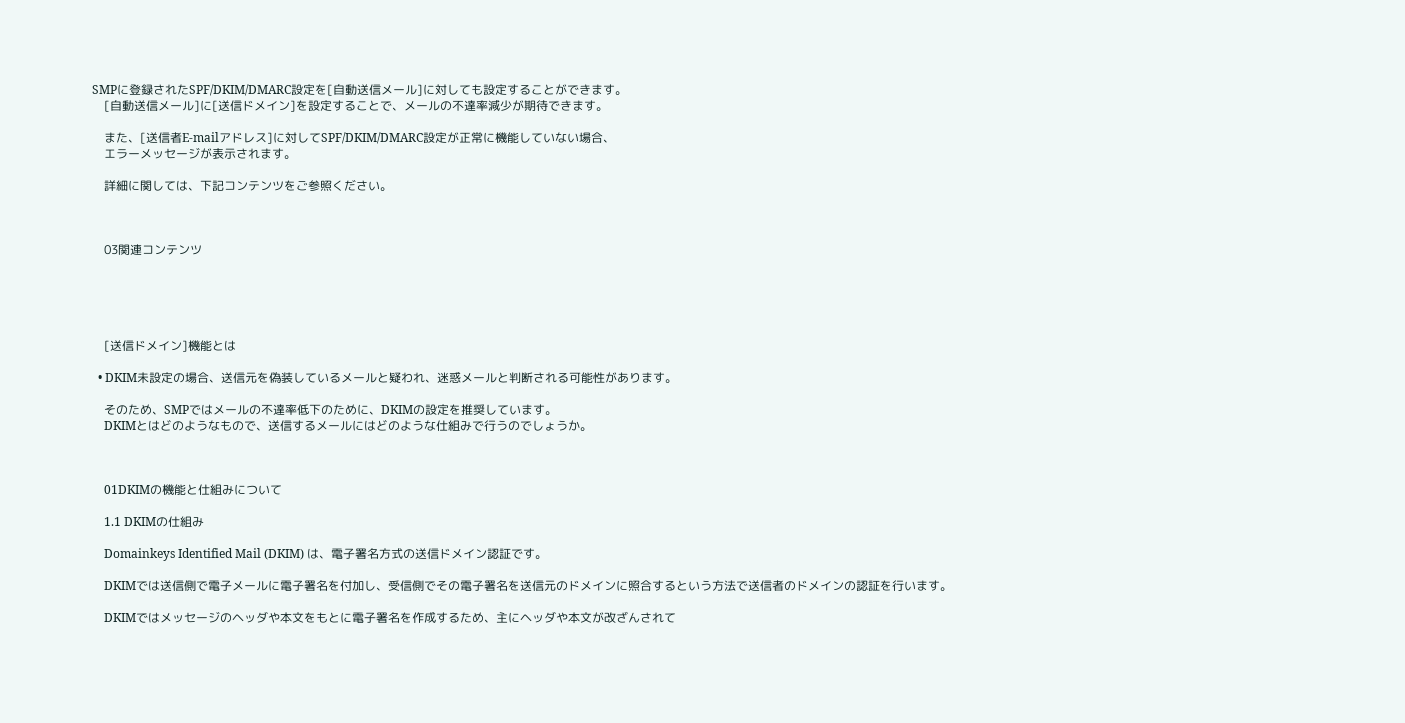SMPに登録されたSPF/DKIM/DMARC設定を[自動送信メール]に対しても設定することができます。
    [自動送信メール]に[送信ドメイン]を設定することで、メールの不達率減少が期待できます。

    また、[送信者E-mailアドレス]に対してSPF/DKIM/DMARC設定が正常に機能していない場合、
    エラーメッセージが表示されます。

    詳細に関しては、下記コンテンツをご参照ください。



    03関連コンテンツ





    [送信ドメイン]機能とは

  • DKIM未設定の場合、送信元を偽装しているメールと疑われ、迷惑メールと判断される可能性があります。

    そのため、SMPではメールの不達率低下のために、DKIMの設定を推奨しています。
    DKIMとはどのようなもので、送信するメールにはどのような仕組みで行うのでしょうか。



    01DKIMの機能と仕組みについて

    1.1 DKIMの仕組み

    Domainkeys Identified Mail (DKIM) は、電子署名方式の送信ドメイン認証です。

    DKIMでは送信側で電子メールに電子署名を付加し、受信側でその電子署名を送信元のドメインに照合するという方法で送信者のドメインの認証を行います。

    DKIMではメッセージのヘッダや本文をもとに電子署名を作成するため、主にヘッダや本文が改ざんされて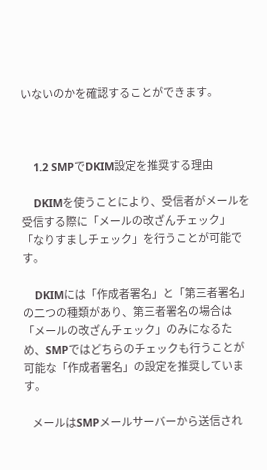いないのかを確認することができます。



    1.2 SMPでDKIM設定を推奨する理由

    DKIMを使うことにより、受信者がメールを受信する際に「メールの改ざんチェック」「なりすましチェック」を行うことが可能です。

    DKIMには「作成者署名」と「第三者署名」の二つの種類があり、第三者署名の場合は「メールの改ざんチェック」のみになるため、SMPではどちらのチェックも行うことが可能な「作成者署名」の設定を推奨しています。

    メールはSMPメールサーバーから送信され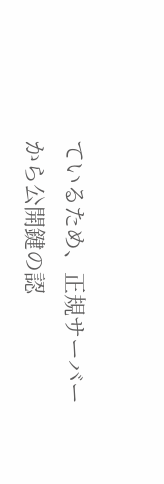ているため、正規サーバーから公開鍵の認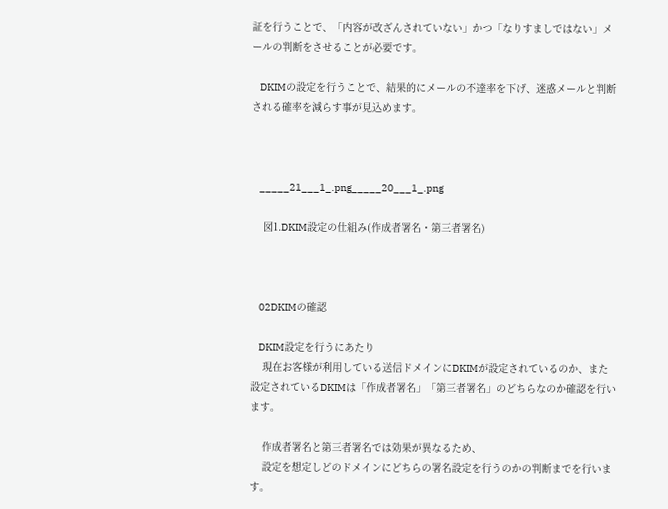証を行うことで、「内容が改ざんされていない」かつ「なりすましではない」メールの判断をさせることが必要です。

    DKIMの設定を行うことで、結果的にメールの不達率を下げ、迷惑メールと判断される確率を減らす事が見込めます。



    _____21___1_.png_____20___1_.png

    図1.DKIM設定の仕組み(作成者署名・第三者署名)



    02DKIMの確認

    DKIM設定を行うにあたり
    現在お客様が利用している送信ドメインにDKIMが設定されているのか、また設定されているDKIMは「作成者署名」「第三者署名」のどちらなのか確認を行います。

    作成者署名と第三者署名では効果が異なるため、
    設定を想定しどのドメインにどちらの署名設定を行うのかの判断までを行います。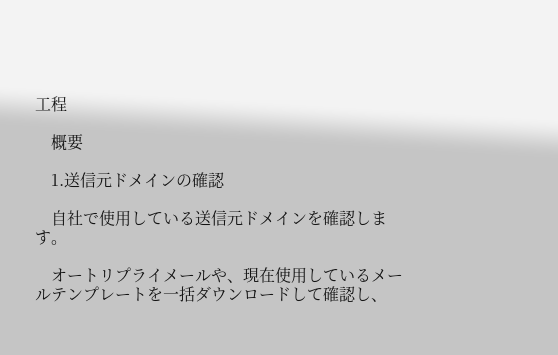工程

    概要

    1.送信元ドメインの確認

    自社で使用している送信元ドメインを確認します。

    オートリプライメールや、現在使用しているメールテンプレートを一括ダウンロードして確認し、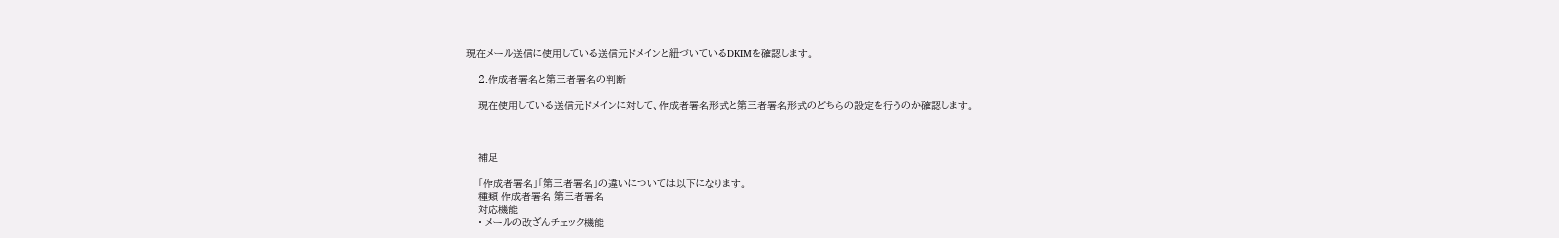現在メール送信に使用している送信元ドメインと紐づいているDKIMを確認します。

    2.作成者署名と第三者署名の判断

    現在使用している送信元ドメインに対して、作成者署名形式と第三者署名形式のどちらの設定を行うのか確認します。



    補足

    「作成者署名」「第三者署名」の違いについては以下になります。
    種類 作成者署名 第三者署名
    対応機能
    • メールの改ざんチェック機能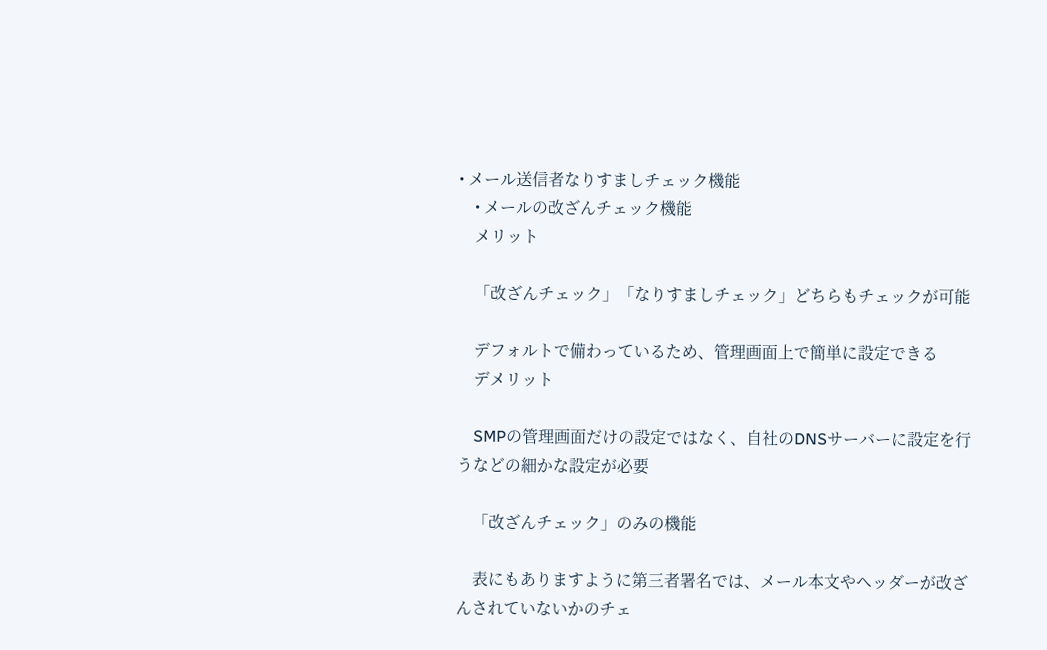• メール送信者なりすましチェック機能
    • メールの改ざんチェック機能
    メリット

    「改ざんチェック」「なりすましチェック」どちらもチェックが可能

    デフォルトで備わっているため、管理画面上で簡単に設定できる
    デメリット

    SMPの管理画面だけの設定ではなく、自社のDNSサーバーに設定を行うなどの細かな設定が必要

    「改ざんチェック」のみの機能

    表にもありますように第三者署名では、メール本文やヘッダーが改ざんされていないかのチェ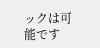ックは可能です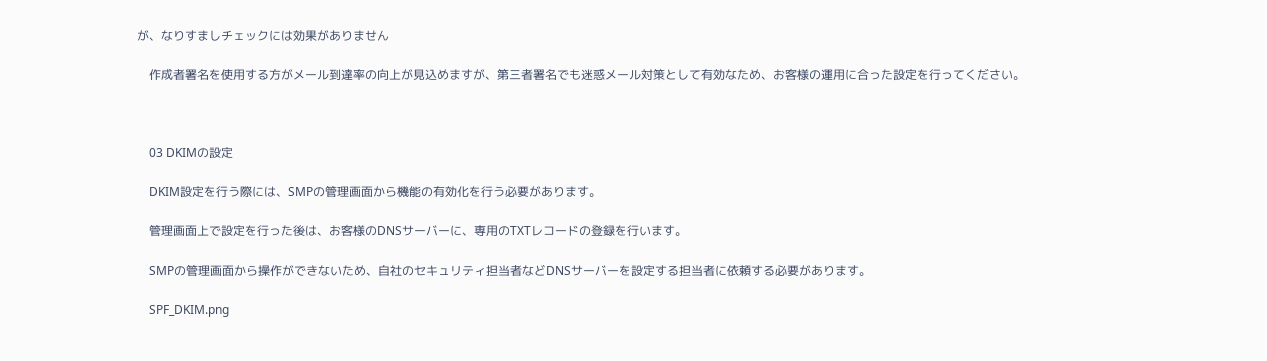が、なりすましチェックには効果がありません

    作成者署名を使用する方がメール到達率の向上が見込めますが、第三者署名でも迷惑メール対策として有効なため、お客様の運用に合った設定を行ってください。



    03 DKIMの設定

    DKIM設定を行う際には、SMPの管理画面から機能の有効化を行う必要があります。

    管理画面上で設定を行った後は、お客様のDNSサーバーに、専用のTXTレコードの登録を行います。

    SMPの管理画面から操作ができないため、自社のセキュリティ担当者などDNSサーバーを設定する担当者に依頼する必要があります。

    SPF_DKIM.png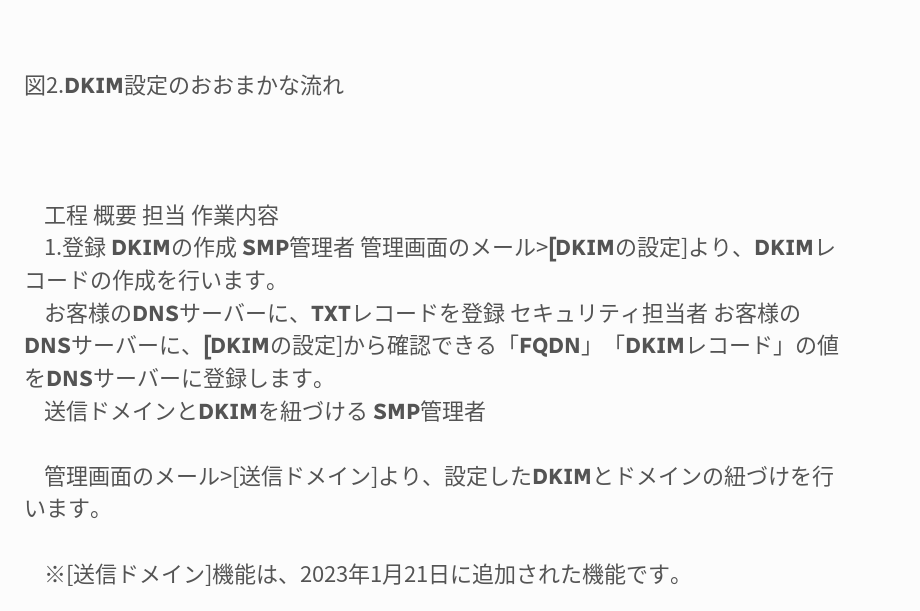図2.DKIM設定のおおまかな流れ



    工程 概要 担当 作業内容
    1.登録 DKIMの作成 SMP管理者 管理画面のメール>[DKIMの設定]より、DKIMレコードの作成を行います。
    お客様のDNSサーバーに、TXTレコードを登録 セキュリティ担当者 お客様のDNSサーバーに、[DKIMの設定]から確認できる「FQDN」「DKIMレコード」の値をDNSサーバーに登録します。
    送信ドメインとDKIMを紐づける SMP管理者

    管理画面のメール>[送信ドメイン]より、設定したDKIMとドメインの紐づけを行います。

    ※[送信ドメイン]機能は、2023年1月21日に追加された機能です。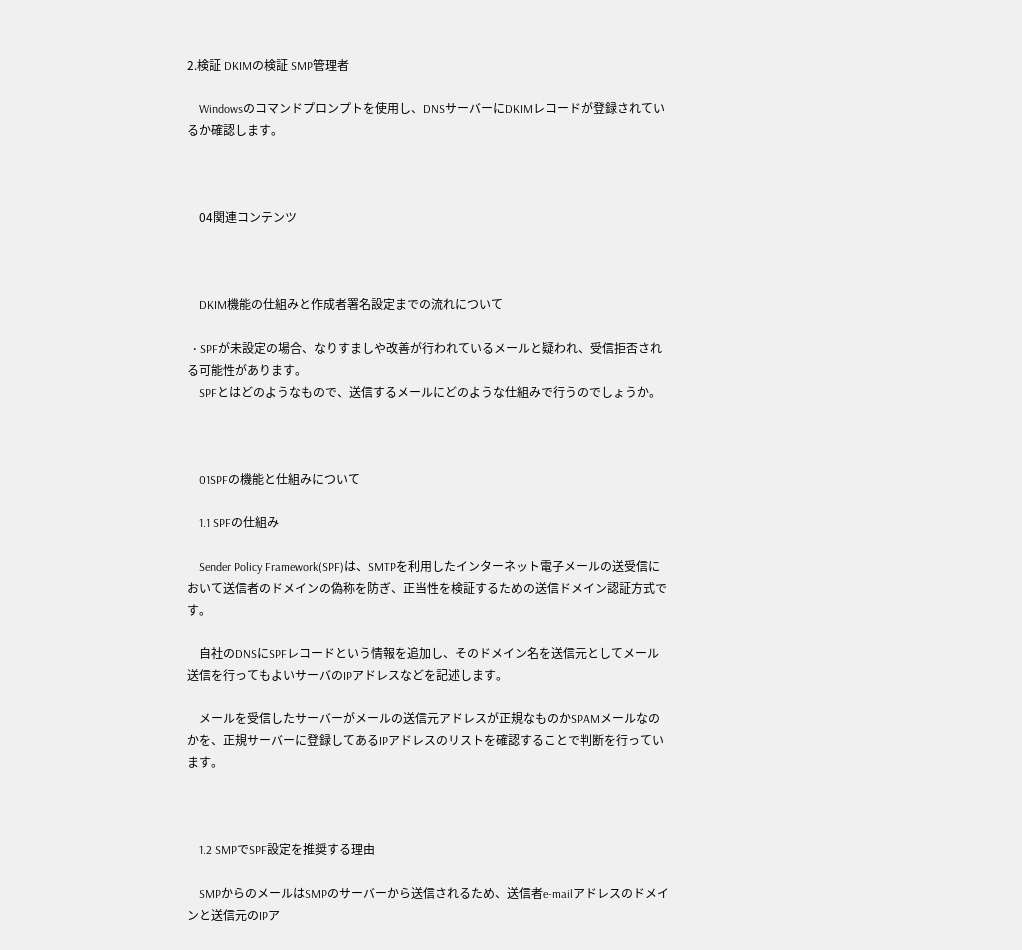2.検証 DKIMの検証 SMP管理者

    Windowsのコマンドプロンプトを使用し、DNSサーバーにDKIMレコードが登録されているか確認します。



    04関連コンテンツ



    DKIM機能の仕組みと作成者署名設定までの流れについて

  • SPFが未設定の場合、なりすましや改善が行われているメールと疑われ、受信拒否される可能性があります。
    SPFとはどのようなもので、送信するメールにどのような仕組みで行うのでしょうか。



    01SPFの機能と仕組みについて

    1.1 SPFの仕組み

    Sender Policy Framework(SPF)は、SMTPを利用したインターネット電子メールの送受信において送信者のドメインの偽称を防ぎ、正当性を検証するための送信ドメイン認証方式です。

    自社のDNSにSPFレコードという情報を追加し、そのドメイン名を送信元としてメール送信を行ってもよいサーバのIPアドレスなどを記述します。

    メールを受信したサーバーがメールの送信元アドレスが正規なものかSPAMメールなのかを、正規サーバーに登録してあるIPアドレスのリストを確認することで判断を行っています。



    1.2 SMPでSPF設定を推奨する理由

    SMPからのメールはSMPのサーバーから送信されるため、送信者e-mailアドレスのドメインと送信元のIPア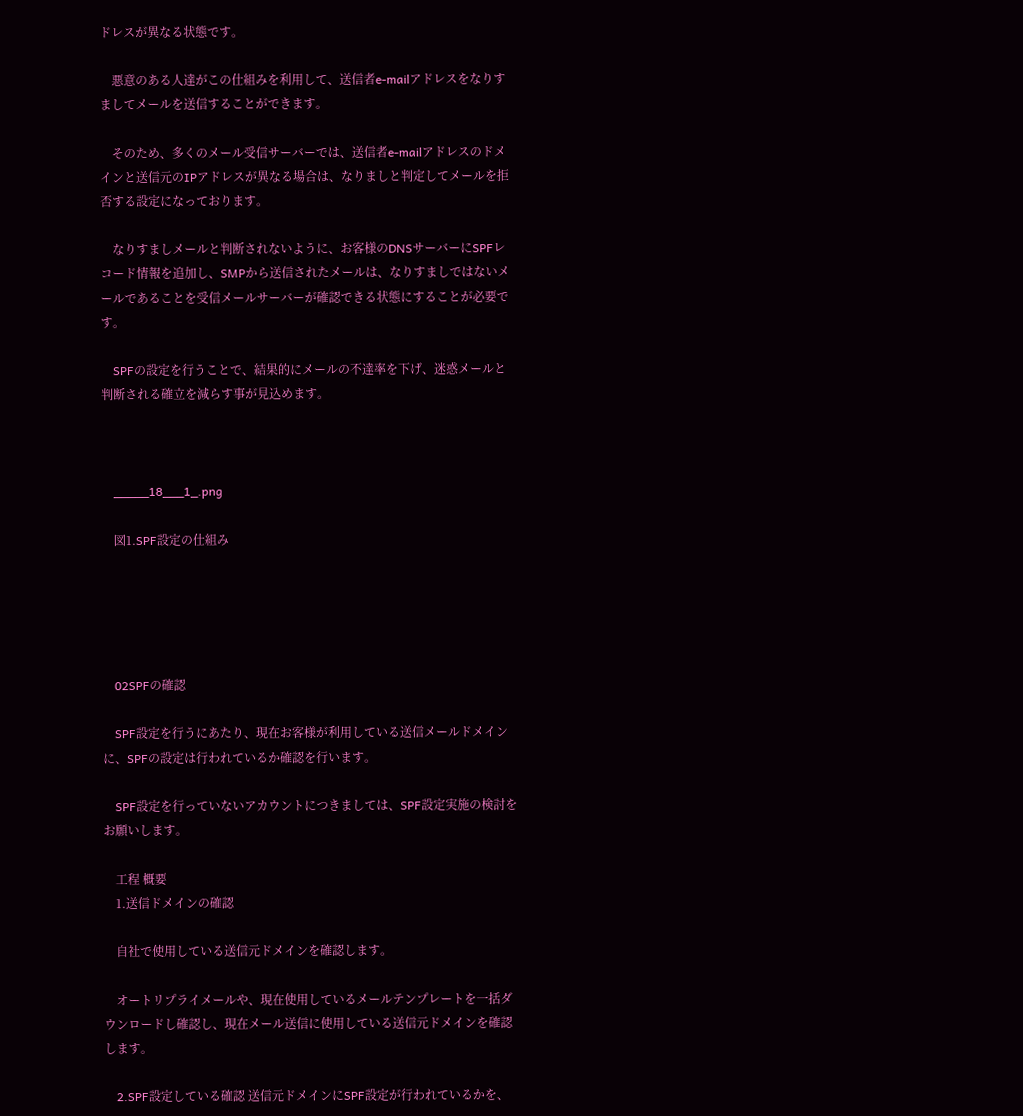ドレスが異なる状態です。

    悪意のある人達がこの仕組みを利用して、送信者e-mailアドレスをなりすましてメールを送信することができます。

    そのため、多くのメール受信サーバーでは、送信者e-mailアドレスのドメインと送信元のIPアドレスが異なる場合は、なりましと判定してメールを拒否する設定になっております。

    なりすましメールと判断されないように、お客様のDNSサーバーにSPFレコード情報を追加し、SMPから送信されたメールは、なりすましではないメールであることを受信メールサーバーが確認できる状態にすることが必要です。

    SPFの設定を行うことで、結果的にメールの不達率を下げ、迷惑メールと判断される確立を減らす事が見込めます。



    _____18___1_.png

    図1.SPF設定の仕組み





    02SPFの確認

    SPF設定を行うにあたり、現在お客様が利用している送信メールドメインに、SPFの設定は行われているか確認を行います。

    SPF設定を行っていないアカウントにつきましては、SPF設定実施の検討をお願いします。

    工程 概要
    1.送信ドメインの確認

    自社で使用している送信元ドメインを確認します。

    オートリプライメールや、現在使用しているメールテンプレートを一括ダウンロードし確認し、現在メール送信に使用している送信元ドメインを確認します。

    2.SPF設定している確認 送信元ドメインにSPF設定が行われているかを、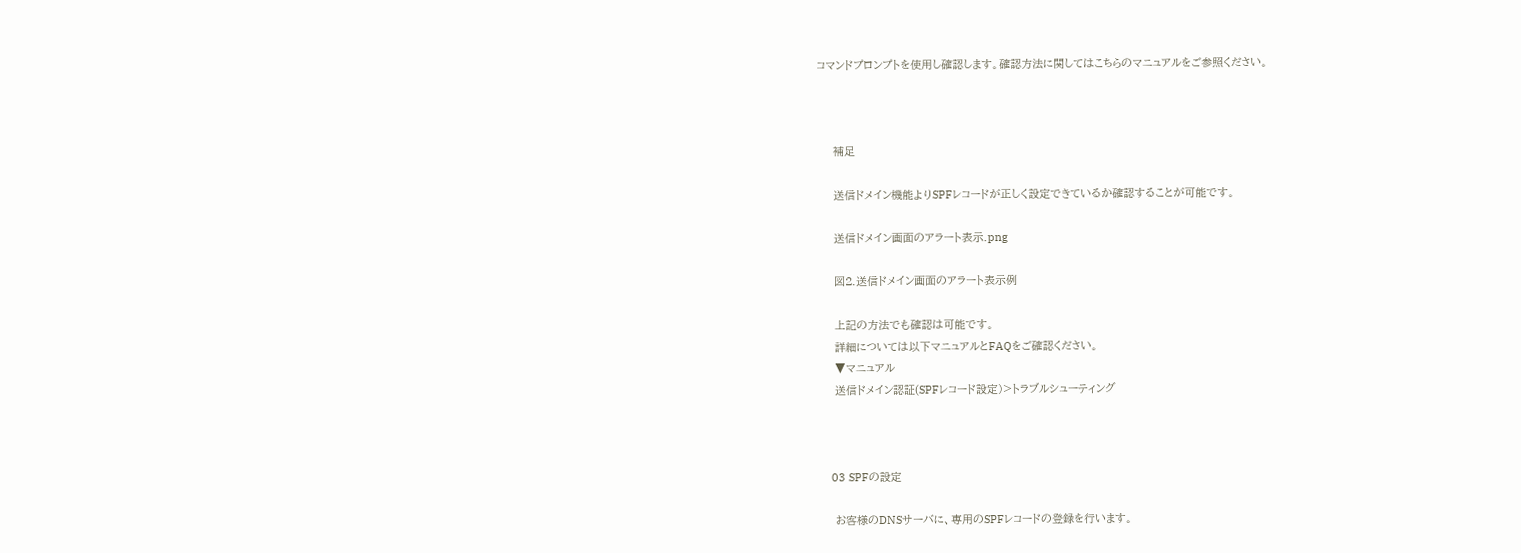コマンドプロンプトを使用し確認します。確認方法に関してはこちらのマニュアルをご参照ください。



    補足

    送信ドメイン機能よりSPFレコードが正しく設定できているか確認することが可能です。

    送信ドメイン画面のアラート表示.png

    図2.送信ドメイン画面のアラート表示例

    上記の方法でも確認は可能です。
    詳細については以下マニュアルとFAQをご確認ください。
    ▼マニュアル
    送信ドメイン認証(SPFレコード設定)>トラブルシューティング



    03 SPFの設定

    お客様のDNSサーバに、専用のSPFレコードの登録を行います。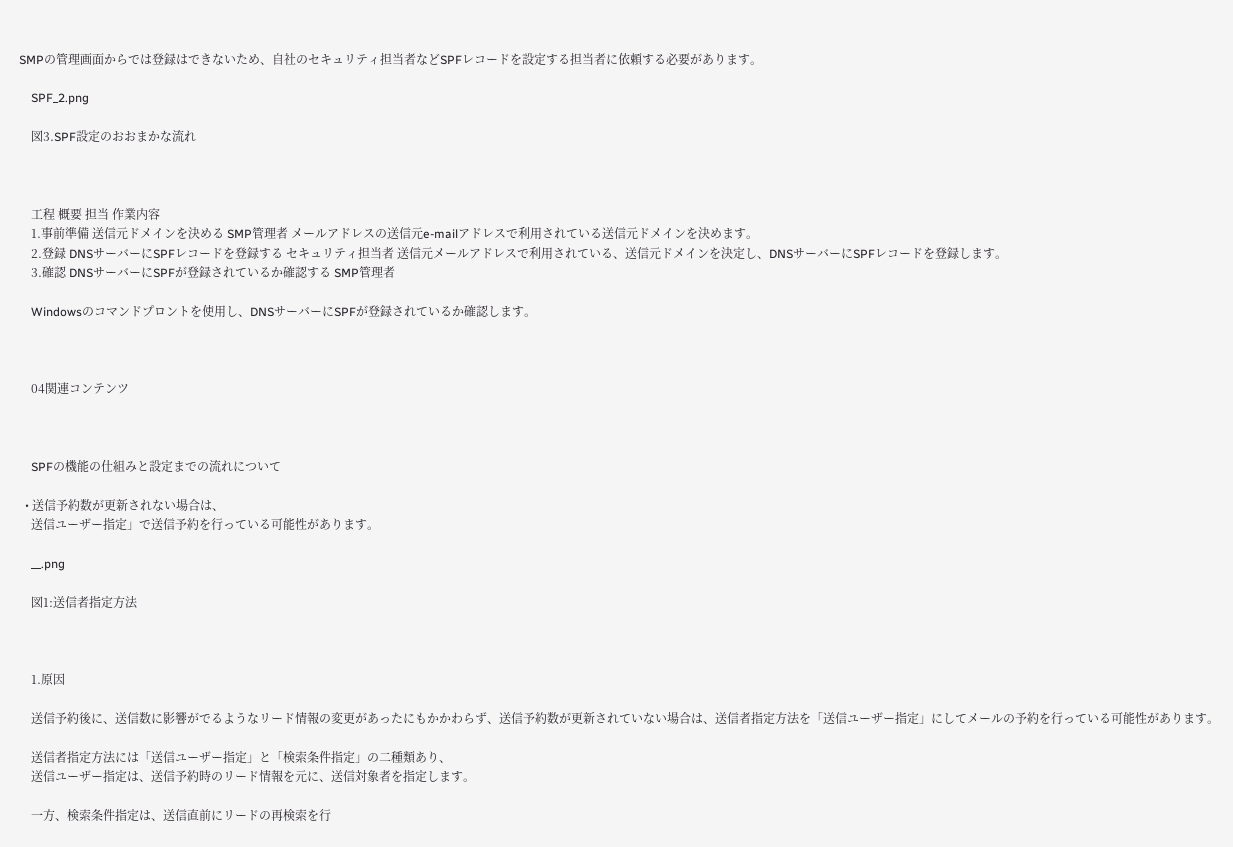SMPの管理画面からでは登録はできないため、自社のセキュリティ担当者などSPFレコードを設定する担当者に依頼する必要があります。

    SPF_2.png

    図3.SPF設定のおおまかな流れ



    工程 概要 担当 作業内容
    1.事前準備 送信元ドメインを決める SMP管理者 メールアドレスの送信元e-mailアドレスで利用されている送信元ドメインを決めます。
    2.登録 DNSサーバーにSPFレコードを登録する セキュリティ担当者 送信元メールアドレスで利用されている、送信元ドメインを決定し、DNSサーバーにSPFレコードを登録します。
    3.確認 DNSサーバーにSPFが登録されているか確認する SMP管理者

    Windowsのコマンドプロントを使用し、DNSサーバーにSPFが登録されているか確認します。



    04関連コンテンツ



    SPFの機能の仕組みと設定までの流れについて

  • 送信予約数が更新されない場合は、
    送信ユーザー指定」で送信予約を行っている可能性があります。

    __.png

    図1:送信者指定方法



    1.原因

    送信予約後に、送信数に影響がでるようなリード情報の変更があったにもかかわらず、送信予約数が更新されていない場合は、送信者指定方法を「送信ユーザー指定」にしてメールの予約を行っている可能性があります。

    送信者指定方法には「送信ユーザー指定」と「検索条件指定」の二種類あり、
    送信ユーザー指定は、送信予約時のリード情報を元に、送信対象者を指定します。

    一方、検索条件指定は、送信直前にリードの再検索を行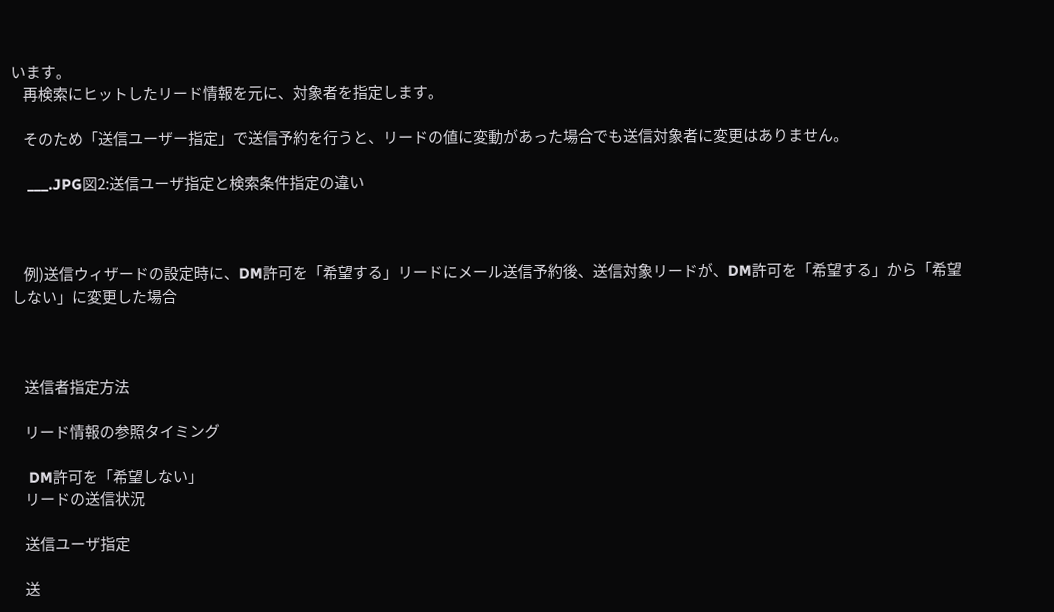います。
    再検索にヒットしたリード情報を元に、対象者を指定します。

    そのため「送信ユーザー指定」で送信予約を行うと、リードの値に変動があった場合でも送信対象者に変更はありません。

    ___.JPG図2:送信ユーザ指定と検索条件指定の違い



    例)送信ウィザードの設定時に、DM許可を「希望する」リードにメール送信予約後、送信対象リードが、DM許可を「希望する」から「希望しない」に変更した場合



    送信者指定方法

    リード情報の参照タイミング

    DM許可を「希望しない」
    リードの送信状況

    送信ユーザ指定

    送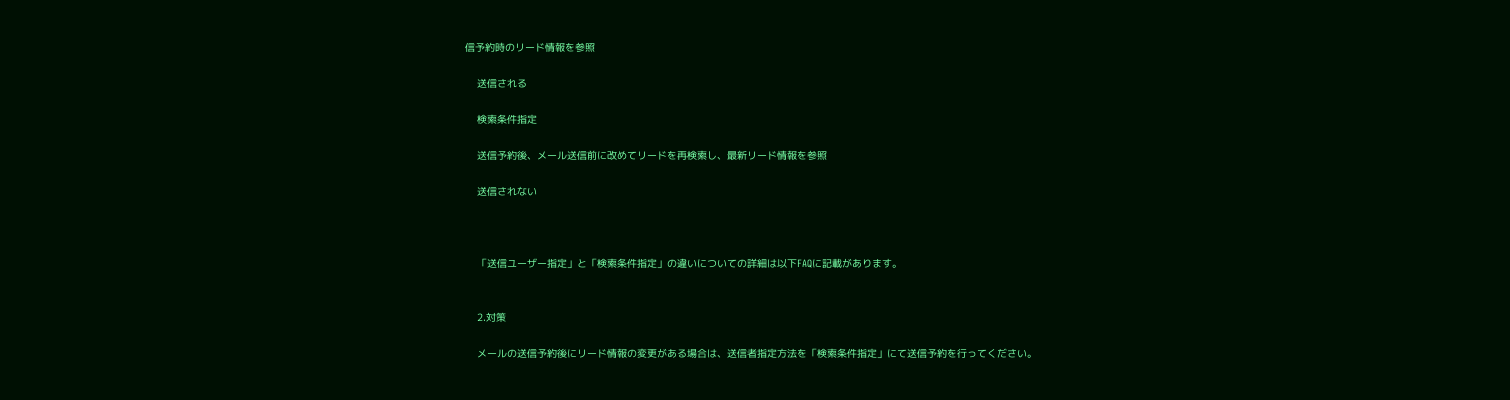信予約時のリード情報を参照

    送信される

    検索条件指定

    送信予約後、メール送信前に改めてリードを再検索し、最新リード情報を参照

    送信されない



    「送信ユーザー指定」と「検索条件指定」の違いについての詳細は以下FAQに記載があります。


    2.対策

    メールの送信予約後にリード情報の変更がある場合は、送信者指定方法を「検索条件指定」にて送信予約を行ってください。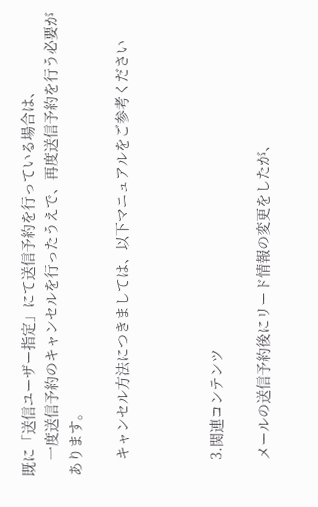既に「送信ユーザー指定」にて送信予約を行っている場合は、
    一度送信予約のキャンセルを行ったうえで、再度送信予約を行う必要があります。

    キャンセル方法につきましては、以下マニュアルをご参考ください



    3.関連コンテンツ

    メールの送信予約後にリード情報の変更をしたが、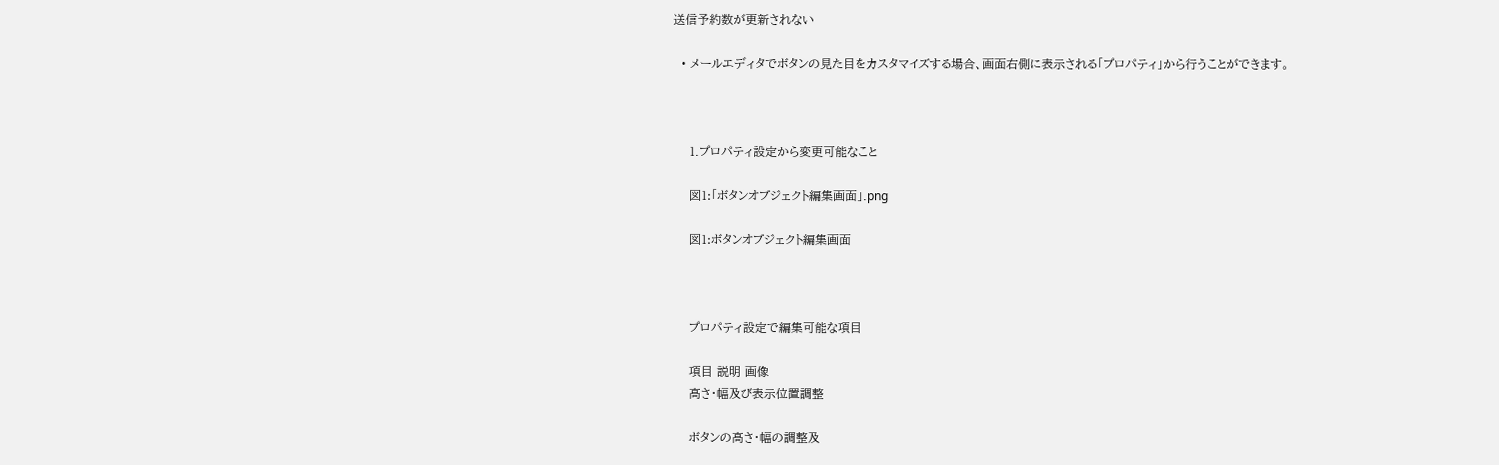送信予約数が更新されない

  • メールエディタでボタンの見た目をカスタマイズする場合、画面右側に表示される「プロパティ」から行うことができます。



    1.プロパティ設定から変更可能なこと

    図1:「ボタンオブジェクト編集画面」.png

    図1:ボタンオブジェクト編集画面



    プロパティ設定で編集可能な項目

    項目 説明 画像
    高さ・幅及び表示位置調整

    ボタンの高さ・幅の調整及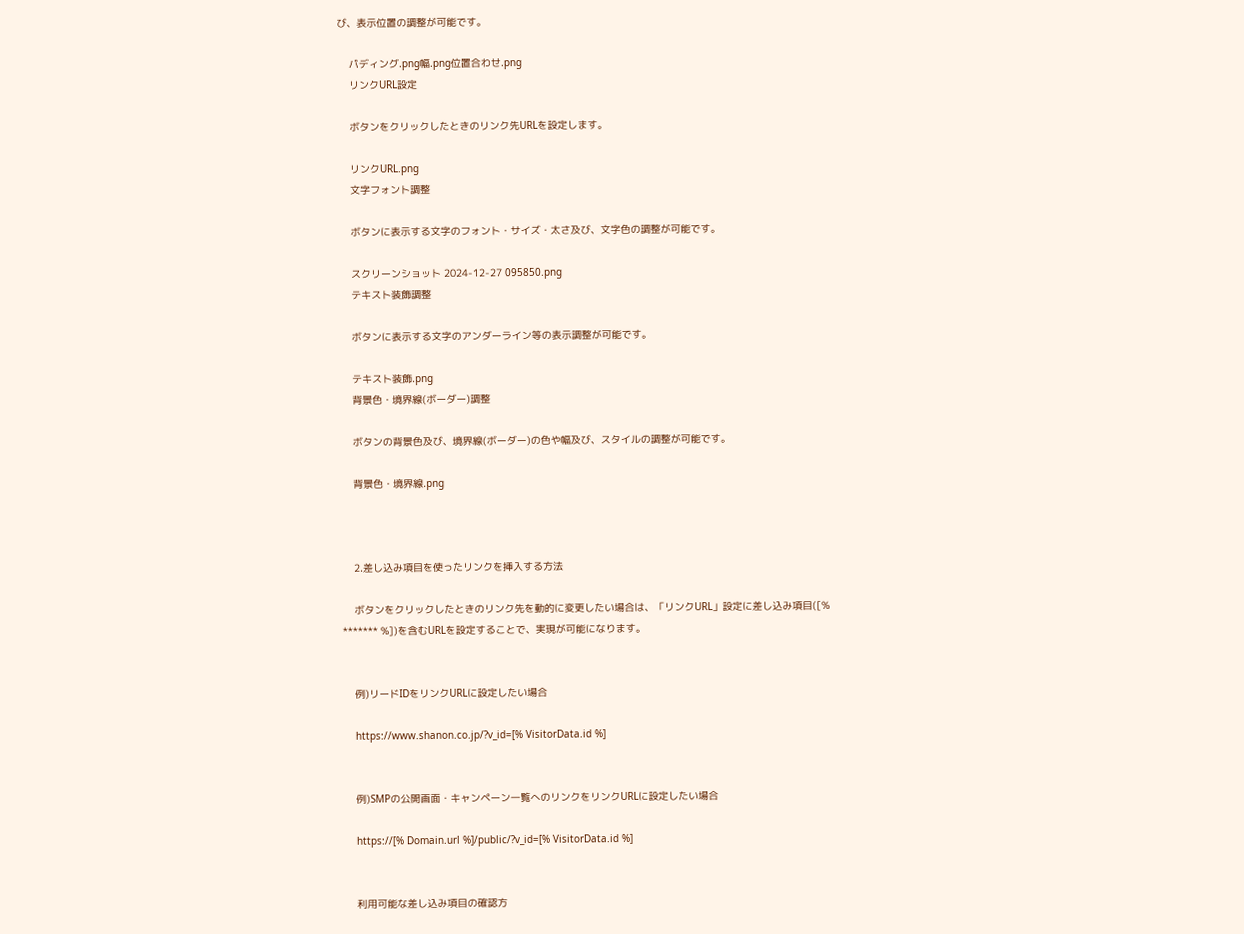び、表示位置の調整が可能です。

    パディング.png幅.png位置合わせ.png
    リンクURL設定

    ボタンをクリックしたときのリンク先URLを設定します。

    リンクURL.png
    文字フォント調整

    ボタンに表示する文字のフォント・サイズ・太さ及び、文字色の調整が可能です。

    スクリーンショット 2024-12-27 095850.png
    テキスト装飾調整

    ボタンに表示する文字のアンダーライン等の表示調整が可能です。

    テキスト装飾.png
    背景色・境界線(ボーダー)調整

    ボタンの背景色及び、境界線(ボーダー)の色や幅及び、スタイルの調整が可能です。

    背景色・境界線.png



    2.差し込み項目を使ったリンクを挿入する方法

    ボタンをクリックしたときのリンク先を動的に変更したい場合は、「リンクURL」設定に差し込み項目([% ******* %])を含むURLを設定することで、実現が可能になります。


    例)リードIDをリンクURLに設定したい場合

    https://www.shanon.co.jp/?v_id=[% VisitorData.id %]


    例)SMPの公開画面・キャンペーン一覧へのリンクをリンクURLに設定したい場合

    https://[% Domain.url %]/public/?v_id=[% VisitorData.id %]


    利用可能な差し込み項目の確認方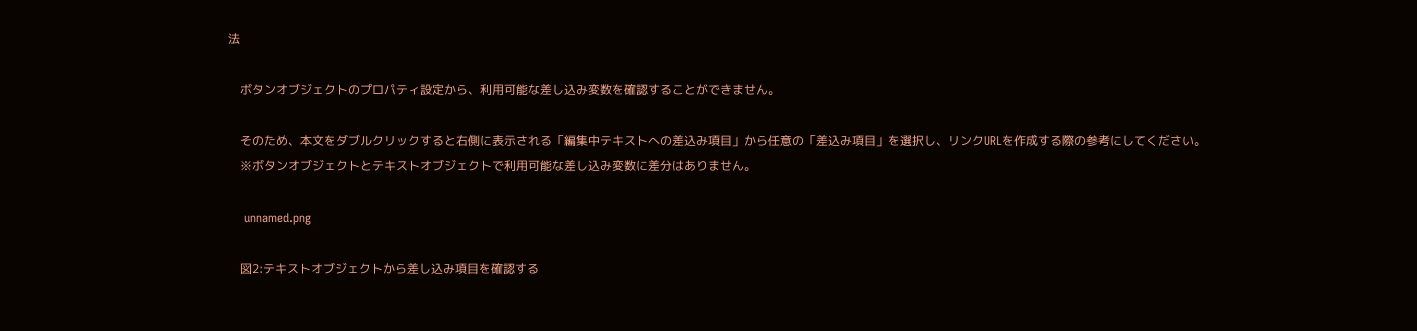法

    ボタンオブジェクトのプロパティ設定から、利用可能な差し込み変数を確認することができません。

    そのため、本文をダブルクリックすると右側に表示される「編集中テキストへの差込み項目」から任意の「差込み項目」を選択し、リンクURLを作成する際の参考にしてください。
    ※ボタンオブジェクトとテキストオブジェクトで利用可能な差し込み変数に差分はありません。

    unnamed.png

    図2:テキストオブジェクトから差し込み項目を確認する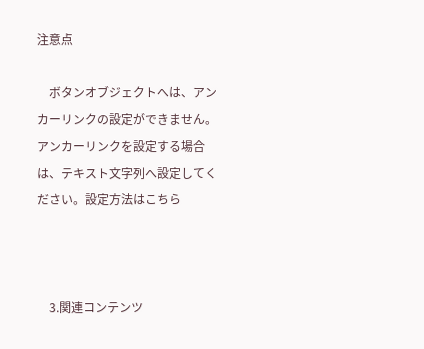注意点

    ボタンオブジェクトへは、アンカーリンクの設定ができません。アンカーリンクを設定する場合は、テキスト文字列へ設定してください。設定方法はこちら



    3.関連コンテンツ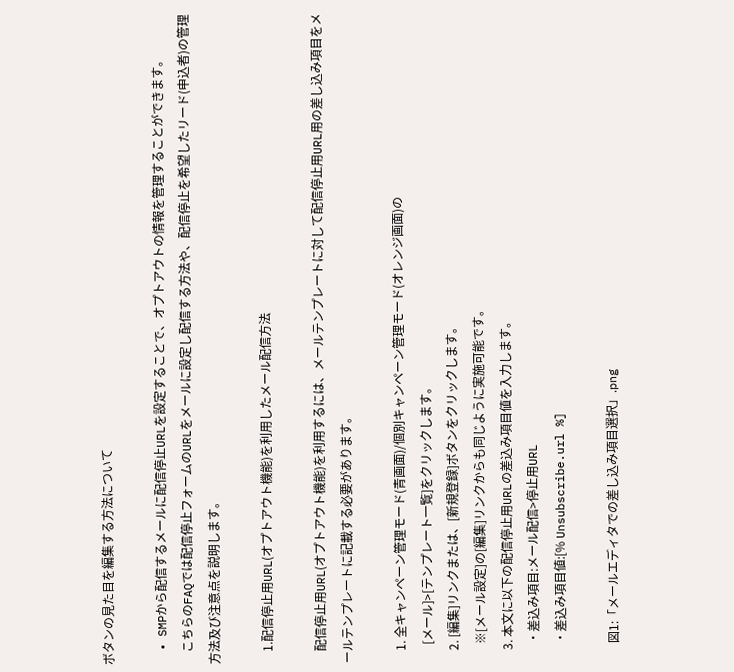ボタンの見た目を編集する方法について

  • SMPから配信するメールに配信停止URLを設定することで、オプトアウトの情報を管理することができます。
    こちらのFAQでは配信停止フォームのURLをメールに設定し配信する方法や、配信停止を希望したリード(申込者)の管理方法及び注意点を説明します。

    1.配信停止用URL(オプトアウト機能)を利用したメール配信方法

    配信停止用URL(オプトアウト機能)を利用するには、メールテンプレートに対して配信停止用URL用の差し込み項目をメールテンプレートに記載する必要があります。

    1. 全キャンペーン管理モード(青画面)/個別キャンペーン管理モード(オレンジ画面)の
      [メール]>[テンプレート一覧]をクリックします。
    2. [編集]リンクまたは、[新規登録]ボタンをクリックします。
      ※[メール設定]の[編集]リンクからも同じように実施可能です。
    3. 本文に以下の配信停止用URLの差込み項目値を入力します。
      ・差込み項目:メール配信>停止用URL
      ・差込み項目値:[% Unsubscribe.url %]

      図1:「メールエディタでの差し込み項目選択」.png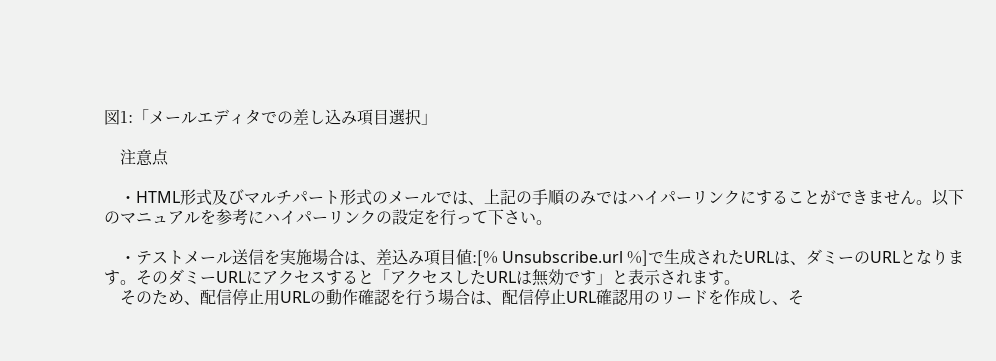図1:「メールエディタでの差し込み項目選択」

    注意点

    ・HTML形式及びマルチパート形式のメールでは、上記の手順のみではハイパーリンクにすることができません。以下のマニュアルを参考にハイパーリンクの設定を行って下さい。

    ・テストメール送信を実施場合は、差込み項目値:[% Unsubscribe.url %]で生成されたURLは、ダミーのURLとなります。そのダミーURLにアクセスすると「アクセスしたURLは無効です」と表示されます。
    そのため、配信停止用URLの動作確認を行う場合は、配信停止URL確認用のリードを作成し、そ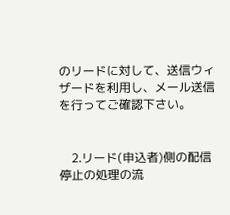のリードに対して、送信ウィザードを利用し、メール送信を行ってご確認下さい。


    2.リード(申込者)側の配信停止の処理の流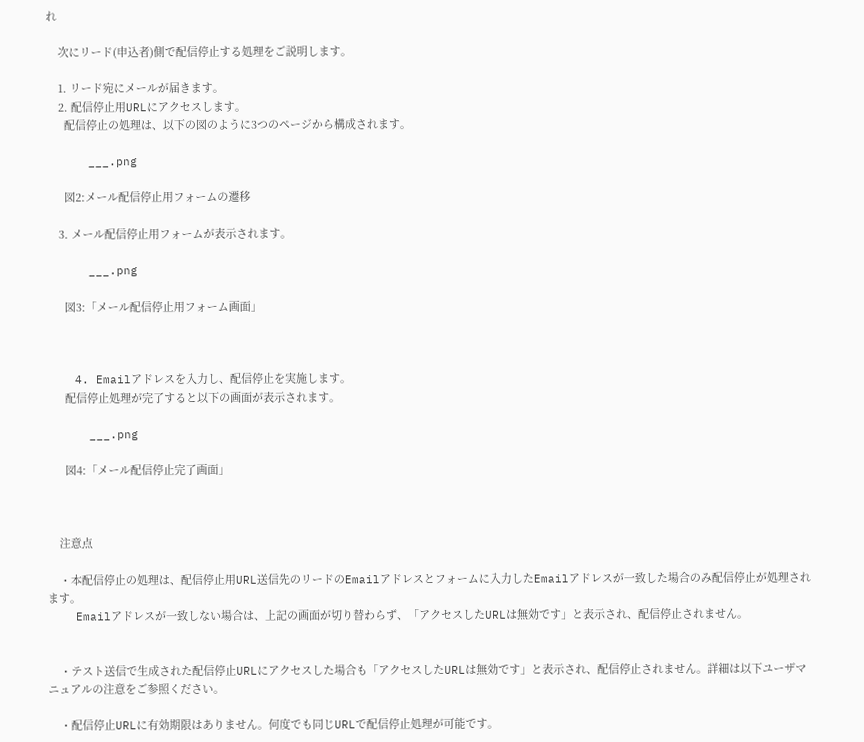れ

    次にリード(申込者)側で配信停止する処理をご説明します。

    1. リード宛にメールが届きます。
    2. 配信停止用URLにアクセスします。
      配信停止の処理は、以下の図のように3つのページから構成されます。

      ___.png

      図2:メール配信停止用フォームの遷移

    3. メール配信停止用フォームが表示されます。

      ___.png

      図3:「メール配信停止用フォーム画面」



    4. Emailアドレスを入力し、配信停止を実施します。
      配信停止処理が完了すると以下の画面が表示されます。

      ___.png

      図4:「メール配信停止完了画面」



    注意点

    ・本配信停止の処理は、配信停止用URL送信先のリードのEmailアドレスとフォームに入力したEmailアドレスが一致した場合のみ配信停止が処理されます。
    Emailアドレスが一致しない場合は、上記の画面が切り替わらず、「アクセスしたURLは無効です」と表示され、配信停止されません。


    ・テスト送信で生成された配信停止URLにアクセスした場合も「アクセスしたURLは無効です」と表示され、配信停止されません。詳細は以下ユーザマニュアルの注意をご参照ください。

    ・配信停止URLに有効期限はありません。何度でも同じURLで配信停止処理が可能です。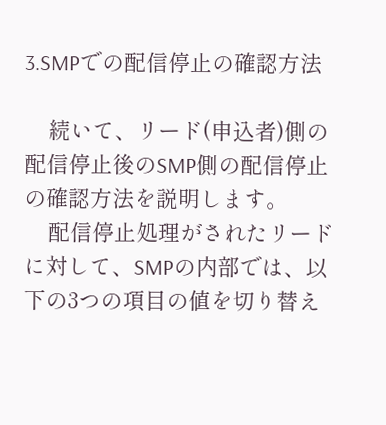3.SMPでの配信停止の確認方法

    続いて、リード(申込者)側の配信停止後のSMP側の配信停止の確認方法を説明します。
    配信停止処理がされたリードに対して、SMPの内部では、以下の3つの項目の値を切り替え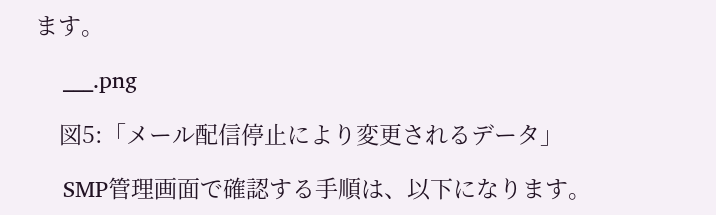ます。

    ___.png

    図5:「メール配信停止により変更されるデータ」

    SMP管理画面で確認する手順は、以下になります。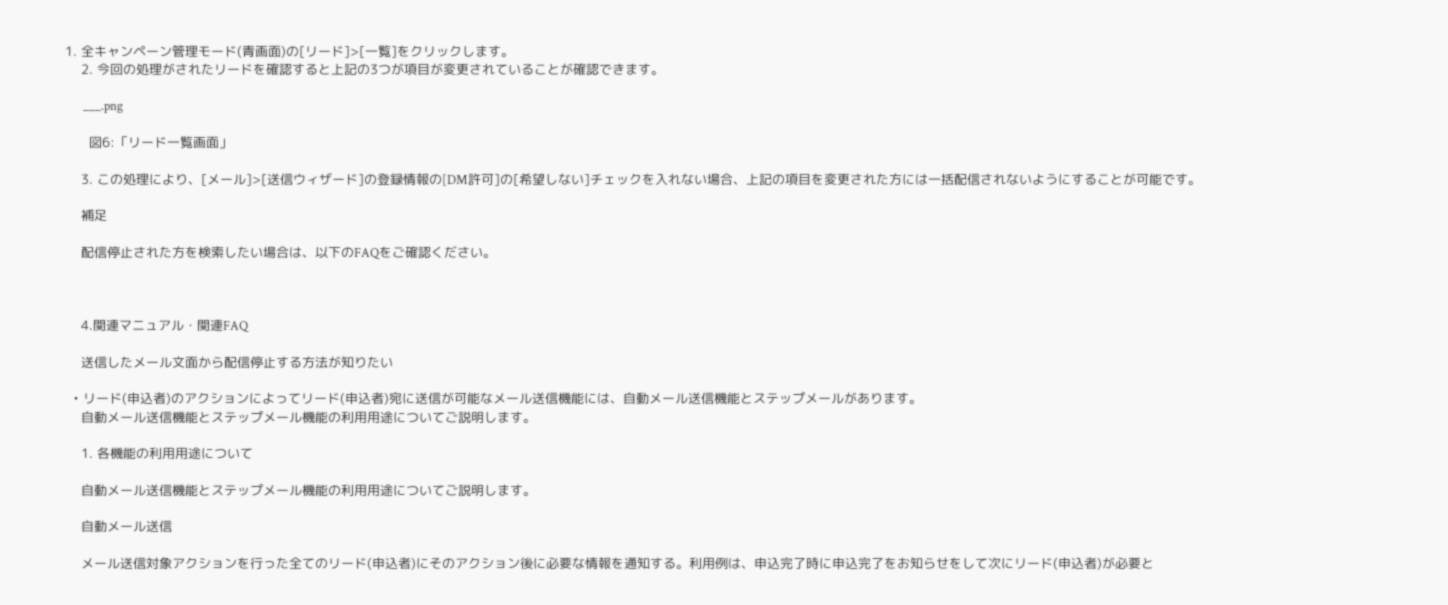1. 全キャンペーン管理モード(青画面)の[リード]>[一覧]をクリックします。
    2. 今回の処理がされたリードを確認すると上記の3つが項目が変更されていることが確認できます。

      ___.png

      図6:「リード一覧画面」

    3. この処理により、[メール]>[送信ウィザード]の登録情報の[DM許可]の[希望しない]チェックを入れない場合、上記の項目を変更された方には一括配信されないようにすることが可能です。

    補足

    配信停止された方を検索したい場合は、以下のFAQをご確認ください。



    4.関連マニュアル・関連FAQ

    送信したメール文面から配信停止する方法が知りたい

  • リード(申込者)のアクションによってリード(申込者)宛に送信が可能なメール送信機能には、自動メール送信機能とステップメールがあります。
    自動メール送信機能とステップメール機能の利用用途についてご説明します。

    1. 各機能の利用用途について

    自動メール送信機能とステップメール機能の利用用途についてご説明します。

    自動メール送信

    メール送信対象アクションを行った全てのリード(申込者)にそのアクション後に必要な情報を通知する。利用例は、申込完了時に申込完了をお知らせをして次にリード(申込者)が必要と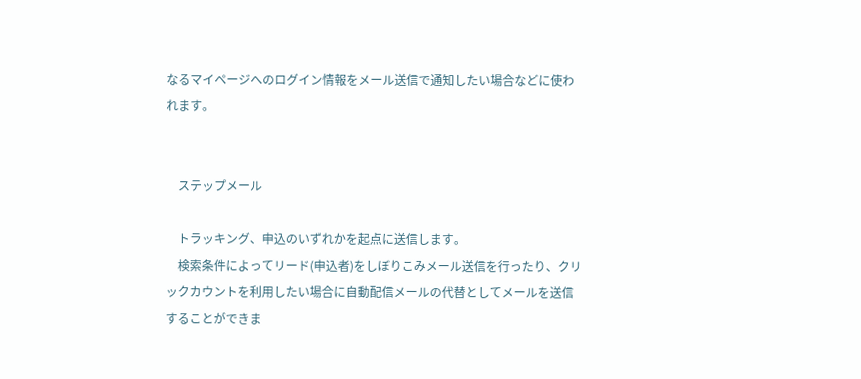なるマイページへのログイン情報をメール送信で通知したい場合などに使われます。


    ステップメール

    トラッキング、申込のいずれかを起点に送信します。
    検索条件によってリード(申込者)をしぼりこみメール送信を行ったり、クリックカウントを利用したい場合に自動配信メールの代替としてメールを送信することができま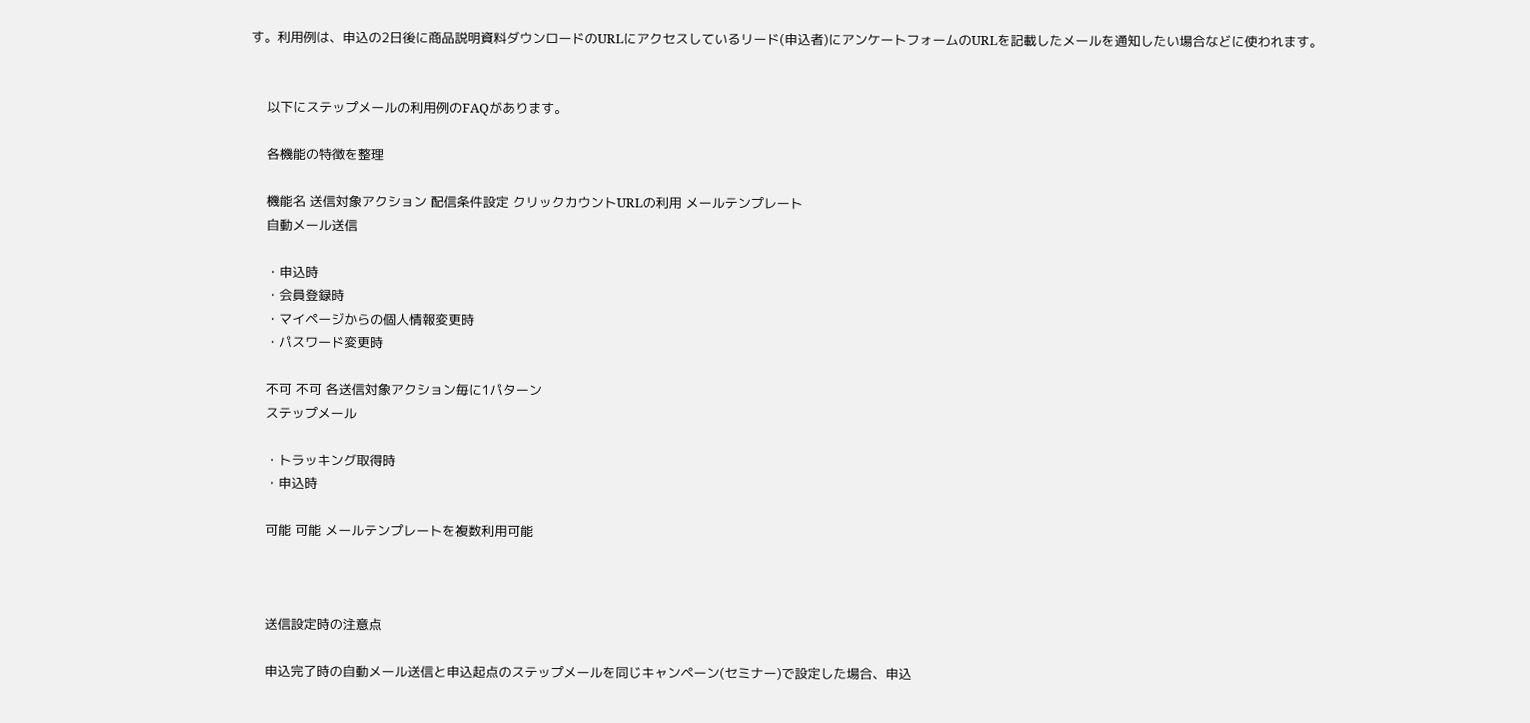す。利用例は、申込の2日後に商品説明資料ダウンロードのURLにアクセスしているリード(申込者)にアンケートフォームのURLを記載したメールを通知したい場合などに使われます。


    以下にステップメールの利用例のFAQがあります。

    各機能の特徴を整理

    機能名 送信対象アクション 配信条件設定 クリックカウントURLの利用 メールテンプレート
    自動メール送信

    ・申込時
    ・会員登録時
    ・マイページからの個人情報変更時
    ・パスワード変更時

    不可 不可 各送信対象アクション毎に1パターン
    ステップメール

    ・トラッキング取得時
    ・申込時

    可能 可能 メールテンプレートを複数利用可能



    送信設定時の注意点

    申込完了時の自動メール送信と申込起点のステップメールを同じキャンペーン(セミナー)で設定した場合、申込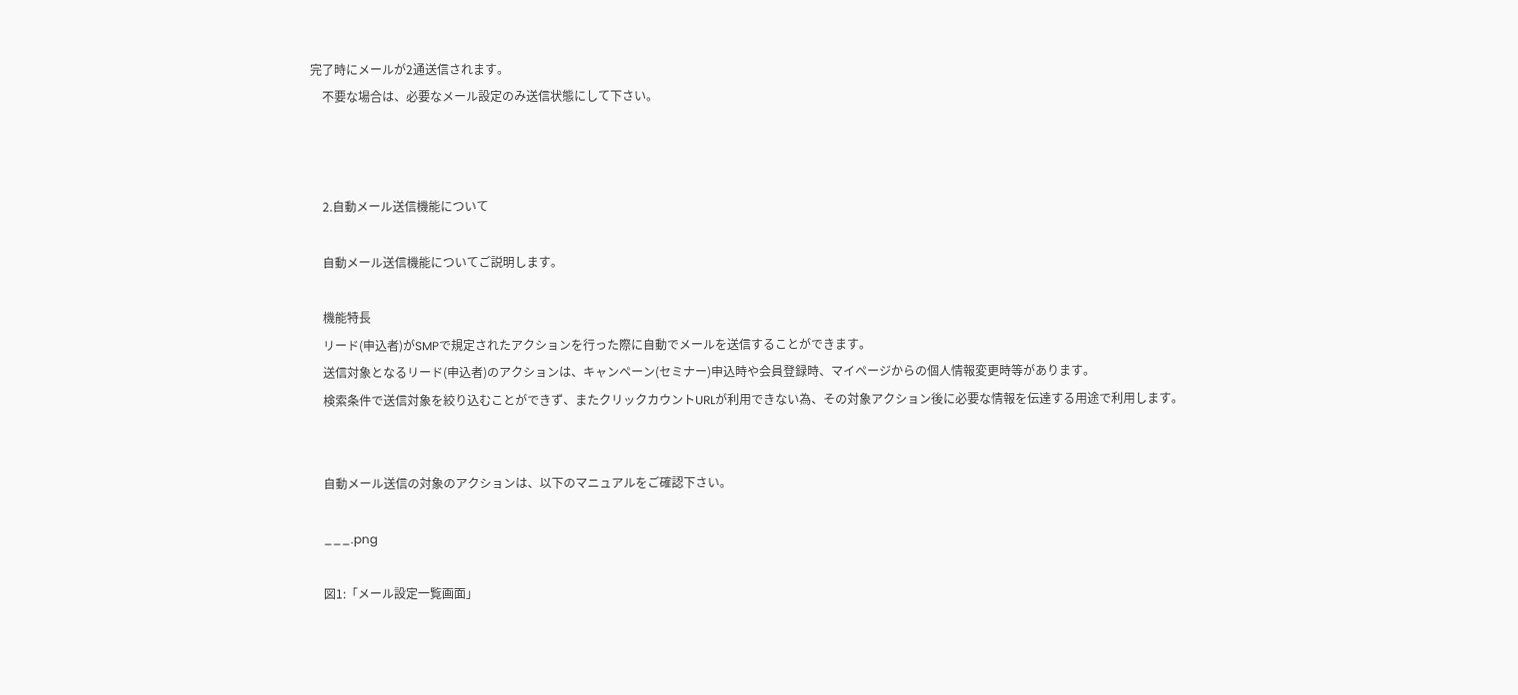完了時にメールが2通送信されます。
    不要な場合は、必要なメール設定のみ送信状態にして下さい。



    2.自動メール送信機能について

    自動メール送信機能についてご説明します。

    機能特長
    リード(申込者)がSMPで規定されたアクションを行った際に自動でメールを送信することができます。
    送信対象となるリード(申込者)のアクションは、キャンペーン(セミナー)申込時や会員登録時、マイページからの個人情報変更時等があります。
    検索条件で送信対象を絞り込むことができず、またクリックカウントURLが利用できない為、その対象アクション後に必要な情報を伝達する用途で利用します。


    自動メール送信の対象のアクションは、以下のマニュアルをご確認下さい。

    ___.png

    図1:「メール設定一覧画面」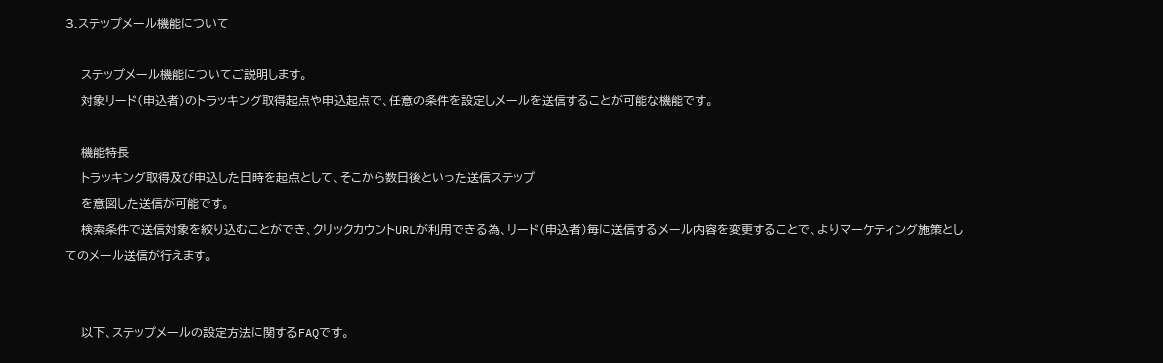3.ステップメール機能について

    ステップメール機能についてご説明します。
    対象リード(申込者)のトラッキング取得起点や申込起点で、任意の条件を設定しメールを送信することが可能な機能です。

    機能特長
    トラッキング取得及び申込した日時を起点として、そこから数日後といった送信ステップ
    を意図した送信が可能です。
    検索条件で送信対象を絞り込むことができ、クリックカウントURLが利用できる為、リード(申込者)毎に送信するメール内容を変更することで、よりマーケティング施策としてのメール送信が行えます。


    以下、ステップメールの設定方法に関するFAQです。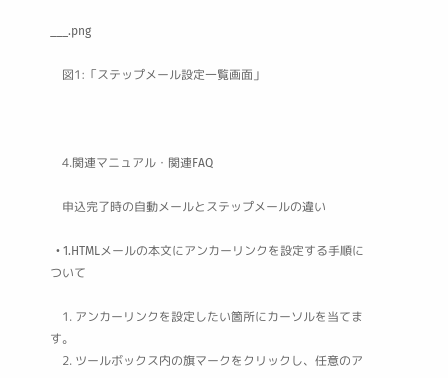___.png

    図1:「ステップメール設定一覧画面」



    4.関連マニュアル・関連FAQ

    申込完了時の自動メールとステップメールの違い

  • 1.HTMLメールの本文にアンカーリンクを設定する手順について

    1. アンカーリンクを設定したい箇所にカーソルを当てます。
    2. ツールボックス内の旗マークをクリックし、任意のア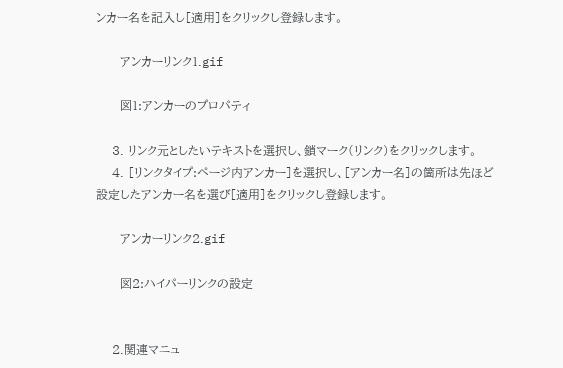ンカー名を記入し[適用]をクリックし登録します。

      アンカーリンク1.gif

      図1:アンカーのプロパティ

    3. リンク元としたいテキストを選択し、鎖マーク(リンク)をクリックします。
    4. [リンクタイプ:ページ内アンカー]を選択し、[アンカー名]の箇所は先ほど設定したアンカー名を選び[適用]をクリックし登録します。

      アンカーリンク2.gif

      図2:ハイパーリンクの設定


    2.関連マニュ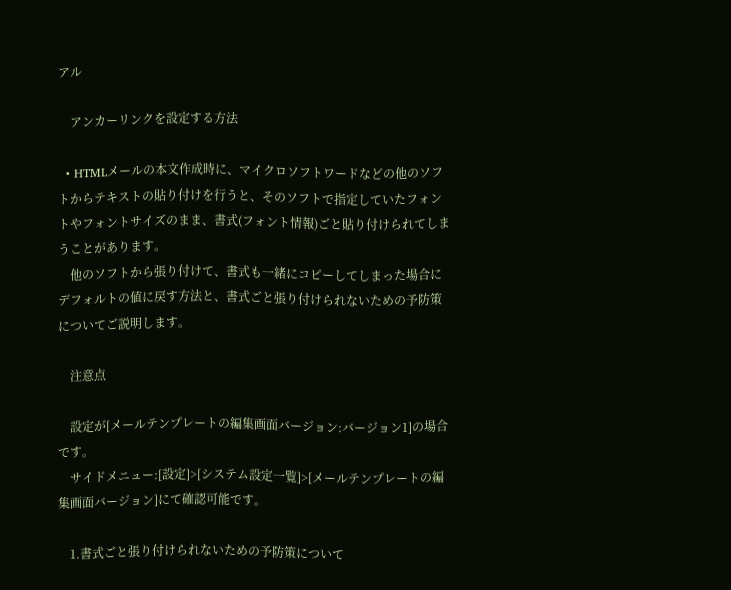アル

    アンカーリンクを設定する方法

  • HTMLメールの本文作成時に、マイクロソフトワードなどの他のソフトからテキストの貼り付けを行うと、そのソフトで指定していたフォントやフォントサイズのまま、書式(フォント情報)ごと貼り付けられてしまうことがあります。
    他のソフトから張り付けて、書式も一緒にコピーしてしまった場合にデフォルトの値に戻す方法と、書式ごと張り付けられないための予防策についてご説明します。

    注意点

    設定が[メールテンプレートの編集画面バージョン:バージョン1]の場合です。
    サイドメニュー:[設定]>[システム設定一覧]>[メールテンプレートの編集画面バージョン]にて確認可能です。

    1.書式ごと張り付けられないための予防策について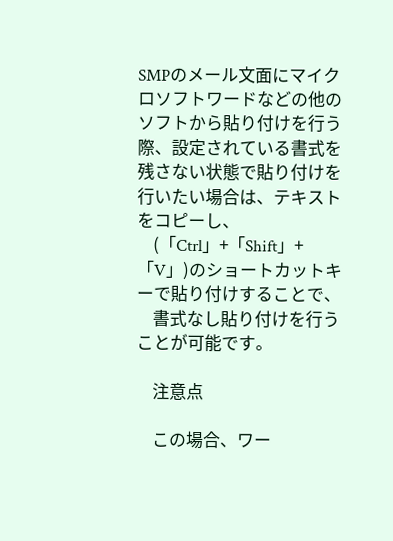SMPのメール文面にマイクロソフトワードなどの他のソフトから貼り付けを行う際、設定されている書式を残さない状態で貼り付けを行いたい場合は、テキストをコピーし、
    (「Ctrl」+「Shift」+「V」)のショートカットキーで貼り付けすることで、
    書式なし貼り付けを行うことが可能です。

    注意点

    この場合、ワー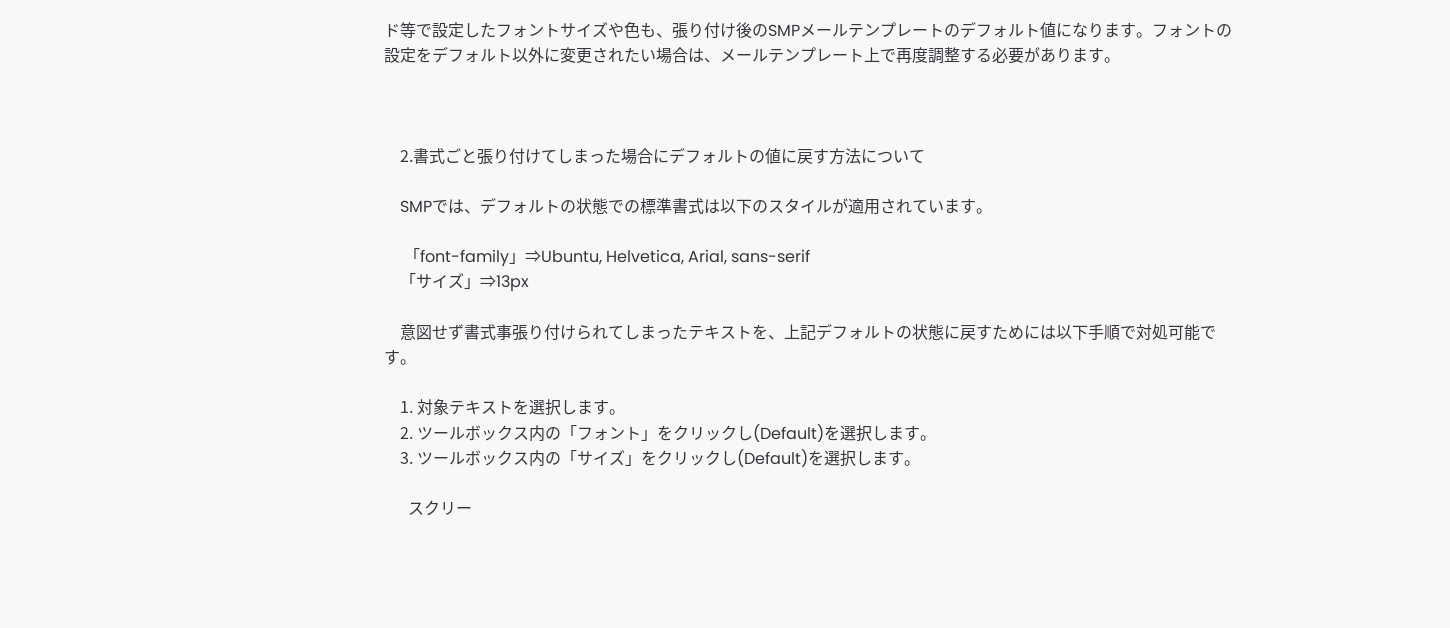ド等で設定したフォントサイズや色も、張り付け後のSMPメールテンプレートのデフォルト値になります。フォントの設定をデフォルト以外に変更されたい場合は、メールテンプレート上で再度調整する必要があります。



    2.書式ごと張り付けてしまった場合にデフォルトの値に戻す方法について

    SMPでは、デフォルトの状態での標準書式は以下のスタイルが適用されています。

     「font-family」⇒Ubuntu, Helvetica, Arial, sans-serif
    「サイズ」⇒13px

    意図せず書式事張り付けられてしまったテキストを、上記デフォルトの状態に戻すためには以下手順で対処可能です。

    1. 対象テキストを選択します。
    2. ツールボックス内の「フォント」をクリックし(Default)を選択します。
    3. ツールボックス内の「サイズ」をクリックし(Default)を選択します。

      スクリー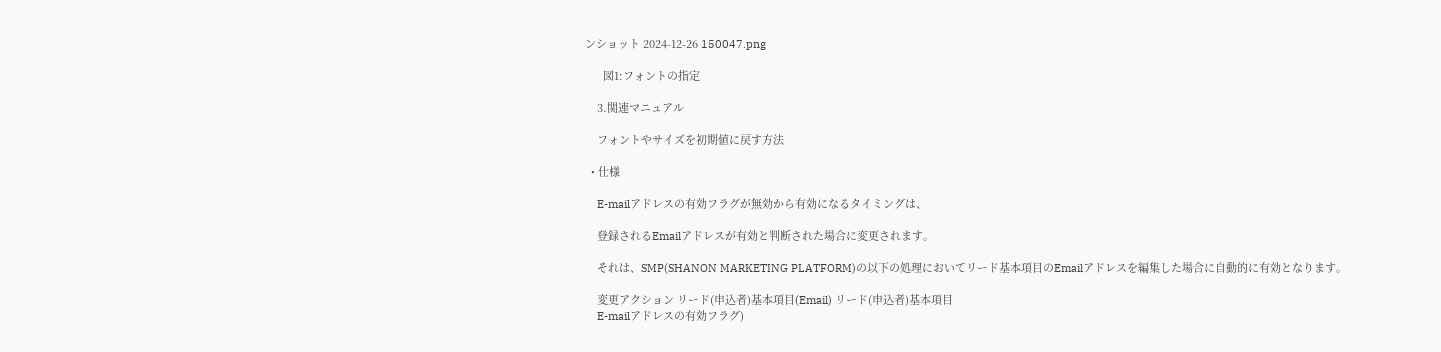ンショット 2024-12-26 150047.png

      図1:フォントの指定

    3.関連マニュアル

    フォントやサイズを初期値に戻す方法

  • 仕様

    E-mailアドレスの有効フラグが無効から有効になるタイミングは、

    登録されるEmailアドレスが有効と判断された場合に変更されます。

    それは、SMP(SHANON MARKETING PLATFORM)の以下の処理においてリード基本項目のEmailアドレスを編集した場合に自動的に有効となります。

    変更アクション リード(申込者)基本項目(Email) リード(申込者)基本項目
    E-mailアドレスの有効フラグ)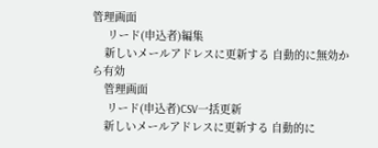管理画面
     リード(申込者)編集
    新しいメールアドレスに更新する 自動的に無効から有効
    管理画面
     リード(申込者)CSV一括更新
    新しいメールアドレスに更新する 自動的に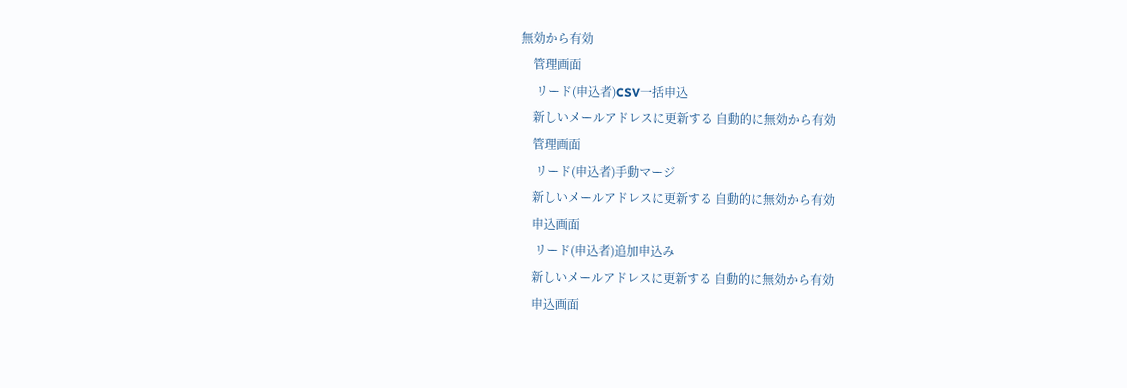無効から有効
    管理画面
     リード(申込者)CSV一括申込
    新しいメールアドレスに更新する 自動的に無効から有効
    管理画面
     リード(申込者)手動マージ
    新しいメールアドレスに更新する 自動的に無効から有効
    申込画面
     リード(申込者)追加申込み
    新しいメールアドレスに更新する 自動的に無効から有効
    申込画面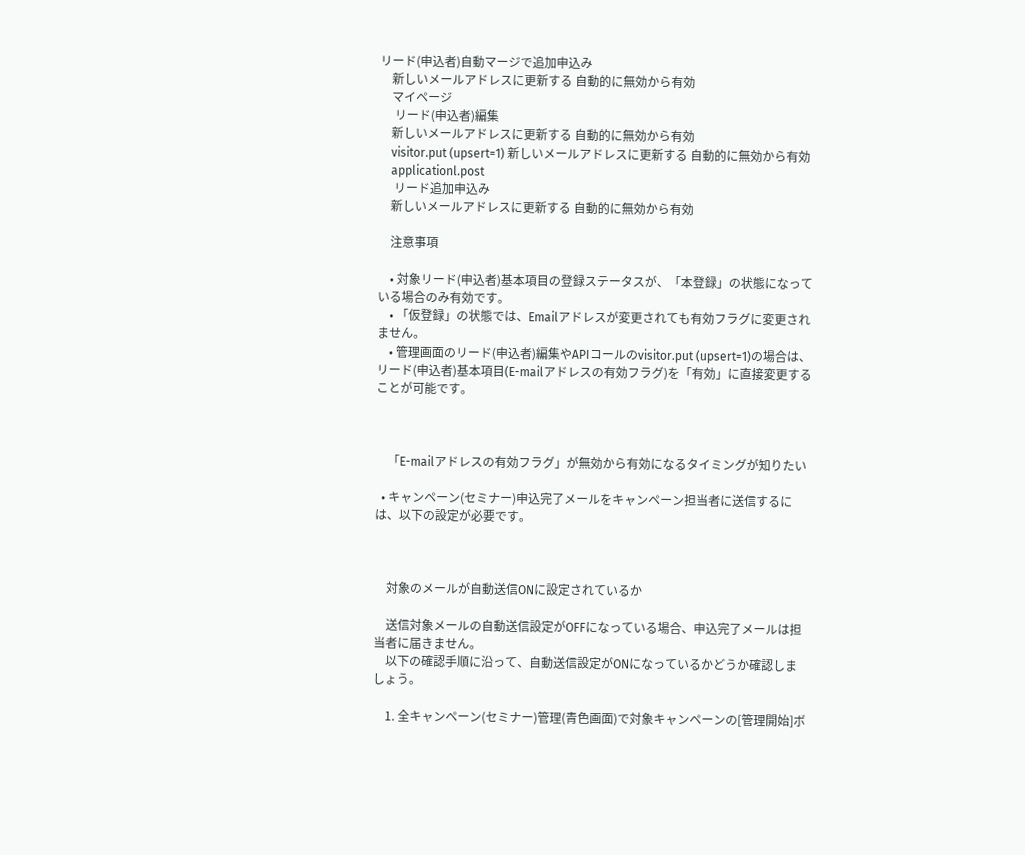リード(申込者)自動マージで追加申込み
    新しいメールアドレスに更新する 自動的に無効から有効
    マイページ
     リード(申込者)編集
    新しいメールアドレスに更新する 自動的に無効から有効
    visitor.put (upsert=1) 新しいメールアドレスに更新する 自動的に無効から有効
    applicationl.post
     リード追加申込み
    新しいメールアドレスに更新する 自動的に無効から有効

    注意事項

    • 対象リード(申込者)基本項目の登録ステータスが、「本登録」の状態になっている場合のみ有効です。
    • 「仮登録」の状態では、Emailアドレスが変更されても有効フラグに変更されません。
    • 管理画面のリード(申込者)編集やAPIコールのvisitor.put (upsert=1)の場合は、リード(申込者)基本項目(E-mailアドレスの有効フラグ)を「有効」に直接変更することが可能です。



    「E-mailアドレスの有効フラグ」が無効から有効になるタイミングが知りたい

  • キャンペーン(セミナー)申込完了メールをキャンペーン担当者に送信するには、以下の設定が必要です。



    対象のメールが自動送信ONに設定されているか

    送信対象メールの自動送信設定がOFFになっている場合、申込完了メールは担当者に届きません。
    以下の確認手順に沿って、自動送信設定がONになっているかどうか確認しましょう。

    1. 全キャンペーン(セミナー)管理(青色画面)で対象キャンペーンの[管理開始]ボ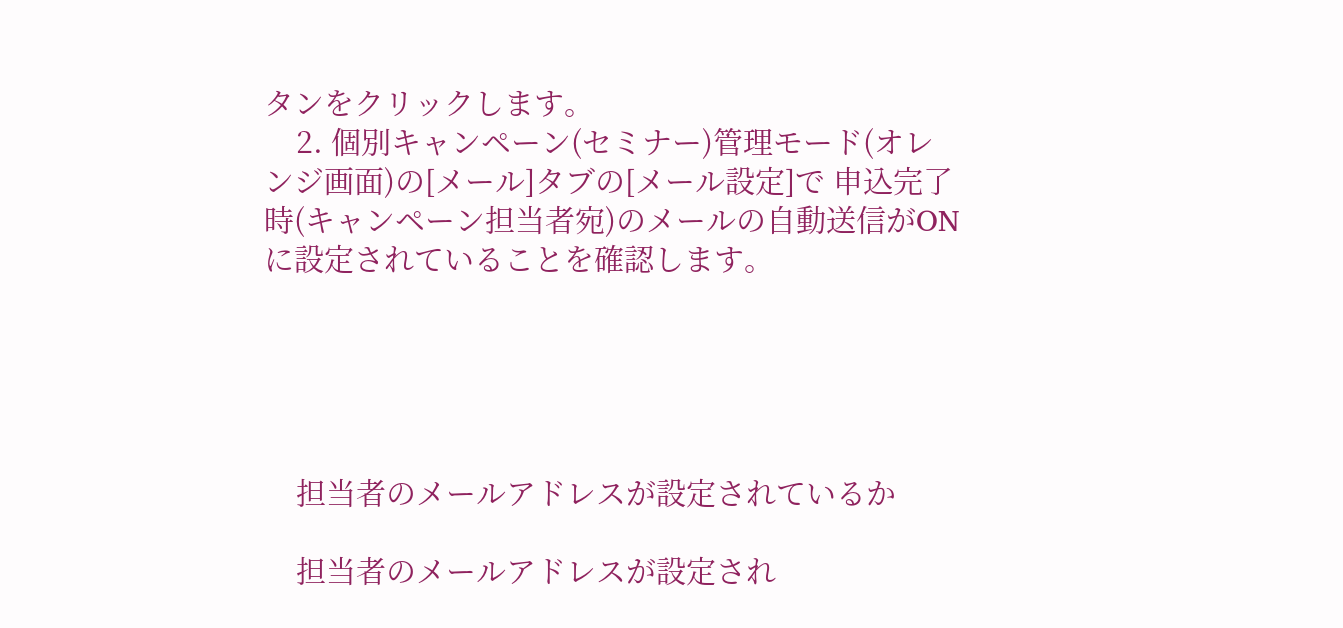タンをクリックします。
    2. 個別キャンペーン(セミナー)管理モード(オレンジ画面)の[メール]タブの[メール設定]で 申込完了時(キャンペーン担当者宛)のメールの自動送信がONに設定されていることを確認します。





    担当者のメールアドレスが設定されているか

    担当者のメールアドレスが設定され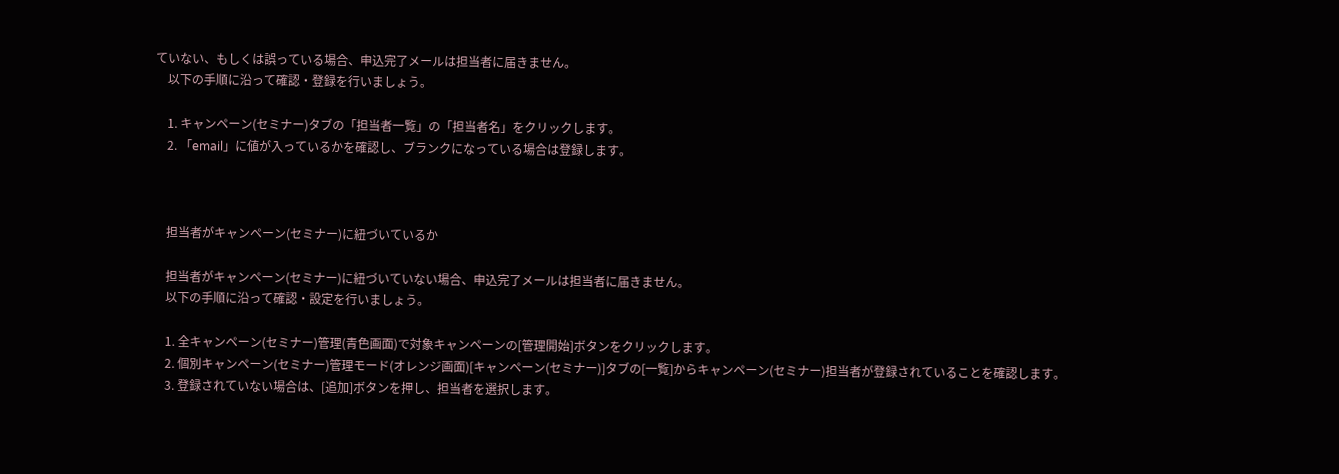ていない、もしくは誤っている場合、申込完了メールは担当者に届きません。
    以下の手順に沿って確認・登録を行いましょう。

    1. キャンペーン(セミナー)タブの「担当者一覧」の「担当者名」をクリックします。
    2. 「email」に値が入っているかを確認し、ブランクになっている場合は登録します。



    担当者がキャンペーン(セミナー)に紐づいているか

    担当者がキャンペーン(セミナー)に紐づいていない場合、申込完了メールは担当者に届きません。
    以下の手順に沿って確認・設定を行いましょう。

    1. 全キャンペーン(セミナー)管理(青色画面)で対象キャンペーンの[管理開始]ボタンをクリックします。
    2. 個別キャンペーン(セミナー)管理モード(オレンジ画面)[キャンペーン(セミナー)]タブの[一覧]からキャンペーン(セミナー)担当者が登録されていることを確認します。
    3. 登録されていない場合は、[追加]ボタンを押し、担当者を選択します。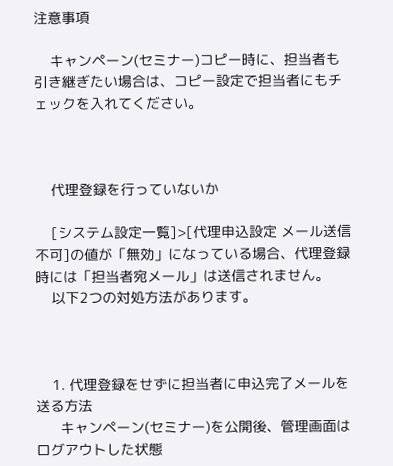注意事項

    キャンペーン(セミナー)コピー時に、担当者も引き継ぎたい場合は、コピー設定で担当者にもチェックを入れてください。



    代理登録を行っていないか

    [システム設定一覧]>[代理申込設定 メール送信不可]の値が「無効」になっている場合、代理登録時には「担当者宛メール」は送信されません。
    以下2つの対処方法があります。



    1. 代理登録をせずに担当者に申込完了メールを送る方法
      キャンペーン(セミナー)を公開後、管理画面はログアウトした状態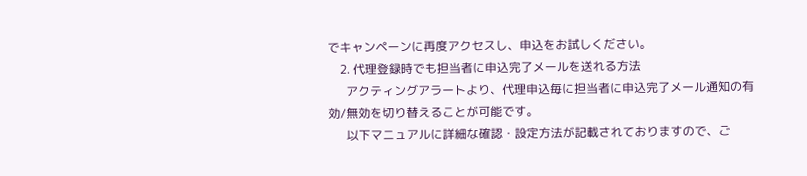でキャンペーンに再度アクセスし、申込をお試しください。
    2. 代理登録時でも担当者に申込完了メールを送れる方法
      アクティングアラートより、代理申込毎に担当者に申込完了メール通知の有効/無効を切り替えることが可能です。
      以下マニュアルに詳細な確認・設定方法が記載されておりますので、ご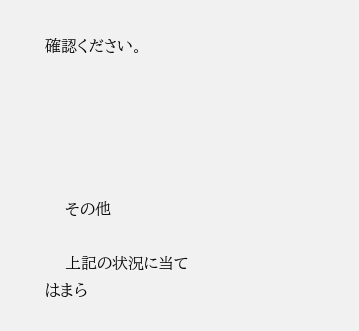確認ください。





    その他

    上記の状況に当てはまら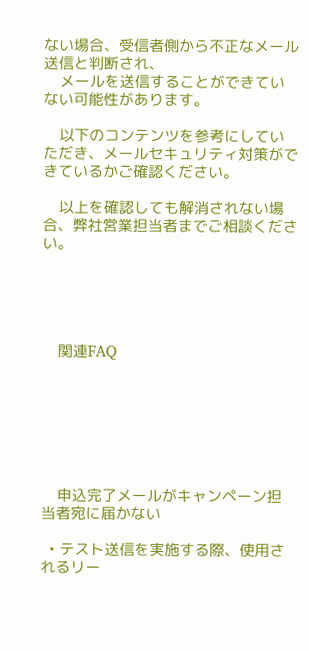ない場合、受信者側から不正なメール送信と判断され、
    メールを送信することができていない可能性があります。

    以下のコンテンツを参考にしていただき、メールセキュリティ対策ができているかご確認ください。

    以上を確認しても解消されない場合、弊社営業担当者までご相談ください。





    関連FAQ







    申込完了メールがキャンペーン担当者宛に届かない

  • テスト送信を実施する際、使用されるリー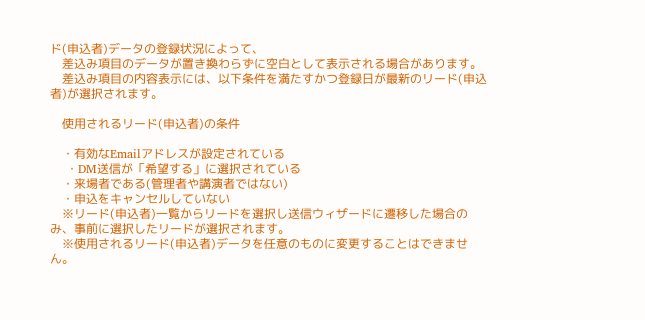ド(申込者)データの登録状況によって、
    差込み項目のデータが置き換わらずに空白として表示される場合があります。
    差込み項目の内容表示には、以下条件を満たすかつ登録日が最新のリード(申込者)が選択されます。

    使用されるリード(申込者)の条件

    ・有効なEmailアドレスが設定されている
    ・DM送信が「希望する」に選択されている
    ・来場者である(管理者や講演者ではない)
    ・申込をキャンセルしていない
    ※リード(申込者)一覧からリードを選択し送信ウィザードに遷移した場合のみ、事前に選択したリードが選択されます。
    ※使用されるリード(申込者)データを任意のものに変更することはできません。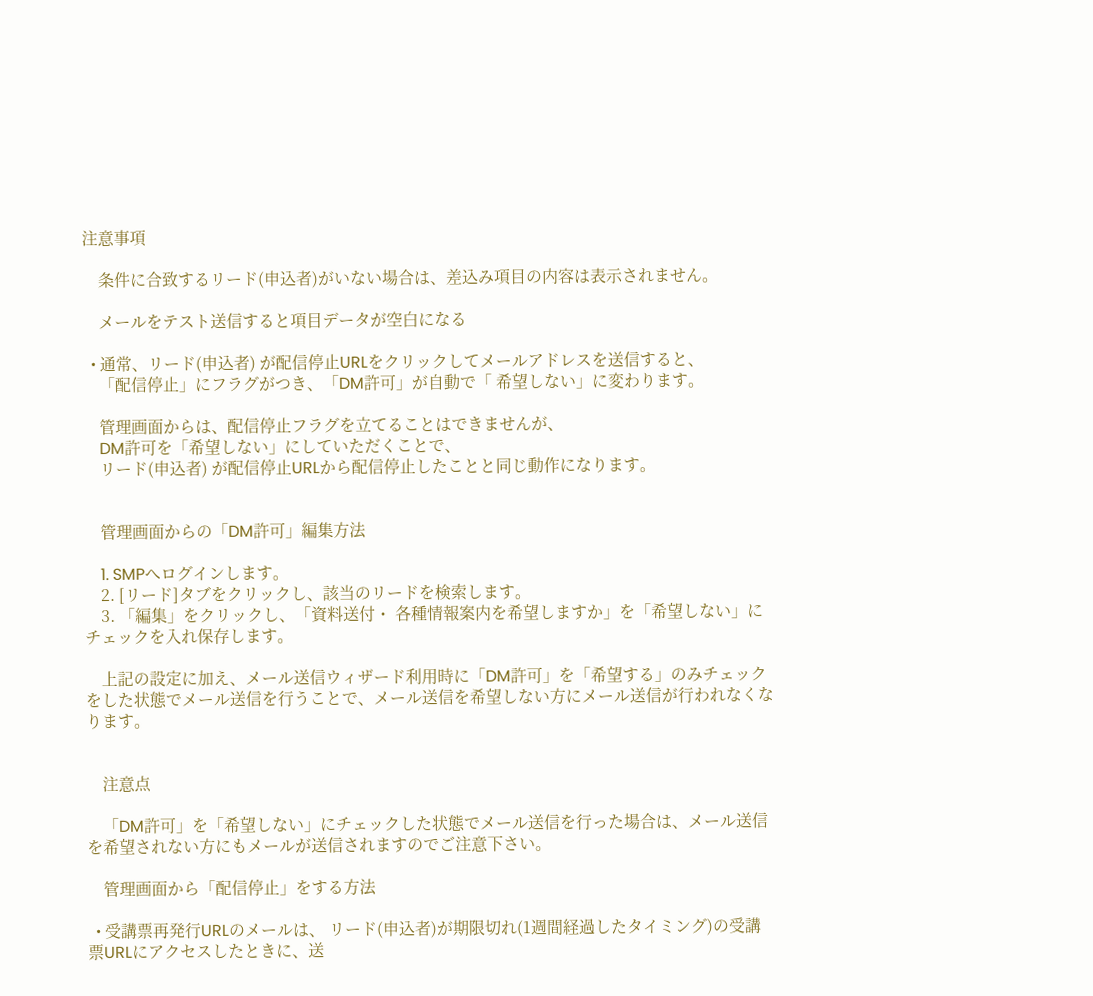注意事項

    条件に合致するリード(申込者)がいない場合は、差込み項目の内容は表示されません。

    メールをテスト送信すると項目データが空白になる

  • 通常、リード(申込者) が配信停止URLをクリックしてメールアドレスを送信すると、
    「配信停止」にフラグがつき、「DM許可」が自動で「 希望しない」に変わります。

    管理画面からは、配信停止フラグを立てることはできませんが、
    DM許可を「希望しない」にしていただくことで、
    リード(申込者) が配信停止URLから配信停止したことと同じ動作になります。


    管理画面からの「DM許可」編集方法

    1. SMPへログインします。
    2. [リード]タブをクリックし、該当のリードを検索します。
    3. 「編集」をクリックし、「資料送付・ 各種情報案内を希望しますか」を「希望しない」にチェックを入れ保存します。

    上記の設定に加え、メール送信ウィザード利用時に「DM許可」を「希望する」のみチェックをした状態でメール送信を行うことで、メール送信を希望しない方にメール送信が行われなくなります。


    注意点

    「DM許可」を「希望しない」にチェックした状態でメール送信を行った場合は、メール送信を希望されない方にもメールが送信されますのでご注意下さい。

    管理画面から「配信停止」をする方法

  • 受講票再発行URLのメールは、 リード(申込者)が期限切れ(1週間経過したタイミング)の受講票URLにアクセスしたときに、送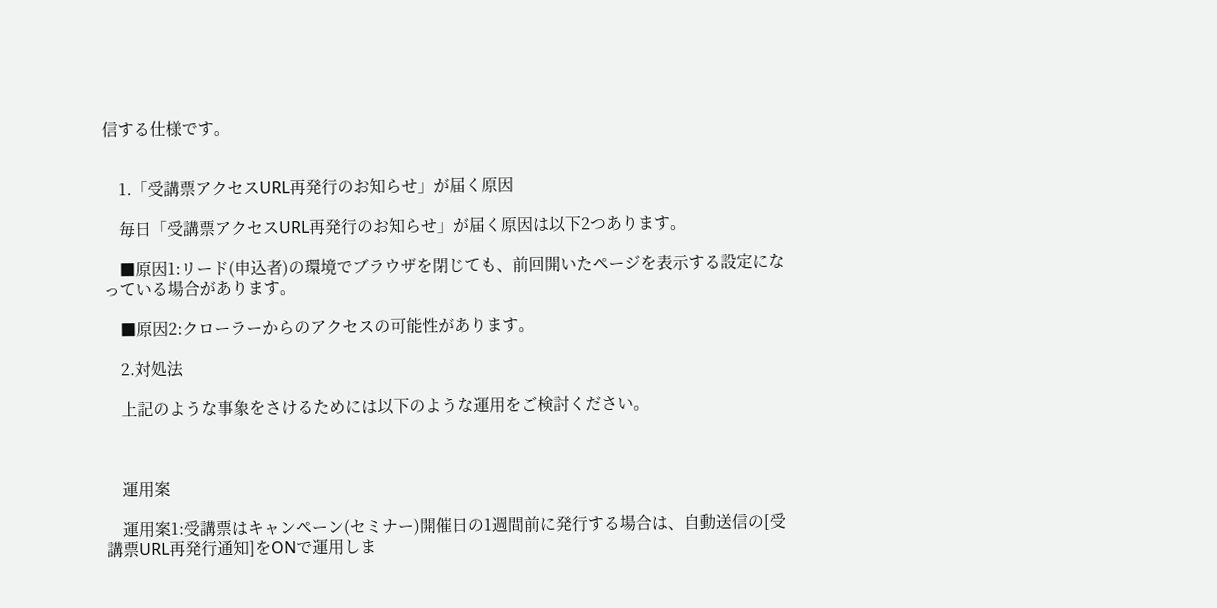信する仕様です。


    1.「受講票アクセスURL再発行のお知らせ」が届く原因

    毎日「受講票アクセスURL再発行のお知らせ」が届く原因は以下2つあります。

    ■原因1:リード(申込者)の環境でブラウザを閉じても、前回開いたページを表示する設定になっている場合があります。

    ■原因2:クローラーからのアクセスの可能性があります。

    2.対処法

    上記のような事象をさけるためには以下のような運用をご検討ください。



    運用案

    運用案1:受講票はキャンペーン(セミナー)開催日の1週間前に発行する場合は、自動送信の[受講票URL再発行通知]をONで運用しま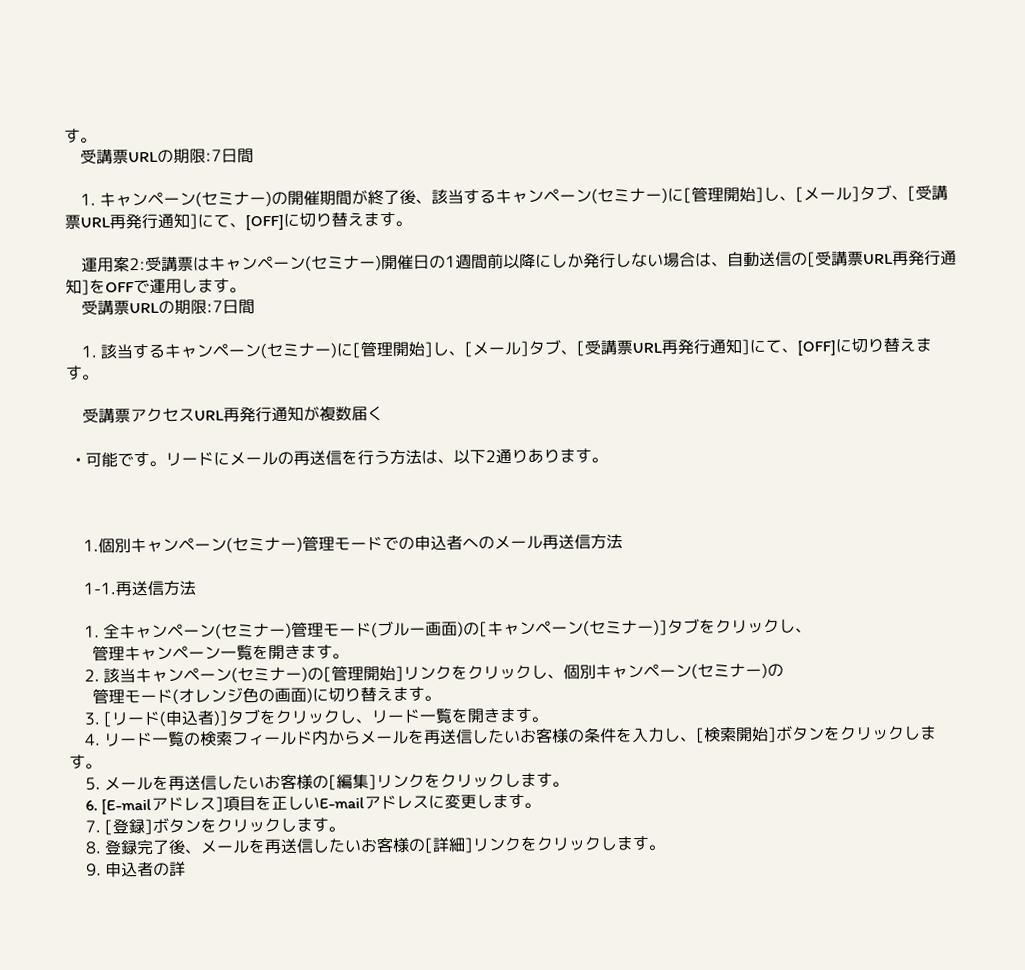す。
    受講票URLの期限:7日間

    1. キャンペーン(セミナー)の開催期間が終了後、該当するキャンペーン(セミナー)に[管理開始]し、[メール]タブ、[受講票URL再発行通知]にて、[OFF]に切り替えます。

    運用案2:受講票はキャンペーン(セミナー)開催日の1週間前以降にしか発行しない場合は、自動送信の[受講票URL再発行通知]をOFFで運用します。
    受講票URLの期限:7日間

    1. 該当するキャンペーン(セミナー)に[管理開始]し、[メール]タブ、[受講票URL再発行通知]にて、[OFF]に切り替えます。

    受講票アクセスURL再発行通知が複数届く

  • 可能です。リードにメールの再送信を行う方法は、以下2通りあります。



    1.個別キャンペーン(セミナー)管理モードでの申込者へのメール再送信方法

    1-1.再送信方法

    1. 全キャンペーン(セミナー)管理モード(ブルー画面)の[キャンペーン(セミナー)]タブをクリックし、
      管理キャンペーン一覧を開きます。
    2. 該当キャンペーン(セミナー)の[管理開始]リンクをクリックし、個別キャンペーン(セミナー)の
      管理モード(オレンジ色の画面)に切り替えます。
    3. [リード(申込者)]タブをクリックし、リード一覧を開きます。
    4. リード一覧の検索フィールド内からメールを再送信したいお客様の条件を入力し、[検索開始]ボタンをクリックします。
    5. メールを再送信したいお客様の[編集]リンクをクリックします。
    6. [E-mailアドレス]項目を正しいE-mailアドレスに変更します。
    7. [登録]ボタンをクリックします。
    8. 登録完了後、メールを再送信したいお客様の[詳細]リンクをクリックします。
    9. 申込者の詳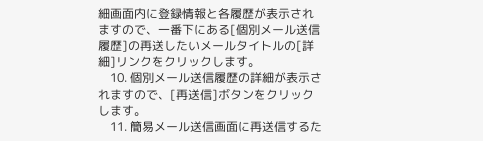細画面内に登録情報と各履歴が表示されますので、一番下にある[個別メール送信履歴]の再送したいメールタイトルの[詳細]リンクをクリックします。
    10. 個別メール送信履歴の詳細が表示されますので、[再送信]ボタンをクリックします。
    11. 簡易メール送信画面に再送信するた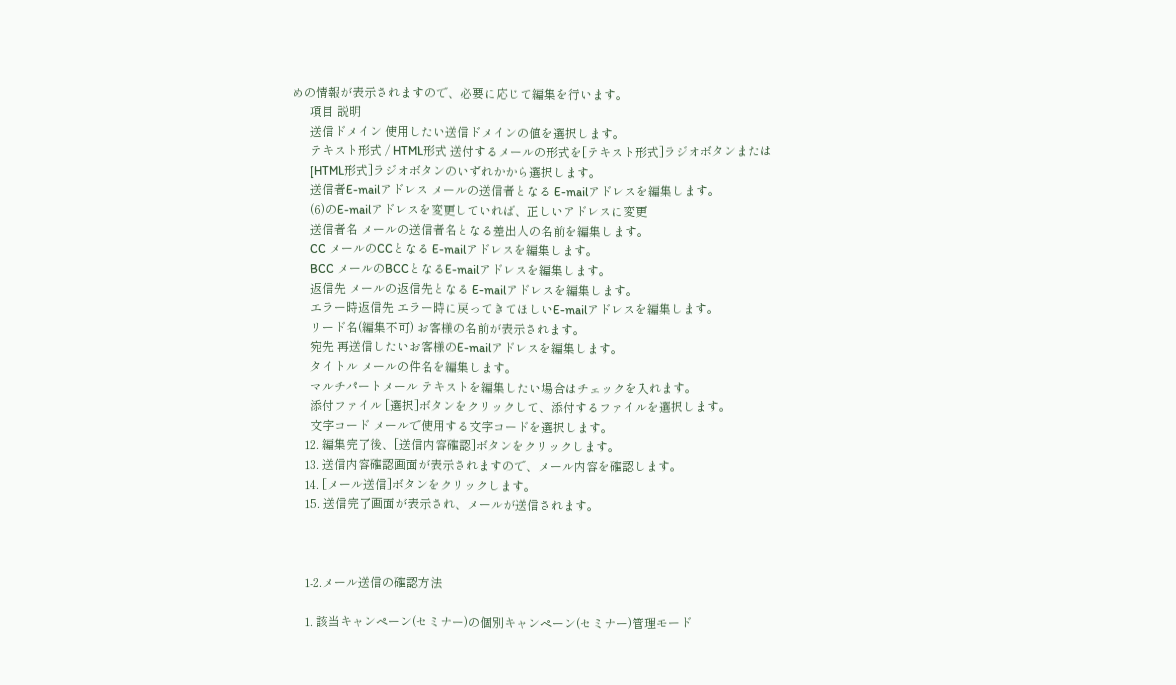めの情報が表示されますので、必要に応じて編集を行います。
      項目 説明
      送信ドメイン 使用したい送信ドメインの値を選択します。
      テキスト形式 / HTML形式 送付するメールの形式を[テキスト形式]ラジオボタンまたは
      [HTML形式]ラジオボタンのいずれかから選択します。
      送信者E-mailアドレス メールの送信者となる E-mailアドレスを編集します。
      (6)のE-mailアドレスを変更していれば、正しいアドレスに変更
      送信者名 メールの送信者名となる差出人の名前を編集します。
      CC メールのCCとなる E-mailアドレスを編集します。
      BCC メールのBCCとなるE-mailアドレスを編集します。
      返信先 メールの返信先となる E-mailアドレスを編集します。
      エラー時返信先 エラー時に戻ってきてほしいE-mailアドレスを編集します。
      リード名(編集不可) お客様の名前が表示されます。
      宛先 再送信したいお客様のE-mailアドレスを編集します。
      タイトル メールの件名を編集します。
      マルチパートメール テキストを編集したい場合はチェックを入れます。
      添付ファイル [選択]ボタンをクリックして、添付するファイルを選択します。
      文字コード メールで使用する文字コードを選択します。
    12. 編集完了後、[送信内容確認]ボタンをクリックします。
    13. 送信内容確認画面が表示されますので、メール内容を確認します。
    14. [メール送信]ボタンをクリックします。
    15. 送信完了画面が表示され、メールが送信されます。



    1-2.メール送信の確認方法

    1. 該当キャンペーン(セミナー)の個別キャンペーン(セミナー)管理モード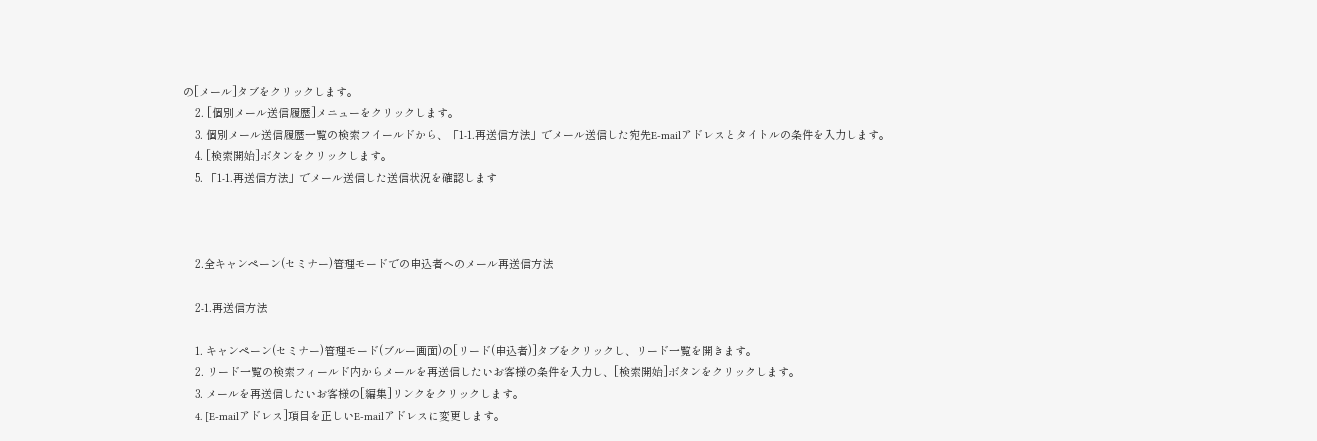の[メール]タブをクリックします。
    2. [個別メール送信履歴]メニューをクリックします。
    3. 個別メール送信履歴一覧の検索フイールドから、「1-1.再送信方法」でメール送信した宛先E-mailアドレスとタイトルの条件を入力します。
    4. [検索開始]ボタンをクリックします。
    5. 「1-1.再送信方法」でメール送信した送信状況を確認します



    2.全キャンペーン(セミナー)管理モードでの申込者へのメール再送信方法

    2-1.再送信方法

    1. キャンペーン(セミナー)管理モード(ブルー画面)の[リード(申込者)]タブをクリックし、リード一覧を開きます。
    2. リード一覧の検索フィールド内からメールを再送信したいお客様の条件を入力し、[検索開始]ボタンをクリックします。
    3. メールを再送信したいお客様の[編集]リンクをクリックします。
    4. [E-mailアドレス]項目を正しいE-mailアドレスに変更します。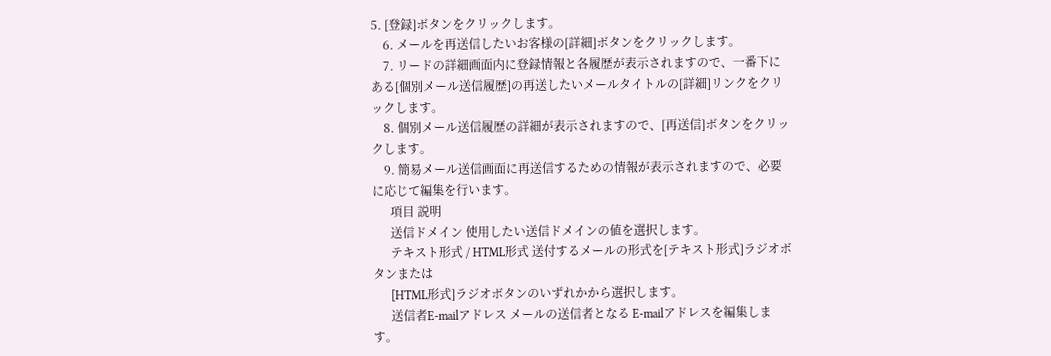5. [登録]ボタンをクリックします。
    6. メールを再送信したいお客様の[詳細]ボタンをクリックします。
    7. リードの詳細画面内に登録情報と各履歴が表示されますので、一番下にある[個別メール送信履歴]の再送したいメールタイトルの[詳細]リンクをクリックします。
    8. 個別メール送信履歴の詳細が表示されますので、[再送信]ボタンをクリックします。
    9. 簡易メール送信画面に再送信するための情報が表示されますので、必要に応じて編集を行います。
      項目 説明
      送信ドメイン 使用したい送信ドメインの値を選択します。
      テキスト形式 / HTML形式 送付するメールの形式を[テキスト形式]ラジオボタンまたは
      [HTML形式]ラジオボタンのいずれかから選択します。
      送信者E-mailアドレス メールの送信者となる E-mailアドレスを編集します。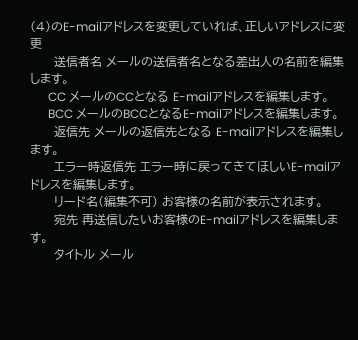(4)のE-mailアドレスを変更していれば、正しいアドレスに変更
      送信者名 メールの送信者名となる差出人の名前を編集します。
      CC メールのCCとなる E-mailアドレスを編集します。
      BCC メールのBCCとなるE-mailアドレスを編集します。
      返信先 メールの返信先となる E-mailアドレスを編集します。
      エラー時返信先 エラー時に戻ってきてほしいE-mailアドレスを編集します。
      リード名(編集不可) お客様の名前が表示されます。
      宛先 再送信したいお客様のE-mailアドレスを編集します。
      タイトル メール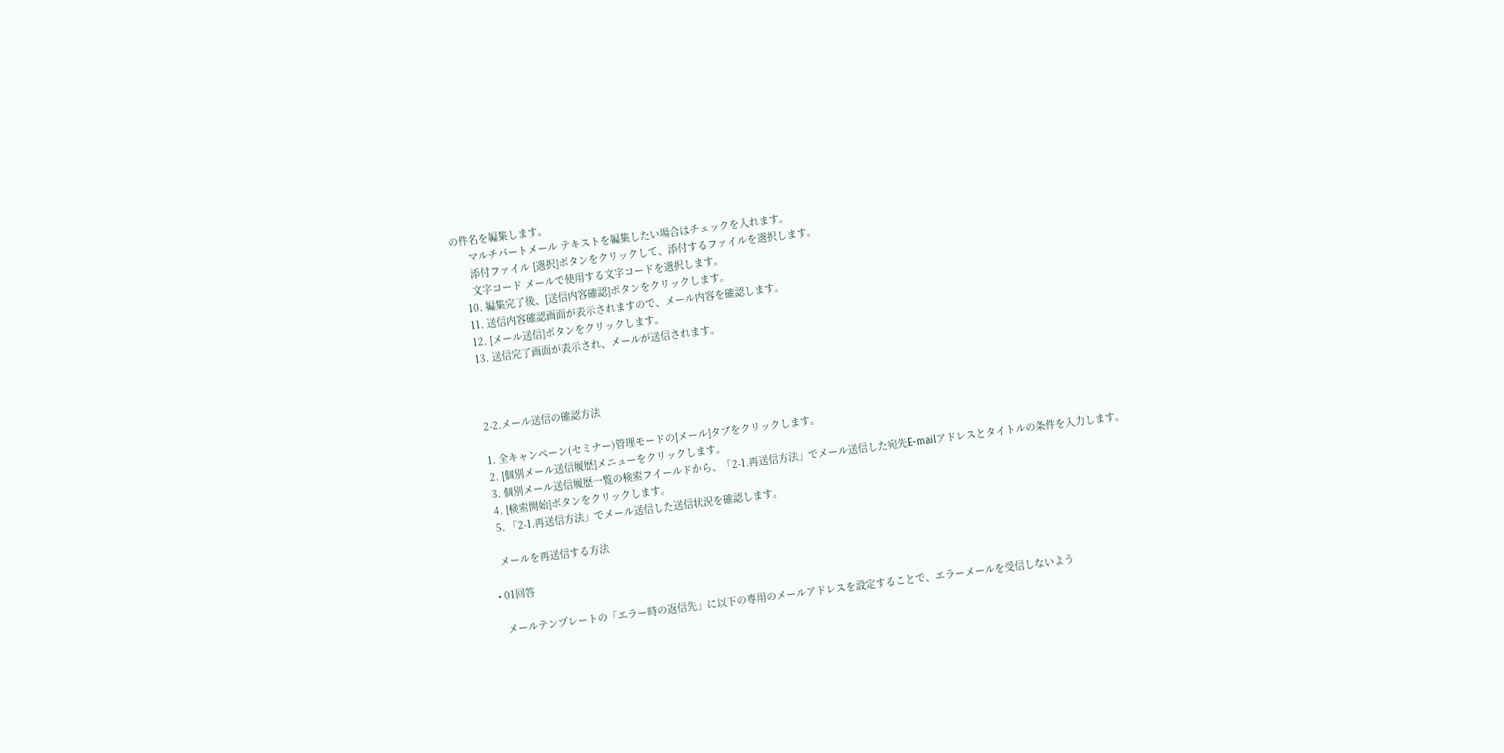の件名を編集します。
      マルチパートメール テキストを編集したい場合はチェックを入れます。
      添付ファイル [選択]ボタンをクリックして、添付するファイルを選択します。
      文字コード メールで使用する文字コードを選択します。
    10. 編集完了後、[送信内容確認]ボタンをクリックします。
    11. 送信内容確認画面が表示されますので、メール内容を確認します。
    12. [メール送信]ボタンをクリックします。
    13. 送信完了画面が表示され、メールが送信されます。



    2-2.メール送信の確認方法

    1. 全キャンペーン(セミナー)管理モードの[メール]タブをクリックします。
    2. [個別メール送信履歴]メニューをクリックします。
    3. 個別メール送信履歴一覧の検索フイールドから、「2-1.再送信方法」でメール送信した宛先E-mailアドレスとタイトルの条件を入力します。
    4. [検索開始]ボタンをクリックします。
    5. 「2-1.再送信方法」でメール送信した送信状況を確認します。

    メールを再送信する方法

  • 01回答

    メールテンプレートの「エラー時の返信先」に以下の専用のメールアドレスを設定することで、エラーメールを受信しないよう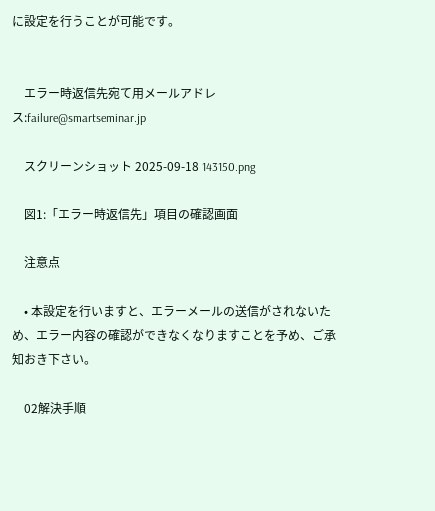に設定を行うことが可能です。


    エラー時返信先宛て用メールアドレス:failure@smartseminar.jp

    スクリーンショット 2025-09-18 143150.png

    図1:「エラー時返信先」項目の確認画面

    注意点

    • 本設定を行いますと、エラーメールの送信がされないため、エラー内容の確認ができなくなりますことを予め、ご承知おき下さい。

    02解決手順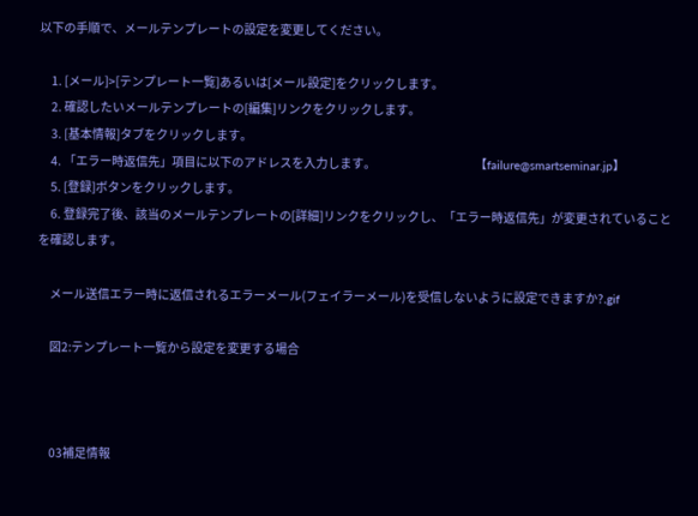以下の手順で、メールテンプレートの設定を変更してください。

    1. [メール]>[テンプレート一覧]あるいは[メール設定]をクリックします。
    2. 確認したいメールテンプレートの[編集]リンクをクリックします。
    3. [基本情報]タブをクリックします。
    4. 「エラー時返信先」項目に以下のアドレスを入力します。                                 【failure@smartseminar.jp】
    5. [登録]ボタンをクリックします。
    6. 登録完了後、該当のメールテンプレートの[詳細]リンクをクリックし、「エラー時返信先」が変更されていることを確認します。

    メール送信エラー時に返信されるエラーメール(フェイラーメール)を受信しないように設定できますか?.gif

    図2:テンプレート一覧から設定を変更する場合



    03補足情報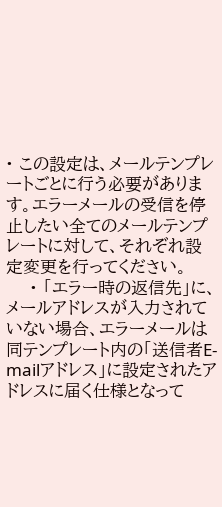• この設定は、メールテンプレートごとに行う必要があります。エラーメールの受信を停止したい全てのメールテンプレートに対して、それぞれ設定変更を行ってください。
    • 「エラー時の返信先」に、メールアドレスが入力されていない場合、エラーメールは同テンプレート内の「送信者E-mailアドレス」に設定されたアドレスに届く仕様となって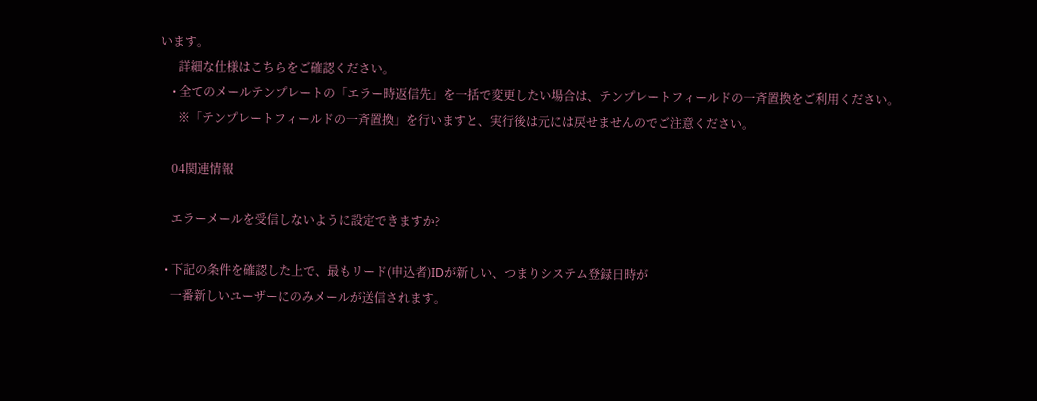います。
      詳細な仕様はこちらをご確認ください。
    • 全てのメールテンプレートの「エラー時返信先」を一括で変更したい場合は、テンプレートフィールドの一斉置換をご利用ください。
      ※「テンプレートフィールドの一斉置換」を行いますと、実行後は元には戻せませんのでご注意ください。

    04関連情報

    エラーメールを受信しないように設定できますか?

  • 下記の条件を確認した上で、最もリード(申込者)IDが新しい、つまりシステム登録日時が
    一番新しいユーザーにのみメールが送信されます。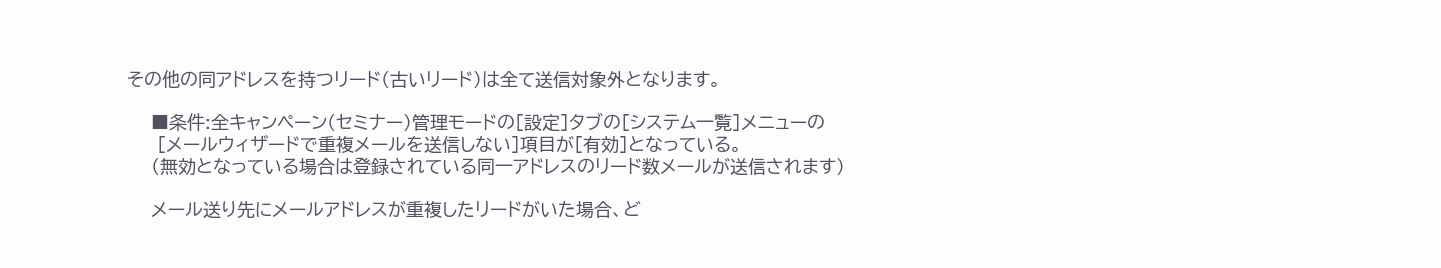その他の同アドレスを持つリード(古いリード)は全て送信対象外となります。

    ■条件:全キャンペーン(セミナー)管理モードの[設定]タブの[システム一覧]メニューの
     [メールウィザードで重複メールを送信しない]項目が[有効]となっている。
    (無効となっている場合は登録されている同一アドレスのリード数メールが送信されます)

    メール送り先にメールアドレスが重複したリードがいた場合、ど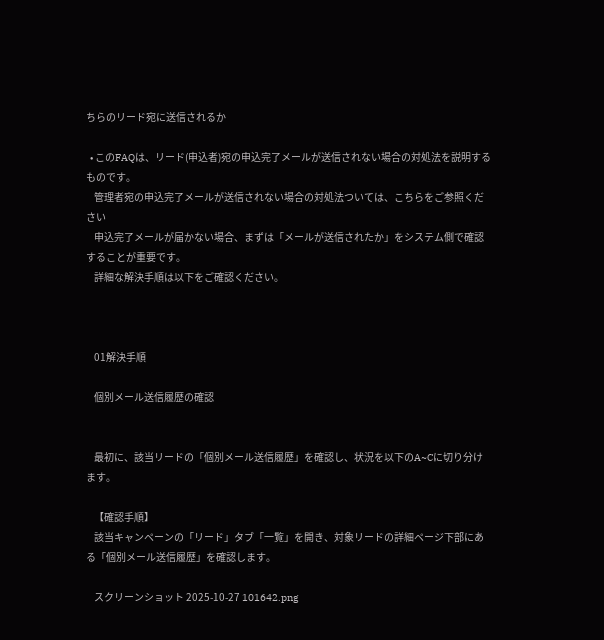ちらのリード宛に送信されるか

  • このFAQは、リード(申込者)宛の申込完了メールが送信されない場合の対処法を説明するものです。
    管理者宛の申込完了メールが送信されない場合の対処法ついては、こちらをご参照ください
    申込完了メールが届かない場合、まずは「メールが送信されたか」をシステム側で確認することが重要です。
    詳細な解決手順は以下をご確認ください。



    01解決手順

    個別メール送信履歴の確認


    最初に、該当リードの「個別メール送信履歴」を確認し、状況を以下のA~Cに切り分けます。

    【確認手順】
    該当キャンペーンの「リード」タブ「一覧」を開き、対象リードの詳細ページ下部にある「個別メール送信履歴」を確認します。

    スクリーンショット 2025-10-27 101642.png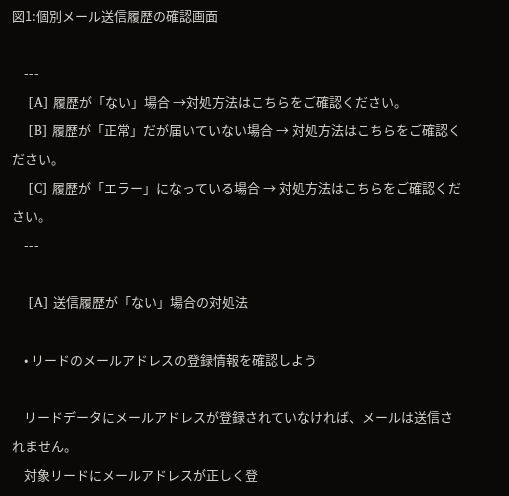図1:個別メール送信履歴の確認画面

    ---
    [A] 履歴が「ない」場合 →対処方法はこちらをご確認ください。
    [B] 履歴が「正常」だが届いていない場合 → 対処方法はこちらをご確認ください。
    [C] 履歴が「エラー」になっている場合 → 対処方法はこちらをご確認ください。
    ---

    [A] 送信履歴が「ない」場合の対処法

    • リードのメールアドレスの登録情報を確認しよう

    リードデータにメールアドレスが登録されていなければ、メールは送信されません。
    対象リードにメールアドレスが正しく登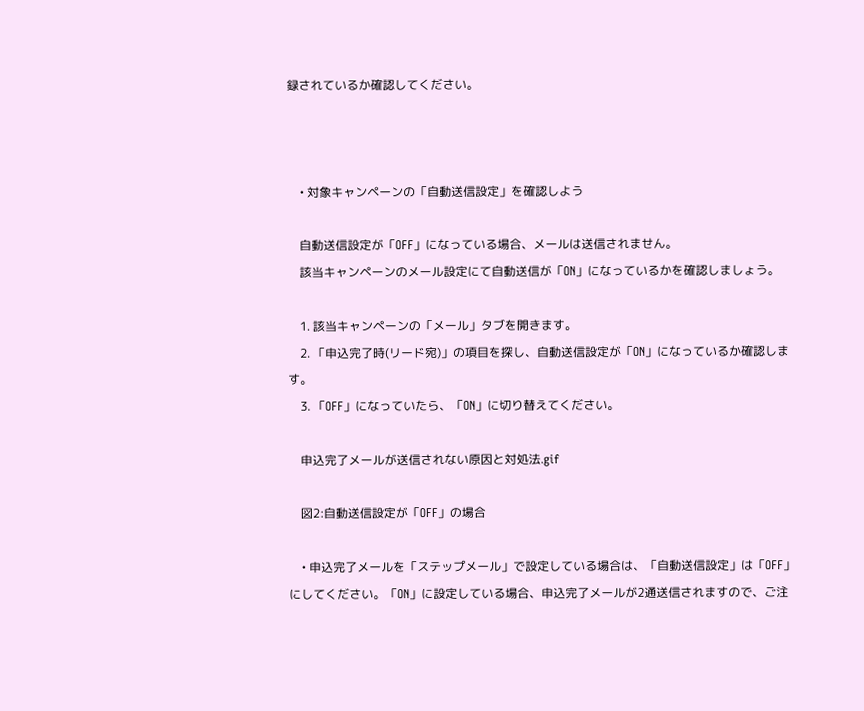録されているか確認してください。



    • 対象キャンペーンの「自動送信設定」を確認しよう

    自動送信設定が「OFF」になっている場合、メールは送信されません。
    該当キャンペーンのメール設定にて自動送信が「ON」になっているかを確認しましょう。

    1. 該当キャンペーンの「メール」タブを開きます。
    2. 「申込完了時(リード宛)」の項目を探し、自動送信設定が「ON」になっているか確認します。
    3. 「OFF」になっていたら、「ON」に切り替えてください。

    申込完了メールが送信されない原因と対処法.gif

    図2:自動送信設定が「OFF」の場合

    • 申込完了メールを「ステップメール」で設定している場合は、「自動送信設定」は「OFF」にしてください。「ON」に設定している場合、申込完了メールが2通送信されますので、ご注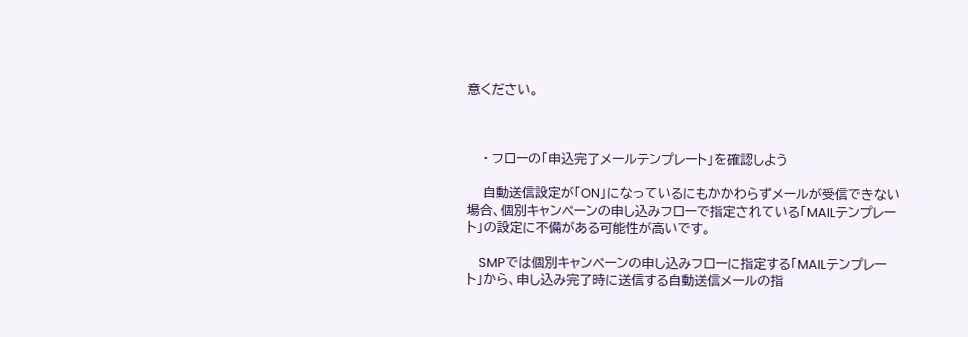意ください。



    • フローの「申込完了メールテンプレート」を確認しよう

    自動送信設定が「ON」になっているにもかかわらずメールが受信できない場合、個別キャンペーンの申し込みフローで指定されている「MAILテンプレート」の設定に不備がある可能性が高いです。

    SMPでは個別キャンペーンの申し込みフローに指定する「MAILテンプレート」から、申し込み完了時に送信する自動送信メールの指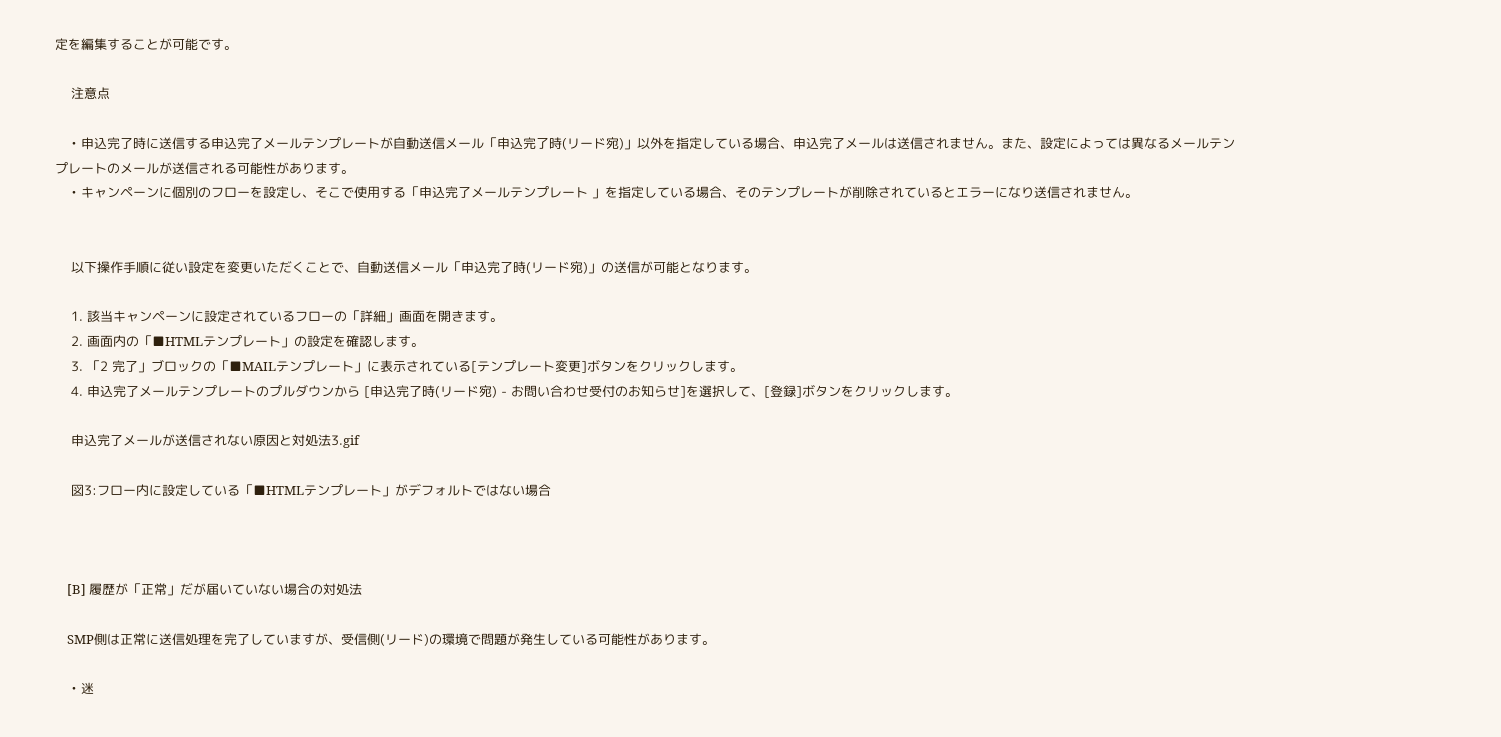定を編集することが可能です。

    注意点

    • 申込完了時に送信する申込完了メールテンプレートが自動送信メール「申込完了時(リード宛)」以外を指定している場合、申込完了メールは送信されません。また、設定によっては異なるメールテンプレートのメールが送信される可能性があります。
    • キャンペーンに個別のフローを設定し、そこで使用する「申込完了メールテンプレート 」を指定している場合、そのテンプレートが削除されているとエラーになり送信されません。


    以下操作手順に従い設定を変更いただくことで、自動送信メール「申込完了時(リード宛)」の送信が可能となります。

    1. 該当キャンペーンに設定されているフローの「詳細」画面を開きます。
    2. 画面内の「■HTMLテンプレート」の設定を確認します。
    3. 「2 完了」ブロックの「■MAILテンプレート」に表示されている[テンプレート変更]ボタンをクリックします。
    4. 申込完了メールテンプレートのプルダウンから [申込完了時(リード宛) - お問い合わせ受付のお知らせ]を選択して、[登録]ボタンをクリックします。

    申込完了メールが送信されない原因と対処法3.gif

    図3:フロー内に設定している「■HTMLテンプレート」がデフォルトではない場合



    [B] 履歴が「正常」だが届いていない場合の対処法

    SMP側は正常に送信処理を完了していますが、受信側(リード)の環境で問題が発生している可能性があります。

    • 迷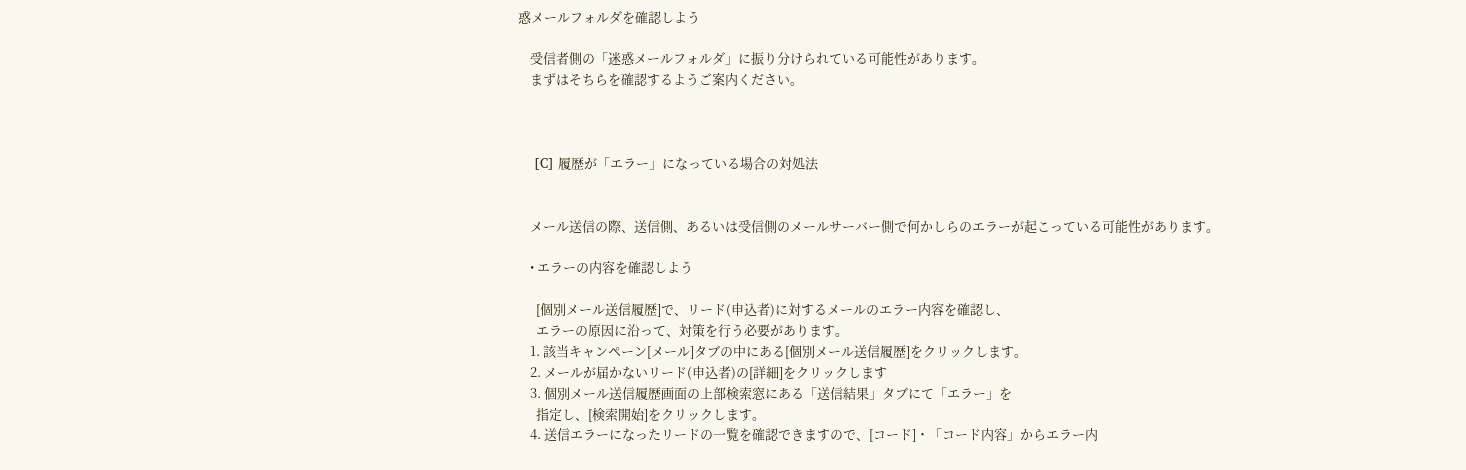惑メールフォルダを確認しよう

    受信者側の「迷惑メールフォルダ」に振り分けられている可能性があります。
    まずはそちらを確認するようご案内ください。



    [C] 履歴が「エラー」になっている場合の対処法


    メール送信の際、送信側、あるいは受信側のメールサーバー側で何かしらのエラーが起こっている可能性があります。

    • エラーの内容を確認しよう

      [個別メール送信履歴]で、リード(申込者)に対するメールのエラー内容を確認し、
      エラーの原因に沿って、対策を行う必要があります。
    1. 該当キャンペーン[メール]タブの中にある[個別メール送信履歴]をクリックします。
    2. メールが届かないリード(申込者)の[詳細]をクリックします
    3. 個別メール送信履歴画面の上部検索窓にある「送信結果」タブにて「エラー」を
      指定し、[検索開始]をクリックします。
    4. 送信エラーになったリードの一覧を確認できますので、[コード]・「コード内容」からエラー内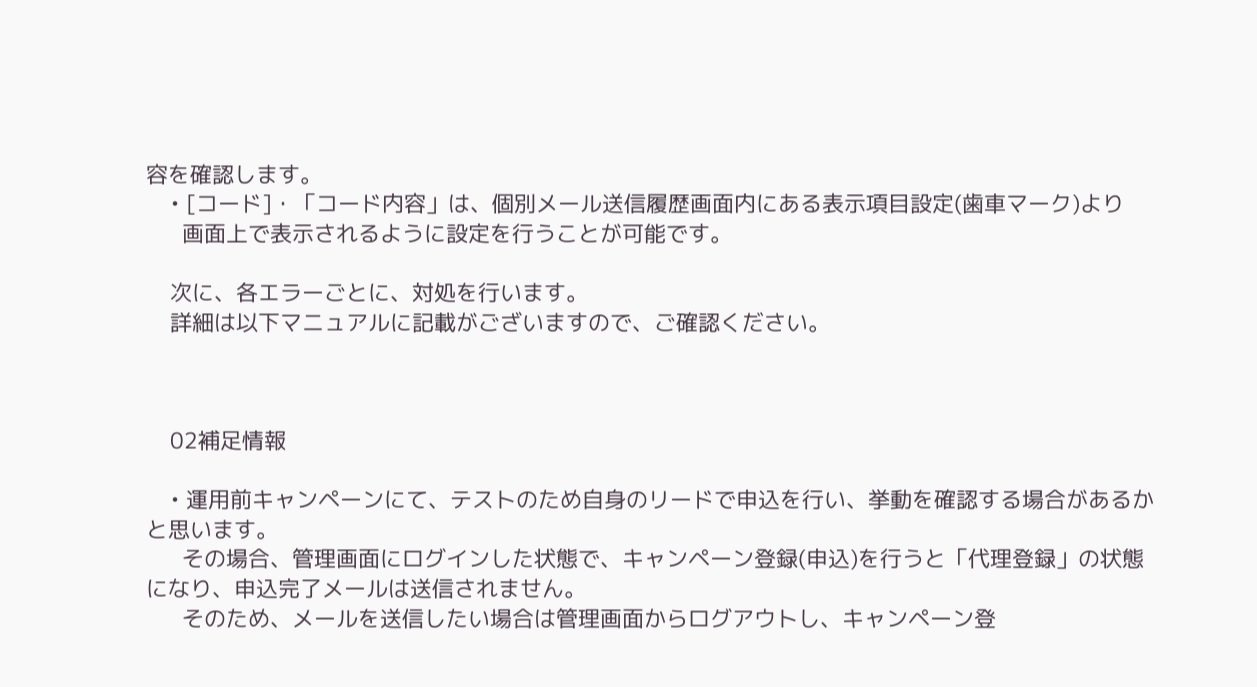容を確認します。
    • [コード]・「コード内容」は、個別メール送信履歴画面内にある表示項目設定(歯車マーク)より
      画面上で表示されるように設定を行うことが可能です。

    次に、各エラーごとに、対処を行います。
    詳細は以下マニュアルに記載がございますので、ご確認ください。



    02補足情報

    • 運用前キャンペーンにて、テストのため自身のリードで申込を行い、挙動を確認する場合があるかと思います。
      その場合、管理画面にログインした状態で、キャンペーン登録(申込)を行うと「代理登録」の状態になり、申込完了メールは送信されません。
      そのため、メールを送信したい場合は管理画面からログアウトし、キャンペーン登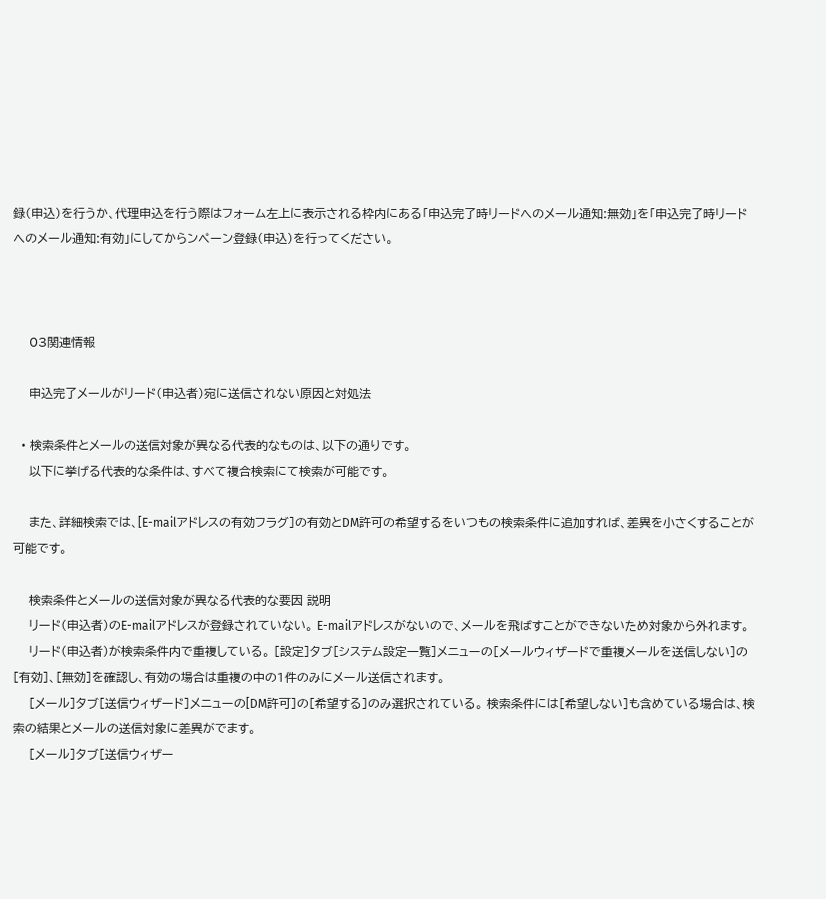録(申込)を行うか、代理申込を行う際はフォーム左上に表示される枠内にある「申込完了時リードへのメール通知:無効」を「申込完了時リードへのメール通知:有効」にしてからンペーン登録(申込)を行ってください。



    03関連情報

    申込完了メールがリード(申込者)宛に送信されない原因と対処法

  • 検索条件とメールの送信対象が異なる代表的なものは、以下の通りです。
    以下に挙げる代表的な条件は、すべて複合検索にて検索が可能です。

    また、詳細検索では、[E-mailアドレスの有効フラグ]の有効とDM許可の希望するをいつもの検索条件に追加すれば、差異を小さくすることが可能です。

    検索条件とメールの送信対象が異なる代表的な要因 説明
    リード(申込者)のE-mailアドレスが登録されていない。 E-mailアドレスがないので、メールを飛ばすことができないため対象から外れます。
    リード(申込者)が検索条件内で重複している。 [設定]タブ[システム設定一覧]メニューの[メールウィザードで重複メールを送信しない]の[有効]、[無効]を確認し、有効の場合は重複の中の1件のみにメール送信されます。
    [メール]タブ[送信ウィザード]メニューの[DM許可]の[希望する]のみ選択されている。 検索条件には[希望しない]も含めている場合は、検索の結果とメールの送信対象に差異がでます。
    [メール]タブ[送信ウィザー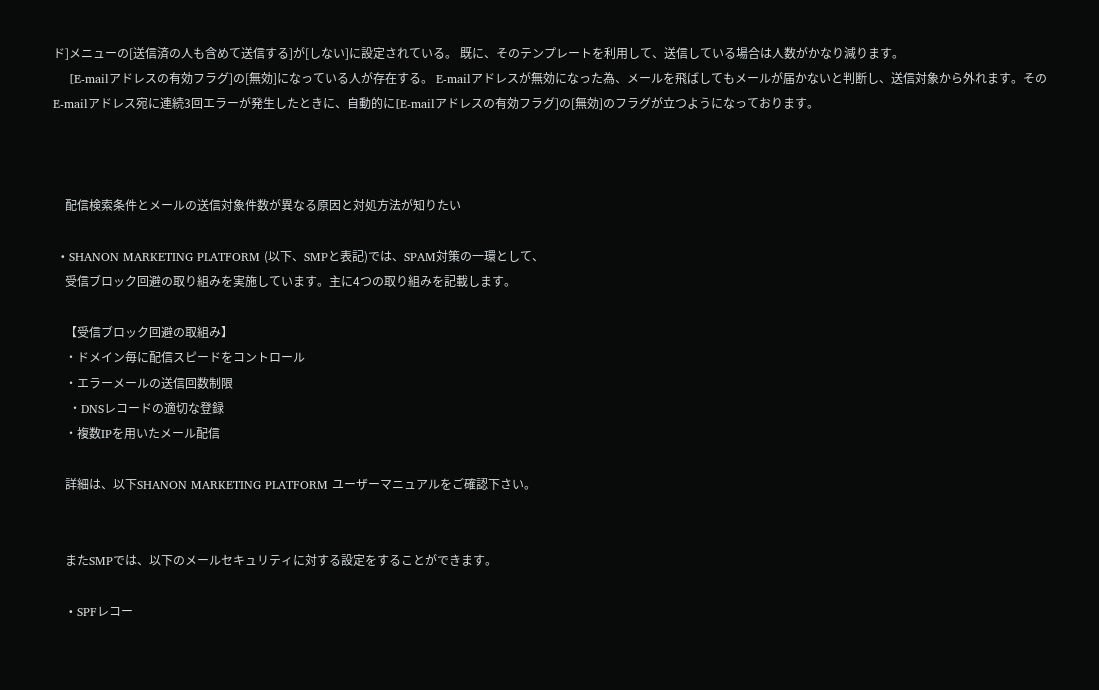ド]メニューの[送信済の人も含めて送信する]が[しない]に設定されている。 既に、そのテンプレートを利用して、送信している場合は人数がかなり減ります。
    [E-mailアドレスの有効フラグ]の[無効]になっている人が存在する。 E-mailアドレスが無効になった為、メールを飛ばしてもメールが届かないと判断し、送信対象から外れます。そのE-mailアドレス宛に連続3回エラーが発生したときに、自動的に[E-mailアドレスの有効フラグ]の[無効]のフラグが立つようになっております。



    配信検索条件とメールの送信対象件数が異なる原因と対処方法が知りたい

  • SHANON MARKETING PLATFORM (以下、SMPと表記)では、SPAM対策の一環として、
    受信ブロック回避の取り組みを実施しています。主に4つの取り組みを記載します。

    【受信ブロック回避の取組み】
    ・ドメイン毎に配信スピードをコントロール
    ・エラーメールの送信回数制限
    ・DNSレコードの適切な登録
    ・複数IPを用いたメール配信

    詳細は、以下SHANON MARKETING PLATFORM ユーザーマニュアルをご確認下さい。


    またSMPでは、以下のメールセキュリティに対する設定をすることができます。

    • SPFレコー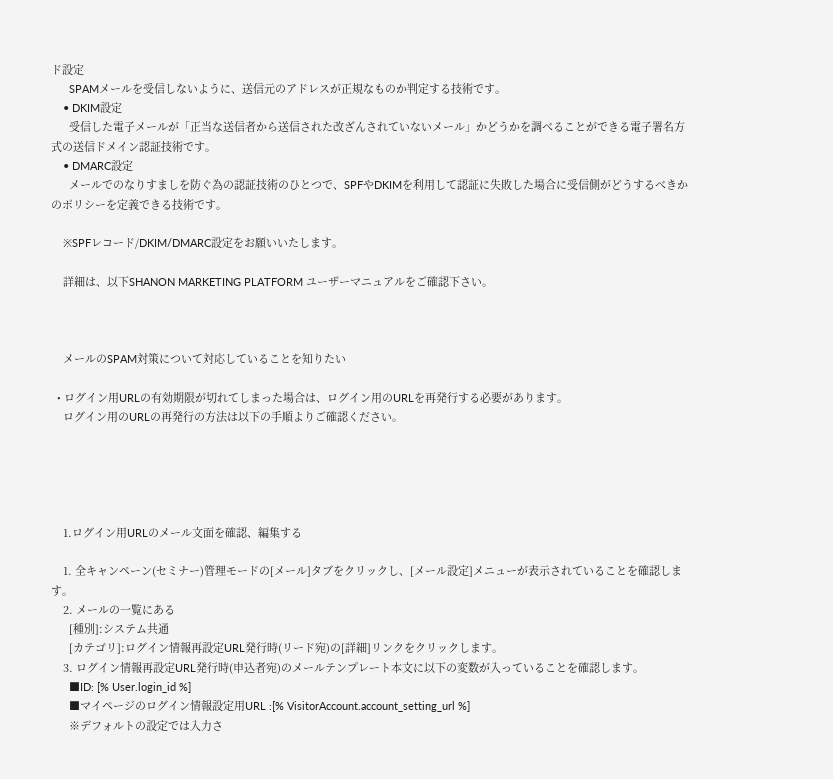ド設定
      SPAMメールを受信しないように、送信元のアドレスが正規なものか判定する技術です。
    • DKIM設定
      受信した電子メールが「正当な送信者から送信された改ざんされていないメール」かどうかを調べることができる電子署名方式の送信ドメイン認証技術です。
    • DMARC設定
      メールでのなりすましを防ぐ為の認証技術のひとつで、SPFやDKIMを利用して認証に失敗した場合に受信側がどうするべきかのポリシーを定義できる技術です。

    ※SPFレコード/DKIM/DMARC設定をお願いいたします。

    詳細は、以下SHANON MARKETING PLATFORM ユーザーマニュアルをご確認下さい。



    メールのSPAM対策について対応していることを知りたい

  • ログイン用URLの有効期限が切れてしまった場合は、ログイン用のURLを再発行する必要があります。
    ログイン用のURLの再発行の方法は以下の手順よりご確認ください。





    1.ログイン用URLのメール文面を確認、編集する

    1. 全キャンペーン(セミナー)管理モードの[メール]タブをクリックし、[メール設定]メニューが表示されていることを確認します。
    2. メールの一覧にある
      [種別]:システム共通
      [カテゴリ]:ログイン情報再設定URL発行時(リード宛)の[詳細]リンクをクリックします。
    3. ログイン情報再設定URL発行時(申込者宛)のメールテンプレート本文に以下の変数が入っていることを確認します。
      ■ID: [% User.login_id %]
      ■マイページのログイン情報設定用URL :[% VisitorAccount.account_setting_url %]
      ※デフォルトの設定では入力さ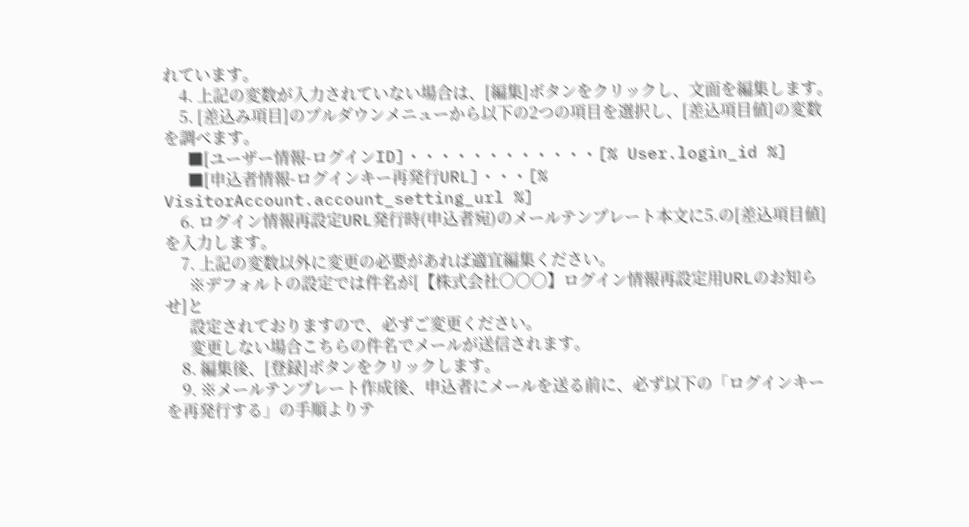れています。
    4. 上記の変数が入力されていない場合は、[編集]ボタンをクリックし、文面を編集します。
    5. [差込み項目]のプルダウンメニューから以下の2つの項目を選択し、[差込項目値]の変数を調べます。
      ■[ユーザー情報-ログインID]・・・・・・・・・・・・[% User.login_id %]
      ■[申込者情報-ログインキー再発行URL]・・・[% VisitorAccount.account_setting_url %]
    6. ログイン情報再設定URL発行時(申込者宛)のメールテンプレート本文に5.の[差込項目値]を入力します。
    7. 上記の変数以外に変更の必要があれば適宜編集ください。
      ※デフォルトの設定では件名が[【株式会社○○○】ログイン情報再設定用URLのお知らせ]と
      設定されておりますので、必ずご変更ください。
      変更しない場合こちらの件名でメールが送信されます。
    8. 編集後、[登録]ボタンをクリックします。
    9. ※メールテンプレート作成後、申込者にメールを送る前に、必ず以下の「ログインキーを再発行する」の手順よりテ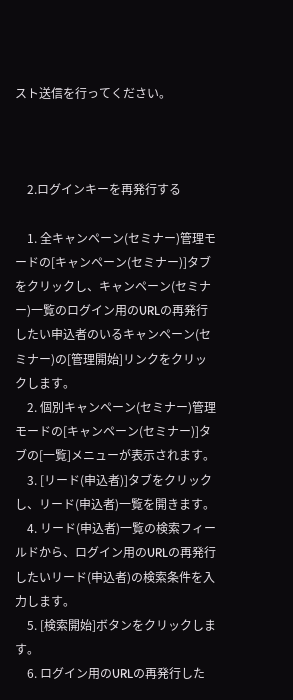スト送信を行ってください。



    2.ログインキーを再発行する

    1. 全キャンペーン(セミナー)管理モードの[キャンペーン(セミナー)]タブをクリックし、キャンペーン(セミナー)一覧のログイン用のURLの再発行したい申込者のいるキャンペーン(セミナー)の[管理開始]リンクをクリックします。
    2. 個別キャンペーン(セミナー)管理モードの[キャンペーン(セミナー)]タブの[一覧]メニューが表示されます。
    3. [リード(申込者)]タブをクリックし、リード(申込者)一覧を開きます。
    4. リード(申込者)一覧の検索フィールドから、ログイン用のURLの再発行したいリード(申込者)の検索条件を入力します。
    5. [検索開始]ボタンをクリックします。
    6. ログイン用のURLの再発行した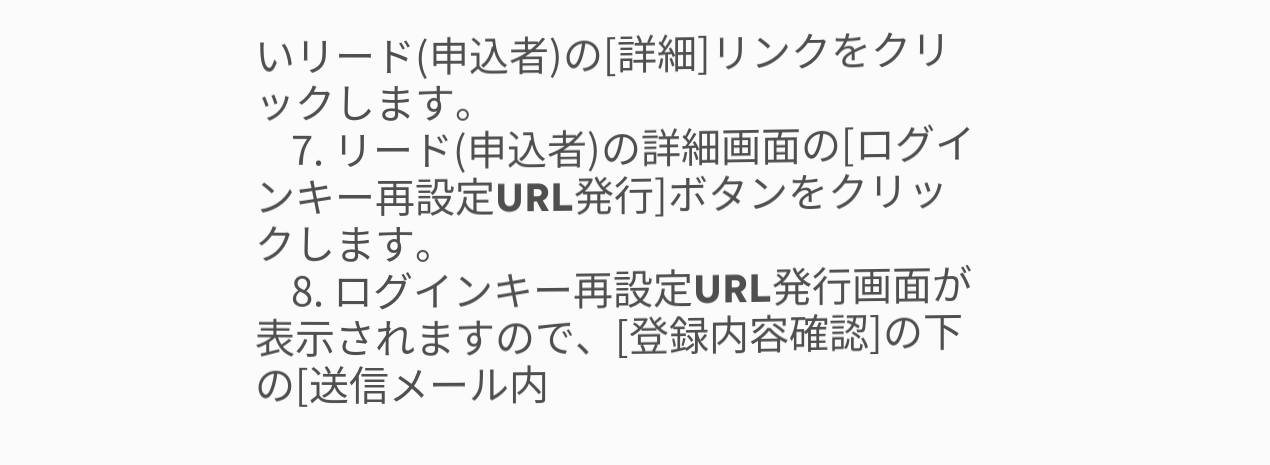いリード(申込者)の[詳細]リンクをクリックします。
    7. リード(申込者)の詳細画面の[ログインキー再設定URL発行]ボタンをクリックします。
    8. ログインキー再設定URL発行画面が表示されますので、[登録内容確認]の下の[送信メール内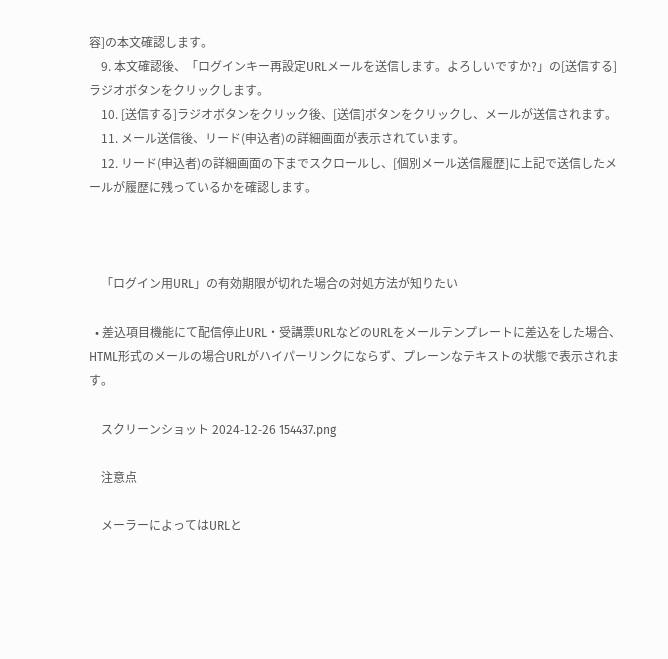容]の本文確認します。
    9. 本文確認後、「ログインキー再設定URLメールを送信します。よろしいですか?」の[送信する]ラジオボタンをクリックします。
    10. [送信する]ラジオボタンをクリック後、[送信]ボタンをクリックし、メールが送信されます。
    11. メール送信後、リード(申込者)の詳細画面が表示されています。
    12. リード(申込者)の詳細画面の下までスクロールし、[個別メール送信履歴]に上記で送信したメールが履歴に残っているかを確認します。



    「ログイン用URL」の有効期限が切れた場合の対処方法が知りたい

  • 差込項目機能にて配信停止URL・受講票URLなどのURLをメールテンプレートに差込をした場合、HTML形式のメールの場合URLがハイパーリンクにならず、プレーンなテキストの状態で表示されます。

    スクリーンショット 2024-12-26 154437.png

    注意点

    メーラーによってはURLと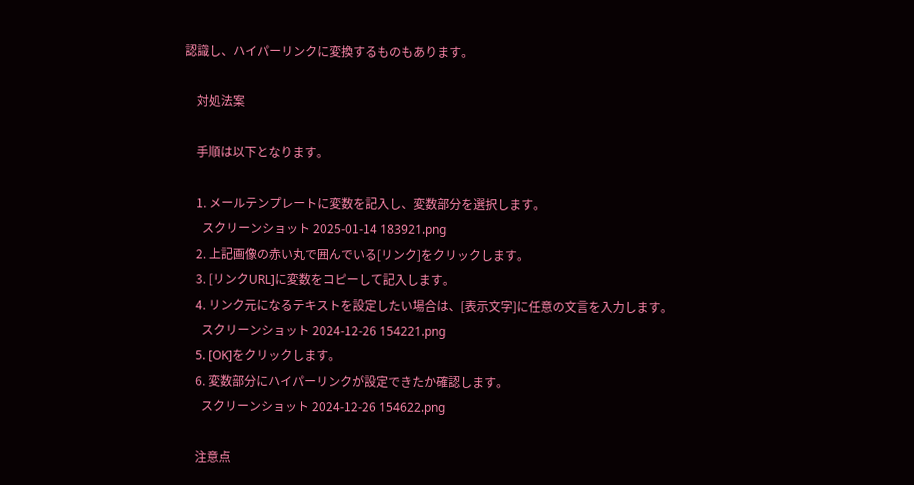認識し、ハイパーリンクに変換するものもあります。

    対処法案

    手順は以下となります。

    1. メールテンプレートに変数を記入し、変数部分を選択します。
      スクリーンショット 2025-01-14 183921.png
    2. 上記画像の赤い丸で囲んでいる[リンク]をクリックします。
    3. [リンクURL]に変数をコピーして記入します。
    4. リンク元になるテキストを設定したい場合は、[表示文字]に任意の文言を入力します。
      スクリーンショット 2024-12-26 154221.png
    5. [OK]をクリックします。
    6. 変数部分にハイパーリンクが設定できたか確認します。
      スクリーンショット 2024-12-26 154622.png

    注意点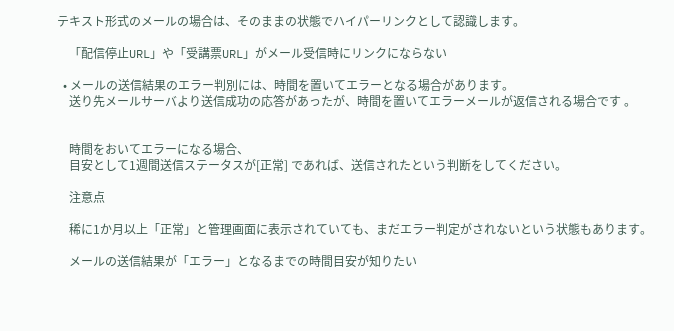テキスト形式のメールの場合は、そのままの状態でハイパーリンクとして認識します。

    「配信停止URL」や「受講票URL」がメール受信時にリンクにならない

  • メールの送信結果のエラー判別には、時間を置いてエラーとなる場合があります。
    送り先メールサーバより送信成功の応答があったが、時間を置いてエラーメールが返信される場合です 。


    時間をおいてエラーになる場合、
    目安として1週間送信ステータスが[正常] であれば、送信されたという判断をしてください。

    注意点

    稀に1か月以上「正常」と管理画面に表示されていても、まだエラー判定がされないという状態もあります。

    メールの送信結果が「エラー」となるまでの時間目安が知りたい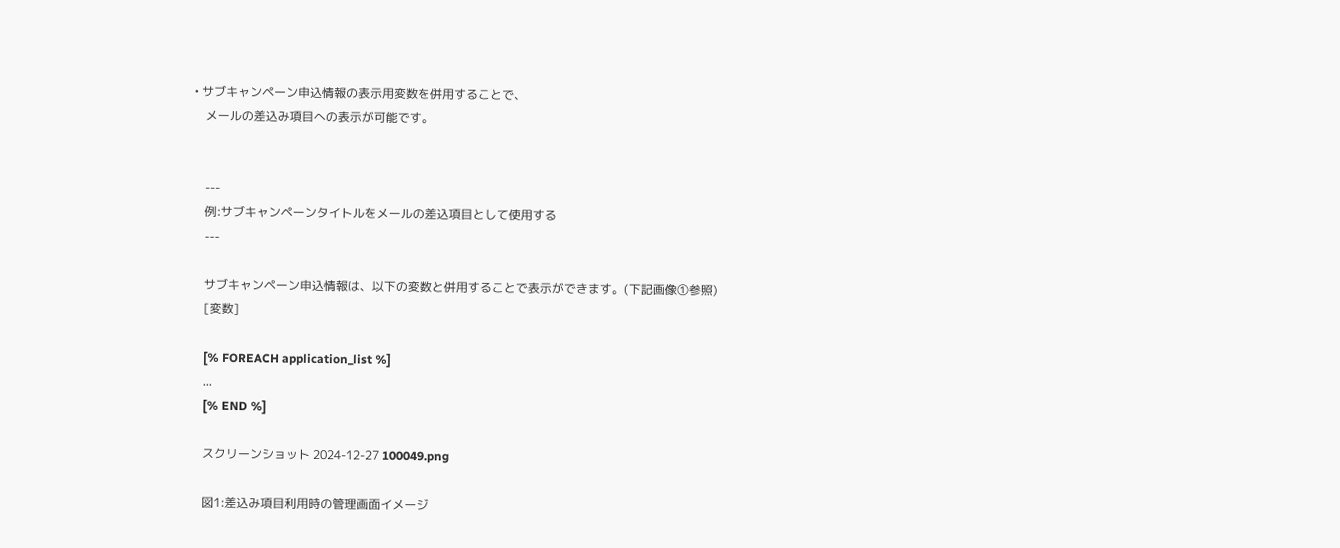• サブキャンペーン申込情報の表示用変数を併用することで、
    メールの差込み項目への表示が可能です。


    ---
    例:サブキャンペーンタイトルをメールの差込項目として使用する
    ---

    サブキャンペーン申込情報は、以下の変数と併用することで表示ができます。(下記画像①参照)
    [変数]

    [% FOREACH application_list %]
    ...
    [% END %]

    スクリーンショット 2024-12-27 100049.png

    図1:差込み項目利用時の管理画面イメージ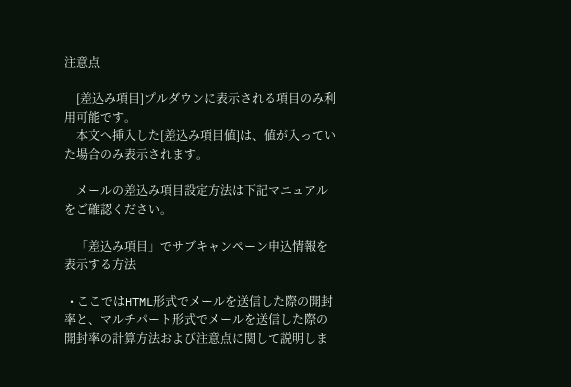注意点

    [差込み項目]プルダウンに表示される項目のみ利用可能です。
    本文へ挿入した[差込み項目値]は、値が入っていた場合のみ表示されます。

    メールの差込み項目設定方法は下記マニュアルをご確認ください。

    「差込み項目」でサブキャンペーン申込情報を表示する方法

  • ここではHTML形式でメールを送信した際の開封率と、マルチパート形式でメールを送信した際の開封率の計算方法および注意点に関して説明しま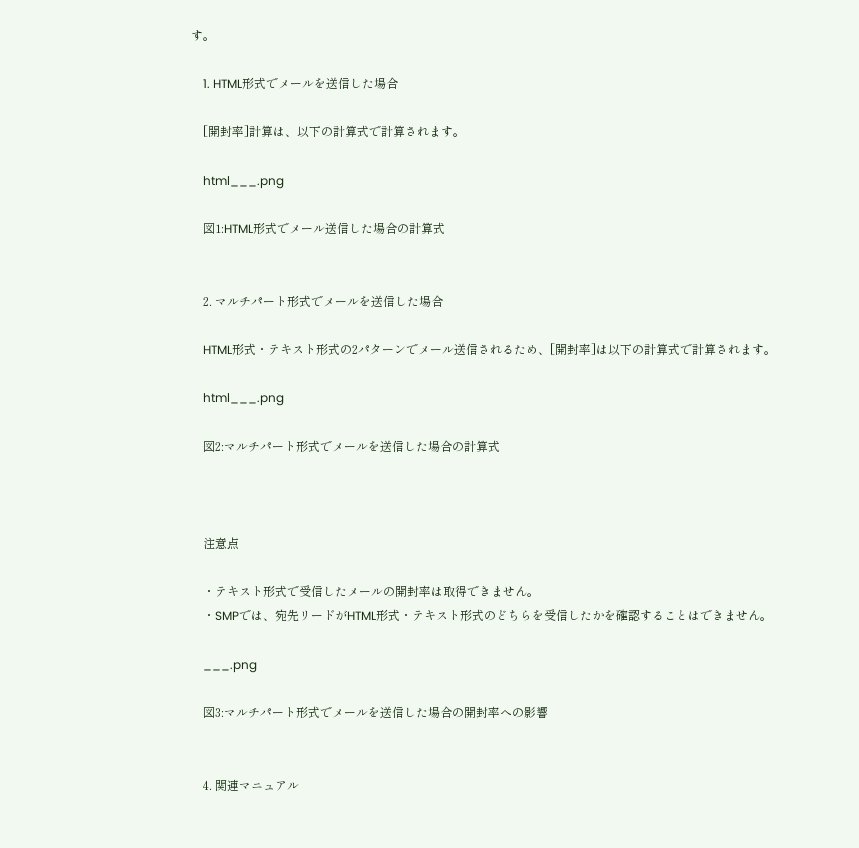す。

    1. HTML形式でメールを送信した場合

    [開封率]計算は、以下の計算式で計算されます。

    html___.png

    図1:HTML形式でメール送信した場合の計算式


    2. マルチパート形式でメールを送信した場合

    HTML形式・テキスト形式の2パターンでメール送信されるため、[開封率]は以下の計算式で計算されます。

    html___.png

    図2:マルチパート形式でメールを送信した場合の計算式



    注意点

    ・テキスト形式で受信したメールの開封率は取得できません。
    ・SMPでは、宛先リードがHTML形式・テキスト形式のどちらを受信したかを確認することはできません。

    ___.png

    図3:マルチパート形式でメールを送信した場合の開封率への影響


    4. 関連マニュアル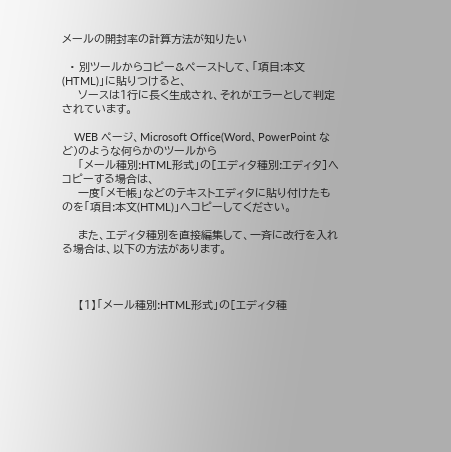メールの開封率の計算方法が知りたい

  • 別ツールからコピー&ペーストして、「項目:本文(HTML)」に貼りつけると、
    ソースは1行に長く生成され、それがエラーとして判定されています。

    WEB ページ、Microsoft Office(Word、PowerPoint など)のような何らかのツールから
    「メール種別:HTML形式」の[エディタ種別:エディタ]へコピーする場合は、
    一度「メモ帳」などのテキストエディタに貼り付けたものを「項目:本文(HTML)」へコピーしてください。

    また、エディタ種別を直接編集して、一斉に改行を入れる場合は、以下の方法があります。



    【1】「メール種別:HTML形式」の[エディタ種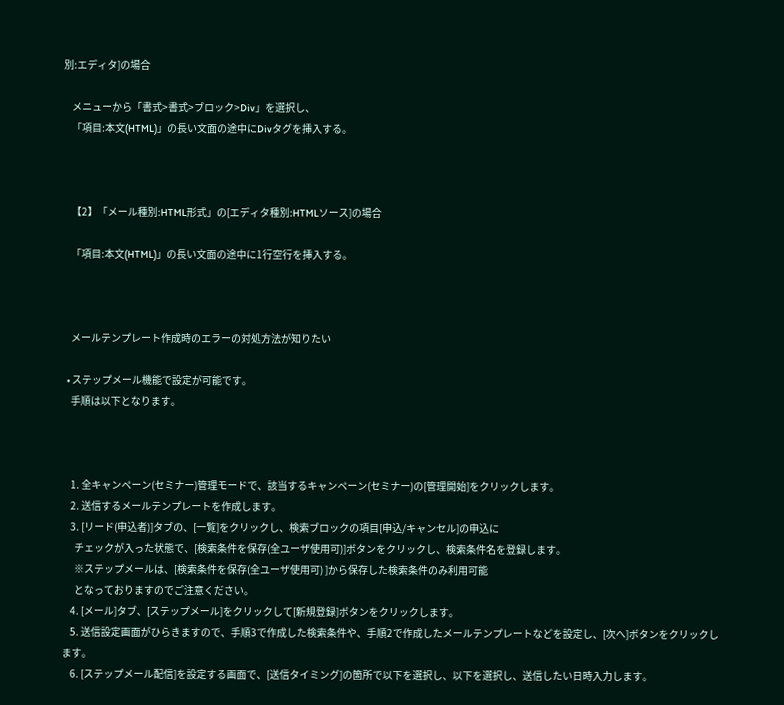別:エディタ]の場合

    メニューから「書式>書式>ブロック>Div」を選択し、
    「項目:本文(HTML)」の長い文面の途中にDivタグを挿入する。



    【2】「メール種別:HTML形式」の[エディタ種別:HTMLソース]の場合

    「項目:本文(HTML)」の長い文面の途中に1行空行を挿入する。



    メールテンプレート作成時のエラーの対処方法が知りたい

  • ステップメール機能で設定が可能です。
    手順は以下となります。



    1. 全キャンペーン(セミナー)管理モードで、該当するキャンペーン(セミナー)の[管理開始]をクリックします。
    2. 送信するメールテンプレートを作成します。
    3. [リード(申込者)]タブの、[一覧]をクリックし、検索ブロックの項目[申込/キャンセル]の申込に
      チェックが入った状態で、[検索条件を保存(全ユーザ使用可)]ボタンをクリックし、検索条件名を登録します。
      ※ステップメールは、[検索条件を保存(全ユーザ使用可) ]から保存した検索条件のみ利用可能
      となっておりますのでご注意ください。
    4. [メール]タブ、[ステップメール]をクリックして[新規登録]ボタンをクリックします。
    5. 送信設定画面がひらきますので、手順3で作成した検索条件や、手順2で作成したメールテンプレートなどを設定し、[次へ]ボタンをクリックします。
    6. [ステップメール配信]を設定する画面で、[送信タイミング]の箇所で以下を選択し、以下を選択し、送信したい日時入力します。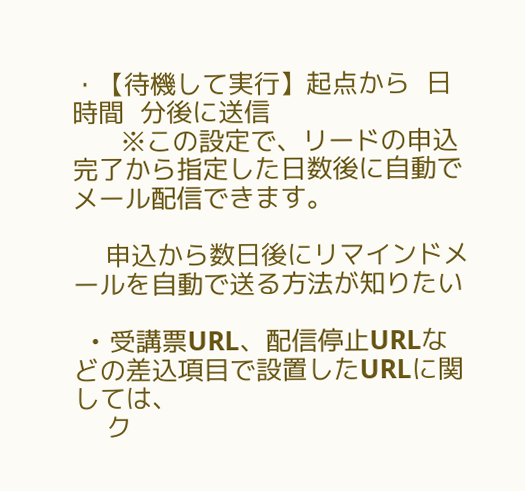・【待機して実行】起点から  日  時間  分後に送信
      ※この設定で、リードの申込完了から指定した日数後に自動でメール配信できます。

    申込から数日後にリマインドメールを自動で送る方法が知りたい

  • 受講票URL、配信停止URLなどの差込項目で設置したURLに関しては、
    ク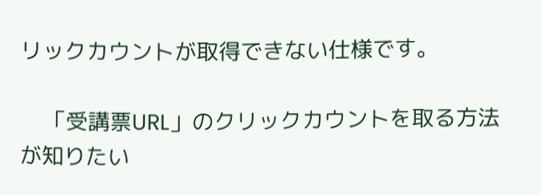リックカウントが取得できない仕様です。

    「受講票URL」のクリックカウントを取る方法が知りたい